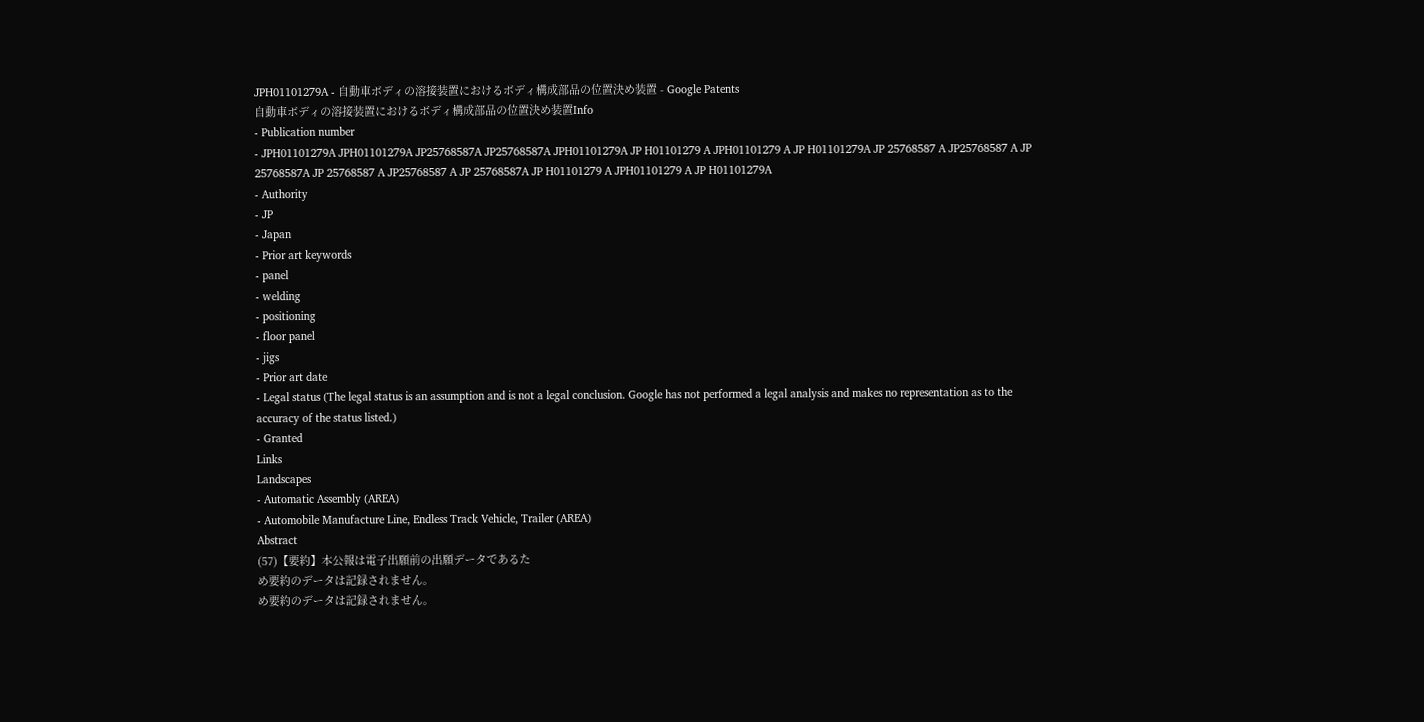JPH01101279A - 自動車ボディの溶接装置におけるボディ構成部品の位置決め装置 - Google Patents
自動車ボディの溶接装置におけるボディ構成部品の位置決め装置Info
- Publication number
- JPH01101279A JPH01101279A JP25768587A JP25768587A JPH01101279A JP H01101279 A JPH01101279 A JP H01101279A JP 25768587 A JP25768587 A JP 25768587A JP 25768587 A JP25768587 A JP 25768587A JP H01101279 A JPH01101279 A JP H01101279A
- Authority
- JP
- Japan
- Prior art keywords
- panel
- welding
- positioning
- floor panel
- jigs
- Prior art date
- Legal status (The legal status is an assumption and is not a legal conclusion. Google has not performed a legal analysis and makes no representation as to the accuracy of the status listed.)
- Granted
Links
Landscapes
- Automatic Assembly (AREA)
- Automobile Manufacture Line, Endless Track Vehicle, Trailer (AREA)
Abstract
(57)【要約】本公報は電子出願前の出願データであるた
め要約のデータは記録されません。
め要約のデータは記録されません。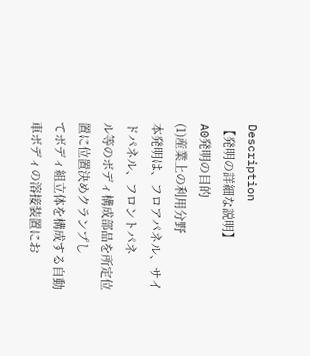Description
【発明の詳細な説明】
A0発明の目的
(1)産業上の利用分野
本発明は、フロアパネル、サイドパネル、フロントパネ
ル等のボディ構成部品を所定位置に位置決めクランプし
てボディ組立体を構成する自動車ボディの溶接装置にお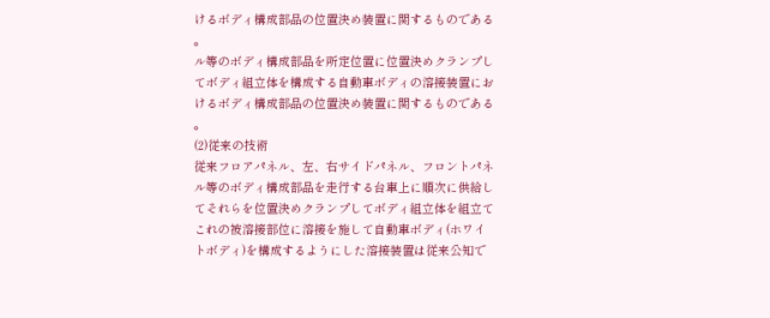けるボディ構成部品の位置決め装置に関するものである
。
ル等のボディ構成部品を所定位置に位置決めクランプし
てボディ組立体を構成する自動車ボディの溶接装置にお
けるボディ構成部品の位置決め装置に関するものである
。
(2)従来の技術
従来フロアパネル、左、右サイドパネル、フロントパネ
ル等のボディ構成部品を走行する台車上に順次に供給し
てそれらを位置決めクランプしてボディ組立体を組立て
これの被溶接部位に溶接を施して自動車ボディ(ホワイ
トボディ)を構成するようにした溶接装置は従来公知で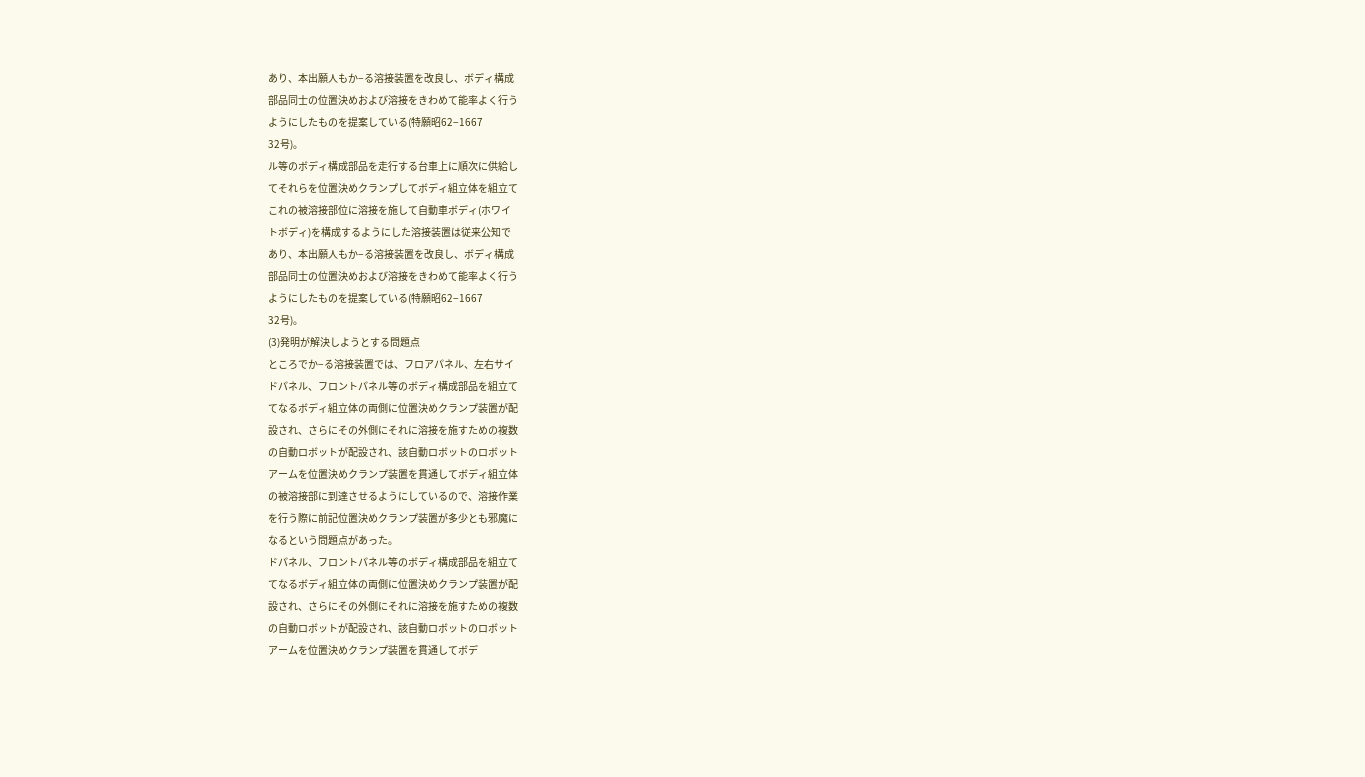あり、本出願人もか−る溶接装置を改良し、ボディ構成
部品同士の位置決めおよび溶接をきわめて能率よく行う
ようにしたものを提案している(特願昭62−1667
32号)。
ル等のボディ構成部品を走行する台車上に順次に供給し
てそれらを位置決めクランプしてボディ組立体を組立て
これの被溶接部位に溶接を施して自動車ボディ(ホワイ
トボディ)を構成するようにした溶接装置は従来公知で
あり、本出願人もか−る溶接装置を改良し、ボディ構成
部品同士の位置決めおよび溶接をきわめて能率よく行う
ようにしたものを提案している(特願昭62−1667
32号)。
(3)発明が解決しようとする問題点
ところでか−る溶接装置では、フロアパネル、左右サイ
ドパネル、フロントパネル等のボディ構成部品を組立て
てなるボディ組立体の両側に位置決めクランプ装置が配
設され、さらにその外側にそれに溶接を施すための複数
の自動ロボットが配設され、該自動ロボットのロボット
アームを位置決めクランプ装置を貫通してボディ組立体
の被溶接部に到達させるようにしているので、溶接作業
を行う際に前記位置決めクランプ装置が多少とも邪魔に
なるという問題点があった。
ドパネル、フロントパネル等のボディ構成部品を組立て
てなるボディ組立体の両側に位置決めクランプ装置が配
設され、さらにその外側にそれに溶接を施すための複数
の自動ロボットが配設され、該自動ロボットのロボット
アームを位置決めクランプ装置を貫通してボデ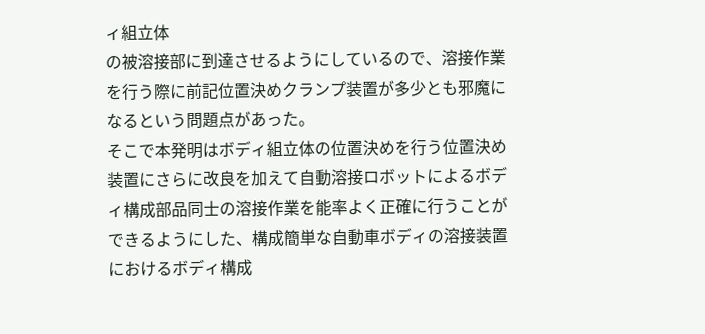ィ組立体
の被溶接部に到達させるようにしているので、溶接作業
を行う際に前記位置決めクランプ装置が多少とも邪魔に
なるという問題点があった。
そこで本発明はボディ組立体の位置決めを行う位置決め
装置にさらに改良を加えて自動溶接ロボットによるボデ
ィ構成部品同士の溶接作業を能率よく正確に行うことが
できるようにした、構成簡単な自動車ボディの溶接装置
におけるボディ構成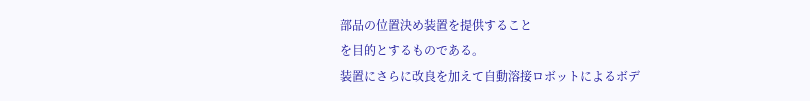部品の位置決め装置を提供すること
を目的とするものである。
装置にさらに改良を加えて自動溶接ロボットによるボデ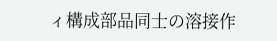ィ構成部品同士の溶接作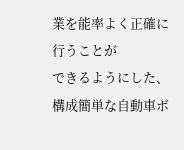業を能率よく正確に行うことが
できるようにした、構成簡単な自動車ボ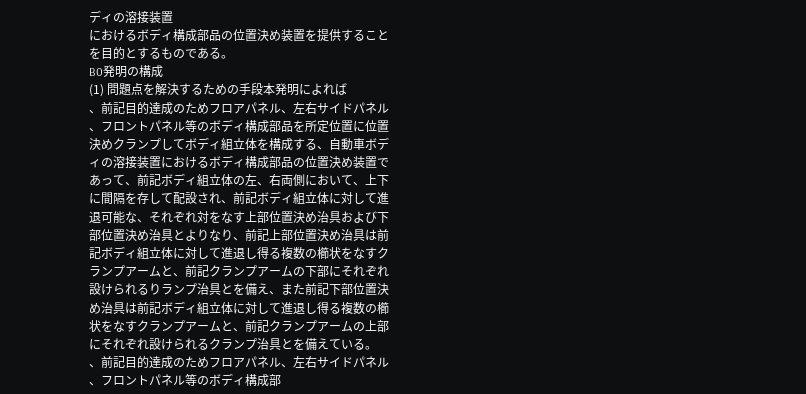ディの溶接装置
におけるボディ構成部品の位置決め装置を提供すること
を目的とするものである。
B0発明の構成
(1) 問題点を解決するための手段本発明によれば
、前記目的達成のためフロアパネル、左右サイドパネル
、フロントパネル等のボディ構成部品を所定位置に位置
決めクランプしてボディ組立体を構成する、自動車ボデ
ィの溶接装置におけるボディ構成部品の位置決め装置で
あって、前記ボディ組立体の左、右両側において、上下
に間隔を存して配設され、前記ボディ組立体に対して進
退可能な、それぞれ対をなす上部位置決め治具および下
部位置決め治具とよりなり、前記上部位置決め治具は前
記ボディ組立体に対して進退し得る複数の櫛状をなすク
ランプアームと、前記クランプアームの下部にそれぞれ
設けられるりランプ治具とを備え、また前記下部位置決
め治具は前記ボディ組立体に対して進退し得る複数の櫛
状をなすクランプアームと、前記クランプアームの上部
にそれぞれ設けられるクランプ治具とを備えている。
、前記目的達成のためフロアパネル、左右サイドパネル
、フロントパネル等のボディ構成部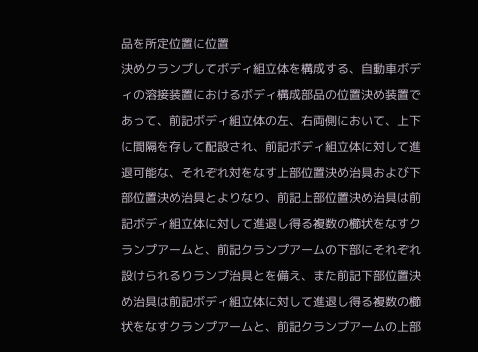品を所定位置に位置
決めクランプしてボディ組立体を構成する、自動車ボデ
ィの溶接装置におけるボディ構成部品の位置決め装置で
あって、前記ボディ組立体の左、右両側において、上下
に間隔を存して配設され、前記ボディ組立体に対して進
退可能な、それぞれ対をなす上部位置決め治具および下
部位置決め治具とよりなり、前記上部位置決め治具は前
記ボディ組立体に対して進退し得る複数の櫛状をなすク
ランプアームと、前記クランプアームの下部にそれぞれ
設けられるりランプ治具とを備え、また前記下部位置決
め治具は前記ボディ組立体に対して進退し得る複数の櫛
状をなすクランプアームと、前記クランプアームの上部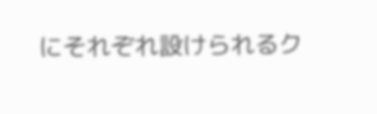にそれぞれ設けられるク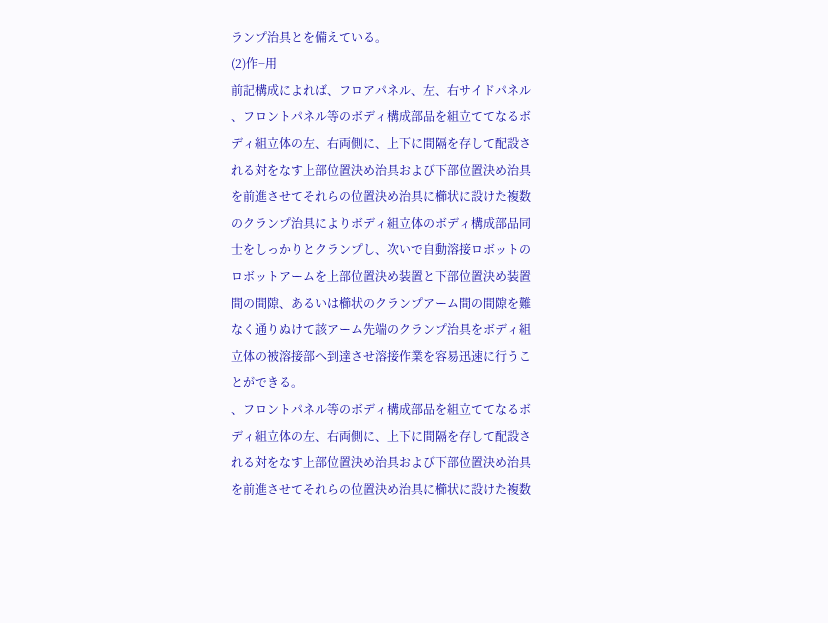ランプ治具とを備えている。
(2)作−用
前記構成によれば、フロアパネル、左、右サイドパネル
、フロントパネル等のボディ構成部品を組立ててなるボ
ディ組立体の左、右両側に、上下に間隔を存して配設さ
れる対をなす上部位置決め治具および下部位置決め治具
を前進させてそれらの位置決め治具に櫛状に設けた複数
のクランプ治具によりボディ組立体のボディ構成部品同
士をしっかりとクランプし、次いで自動溶接ロボットの
ロボットアームを上部位置決め装置と下部位置決め装置
間の間隙、あるいは櫛状のクランプアーム間の間隙を難
なく通りぬけて該アーム先端のクランプ治具をボディ組
立体の被溶接部へ到達させ溶接作業を容易迅速に行うこ
とができる。
、フロントパネル等のボディ構成部品を組立ててなるボ
ディ組立体の左、右両側に、上下に間隔を存して配設さ
れる対をなす上部位置決め治具および下部位置決め治具
を前進させてそれらの位置決め治具に櫛状に設けた複数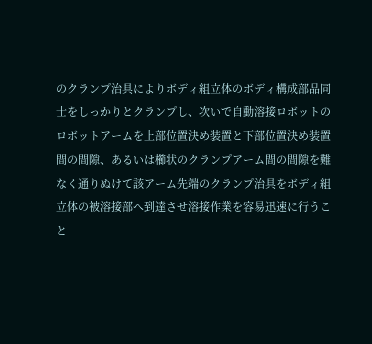のクランプ治具によりボディ組立体のボディ構成部品同
士をしっかりとクランプし、次いで自動溶接ロボットの
ロボットアームを上部位置決め装置と下部位置決め装置
間の間隙、あるいは櫛状のクランプアーム間の間隙を難
なく通りぬけて該アーム先端のクランプ治具をボディ組
立体の被溶接部へ到達させ溶接作業を容易迅速に行うこ
と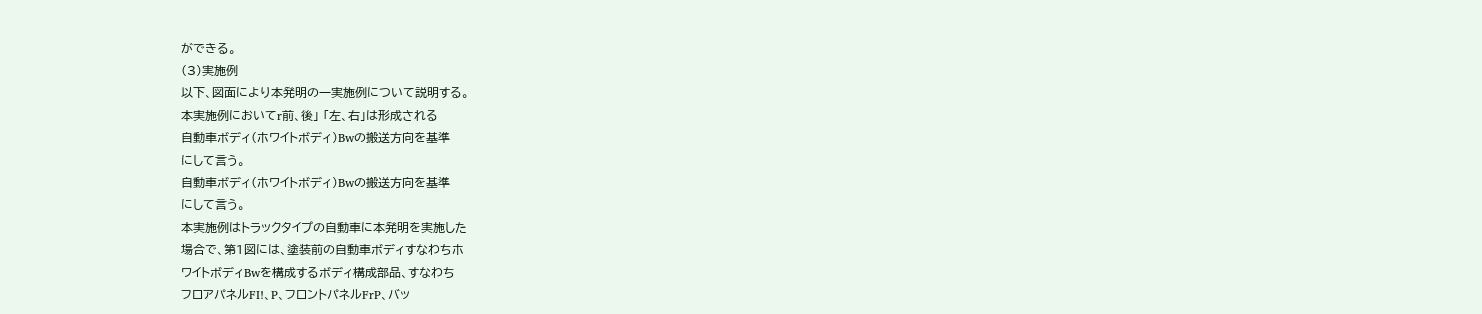ができる。
(3)実施例
以下、図面により本発明の一実施例について説明する。
本実施例においてr前、後」 「左、右」は形成される
自動車ボディ(ホワイトボディ)Bwの搬送方向を基準
にして言う。
自動車ボディ(ホワイトボディ)Bwの搬送方向を基準
にして言う。
本実施例はトラックタイプの自動車に本発明を実施した
場合で、第1図には、塗装前の自動車ボディすなわちホ
ワイトボディBwを構成するボディ構成部品、すなわち
フロアパネルFI!、P、フロントパネルFrP、バッ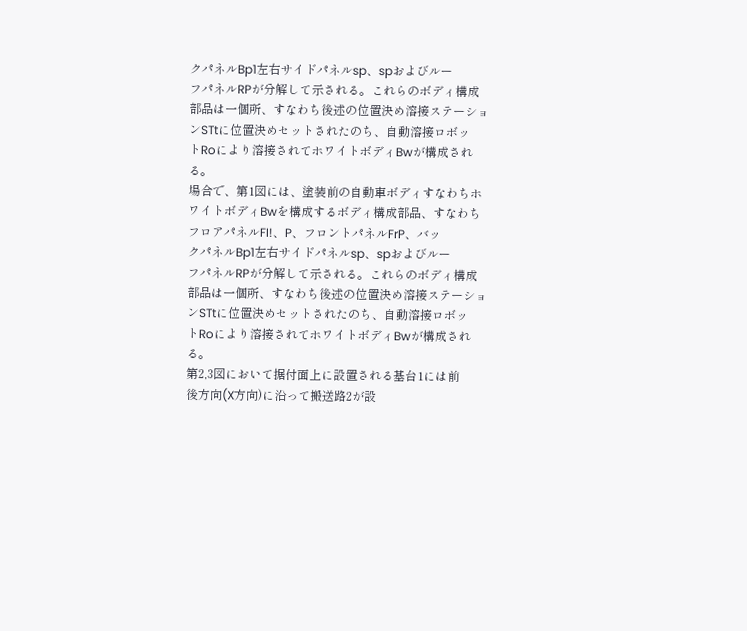クパネルBp1左右サイドパネルsp、spおよびルー
フパネルRPが分解して示される。これらのボディ構成
部品は一個所、すなわち後述の位置決め溶接ステーショ
ンSTtに位置決めセットされたのち、自動溶接ロボッ
トRoにより溶接されてホワイトボディBwが構成され
る。
場合で、第1図には、塗装前の自動車ボディすなわちホ
ワイトボディBwを構成するボディ構成部品、すなわち
フロアパネルFI!、P、フロントパネルFrP、バッ
クパネルBp1左右サイドパネルsp、spおよびルー
フパネルRPが分解して示される。これらのボディ構成
部品は一個所、すなわち後述の位置決め溶接ステーショ
ンSTtに位置決めセットされたのち、自動溶接ロボッ
トRoにより溶接されてホワイトボディBwが構成され
る。
第2,3図において据付面上に設置される基台1には前
後方向(X方向)に沿って搬送路2が設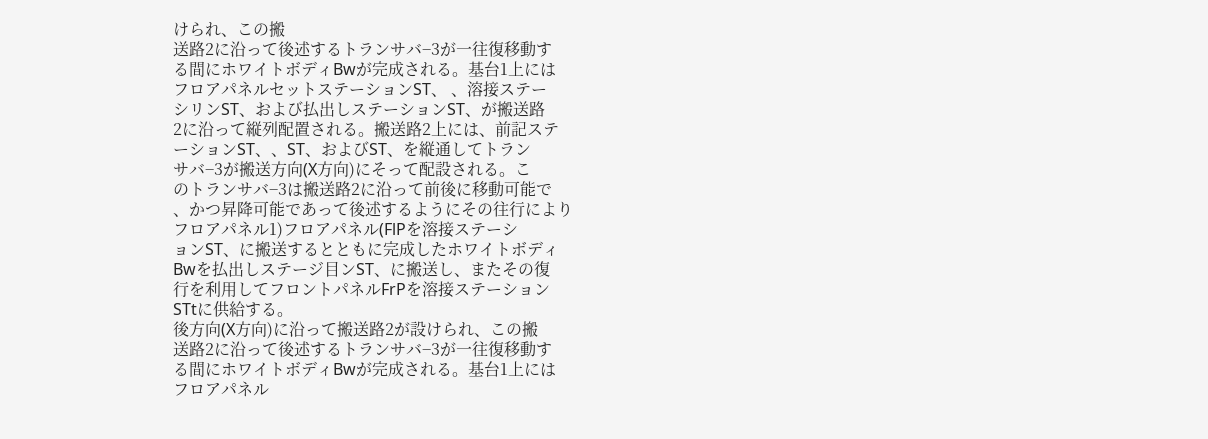けられ、この搬
送路2に沿って後述するトランサバ−3が一往復移動す
る間にホワイトボディBwが完成される。基台1上には
フロアパネルセットステーションST、 、溶接ステー
シリンST、および払出しステーションST、が搬送路
2に沿って縦列配置される。搬送路2上には、前記ステ
ーションST、、ST、およびST、を縦通してトラン
サバ−3が搬送方向(X方向)にそって配設される。こ
のトランサバ−3は搬送路2に沿って前後に移動可能で
、かつ昇降可能であって後述するようにその往行により
フロアパネル1)フロアパネル(FlPを溶接ステーシ
ョンST、に搬送するとともに完成したホワイトボディ
Bwを払出しステージ目ンST、に搬送し、またその復
行を利用してフロントパネルFrPを溶接ステーション
STtに供給する。
後方向(X方向)に沿って搬送路2が設けられ、この搬
送路2に沿って後述するトランサバ−3が一往復移動す
る間にホワイトボディBwが完成される。基台1上には
フロアパネル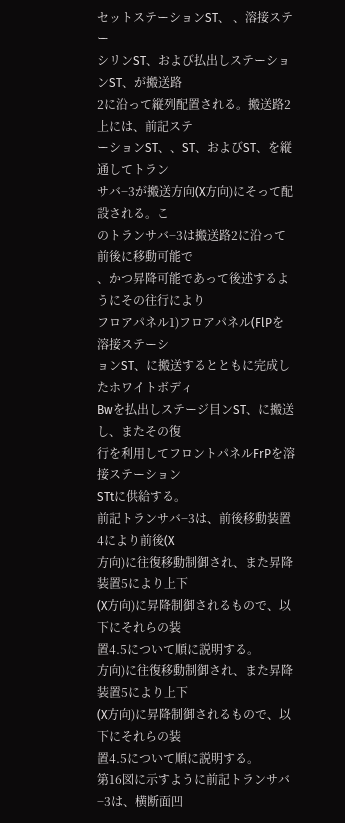セットステーションST、 、溶接ステー
シリンST、および払出しステーションST、が搬送路
2に沿って縦列配置される。搬送路2上には、前記ステ
ーションST、、ST、およびST、を縦通してトラン
サバ−3が搬送方向(X方向)にそって配設される。こ
のトランサバ−3は搬送路2に沿って前後に移動可能で
、かつ昇降可能であって後述するようにその往行により
フロアパネル1)フロアパネル(FlPを溶接ステーシ
ョンST、に搬送するとともに完成したホワイトボディ
Bwを払出しステージ目ンST、に搬送し、またその復
行を利用してフロントパネルFrPを溶接ステーション
STtに供給する。
前記トランサバ−3は、前後移動装置4により前後(X
方向)に往復移動制御され、また昇降装置5により上下
(X方向)に昇降制御されるもので、以下にそれらの装
置4.5について順に説明する。
方向)に往復移動制御され、また昇降装置5により上下
(X方向)に昇降制御されるもので、以下にそれらの装
置4.5について順に説明する。
第16図に示すように前記トランサバ−3は、横断面凹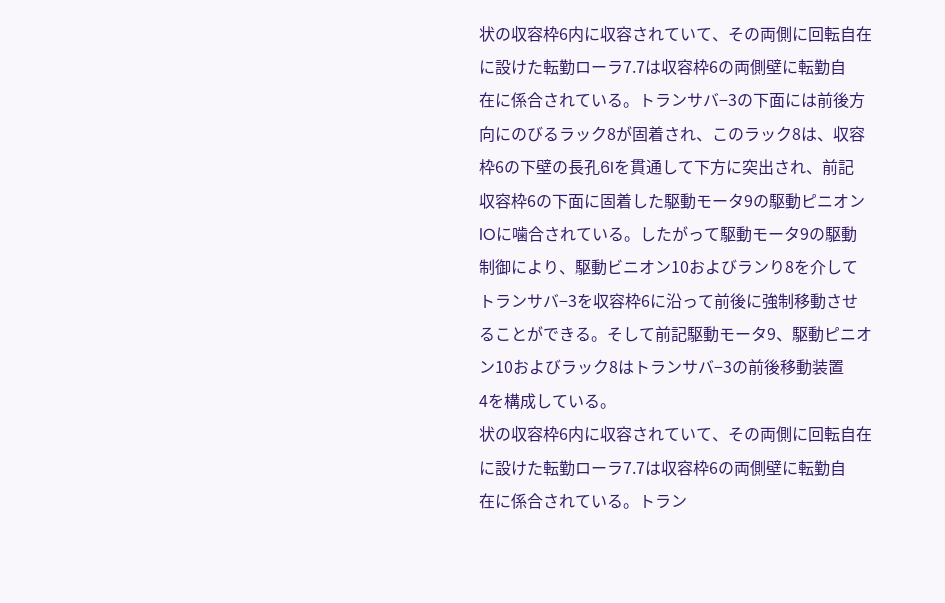状の収容枠6内に収容されていて、その両側に回転自在
に設けた転勤ローラ7.7は収容枠6の両側壁に転勤自
在に係合されている。トランサバ−3の下面には前後方
向にのびるラック8が固着され、このラック8は、収容
枠6の下壁の長孔6Iを貫通して下方に突出され、前記
収容枠6の下面に固着した駆動モータ9の駆動ピニオン
lOに噛合されている。したがって駆動モータ9の駆動
制御により、駆動ビニオン10およびランり8を介して
トランサバ−3を収容枠6に沿って前後に強制移動させ
ることができる。そして前記駆動モータ9、駆動ピニオ
ン10およびラック8はトランサバ−3の前後移動装置
4を構成している。
状の収容枠6内に収容されていて、その両側に回転自在
に設けた転勤ローラ7.7は収容枠6の両側壁に転勤自
在に係合されている。トラン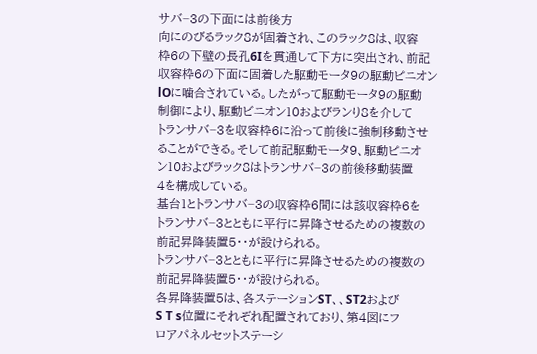サバ−3の下面には前後方
向にのびるラック8が固着され、このラック8は、収容
枠6の下壁の長孔6Iを貫通して下方に突出され、前記
収容枠6の下面に固着した駆動モータ9の駆動ピニオン
lOに噛合されている。したがって駆動モータ9の駆動
制御により、駆動ビニオン10およびランり8を介して
トランサバ−3を収容枠6に沿って前後に強制移動させ
ることができる。そして前記駆動モータ9、駆動ピニオ
ン10およびラック8はトランサバ−3の前後移動装置
4を構成している。
基台1とトランサバ−3の収容枠6間には該収容枠6を
トランサバ−3とともに平行に昇降させるための複数の
前記昇降装置5・・が設けられる。
トランサバ−3とともに平行に昇降させるための複数の
前記昇降装置5・・が設けられる。
各昇降装置5は、各ステーションST、、ST2および
S T s位置にそれぞれ配置されており、第4図にフ
ロアパネルセットステーシ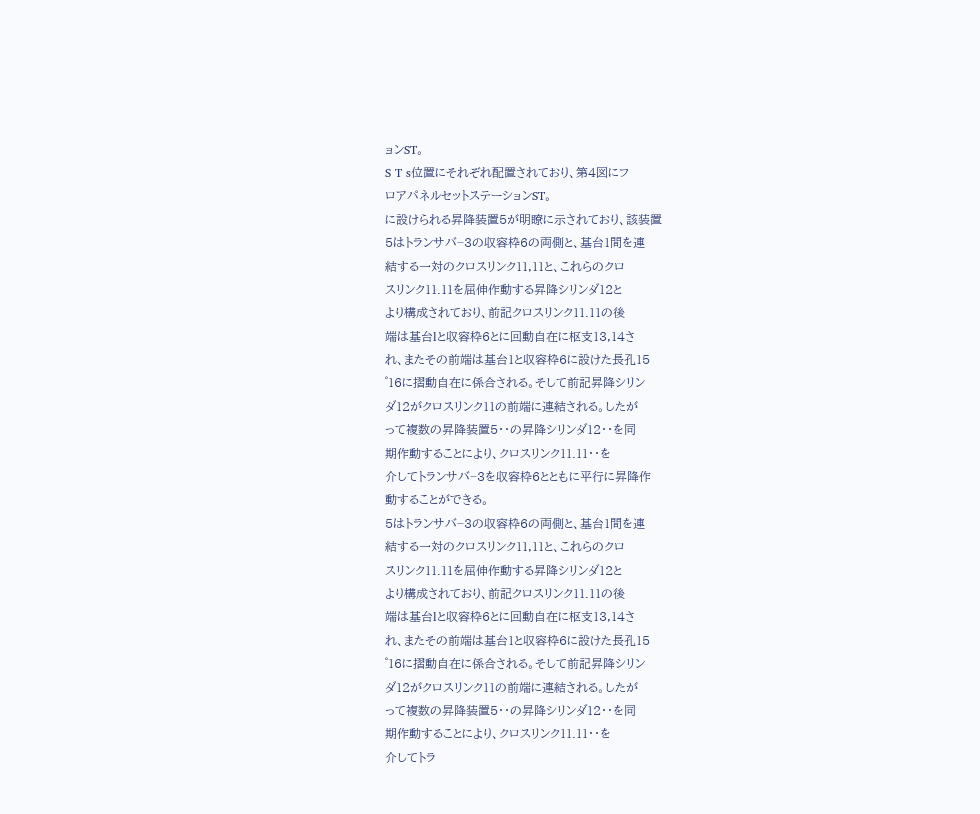ョンST。
S T s位置にそれぞれ配置されており、第4図にフ
ロアパネルセットステーションST。
に設けられる昇降装置5が明瞭に示されており、該装置
5はトランサバ−3の収容枠6の両側と、基台1間を連
結する一対のクロスリンク11,11と、これらのクロ
スリンク11.11を屈伸作動する昇降シリンダ12と
より構成されており、前記クロスリンク11.11の後
端は基台lと収容枠6とに回動自在に枢支13,14さ
れ、またその前端は基台1と収容枠6に設けた長孔15
゜16に摺動自在に係合される。そして前記昇降シリン
ダ12がクロスリンク11の前端に連結される。したが
って複数の昇降装置5・・の昇降シリンダ12・・を同
期作動することにより、クロスリンク11.11・・を
介してトランサバ−3を収容枠6とともに平行に昇降作
動することができる。
5はトランサバ−3の収容枠6の両側と、基台1間を連
結する一対のクロスリンク11,11と、これらのクロ
スリンク11.11を屈伸作動する昇降シリンダ12と
より構成されており、前記クロスリンク11.11の後
端は基台lと収容枠6とに回動自在に枢支13,14さ
れ、またその前端は基台1と収容枠6に設けた長孔15
゜16に摺動自在に係合される。そして前記昇降シリン
ダ12がクロスリンク11の前端に連結される。したが
って複数の昇降装置5・・の昇降シリンダ12・・を同
期作動することにより、クロスリンク11.11・・を
介してトラ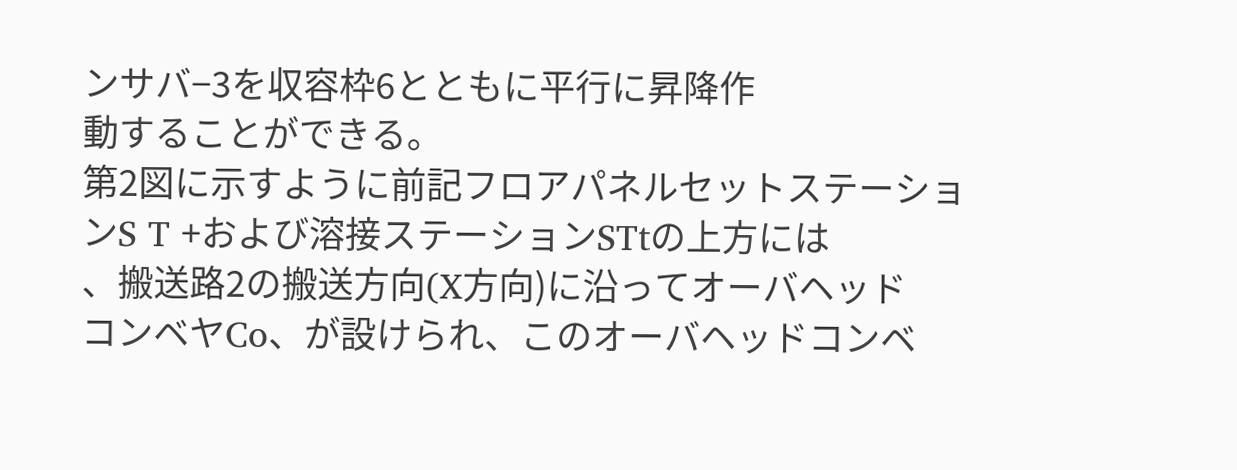ンサバ−3を収容枠6とともに平行に昇降作
動することができる。
第2図に示すように前記フロアパネルセットステーショ
ンS T +および溶接ステーションSTtの上方には
、搬送路2の搬送方向(X方向)に沿ってオーバヘッド
コンベヤCo、が設けられ、このオーバヘッドコンベ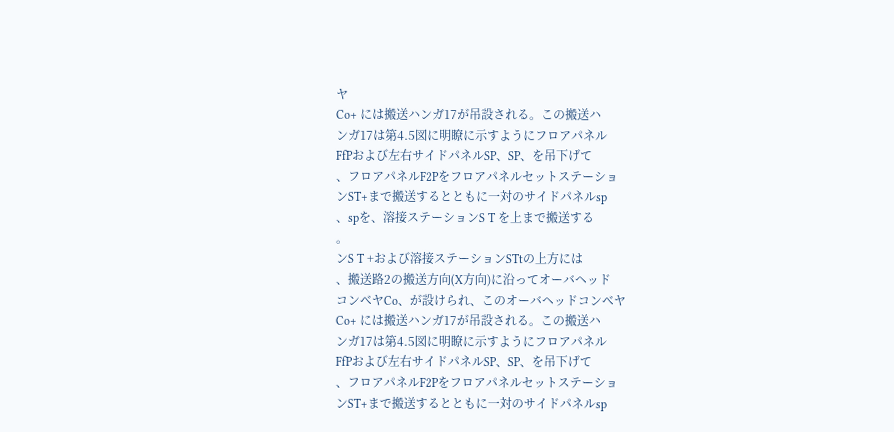ヤ
Co+ には搬送ハンガ17が吊設される。この搬送ハ
ンガ17は第4.5図に明瞭に示すようにフロアパネル
FfPおよび左右サイドパネルSP、SP、を吊下げて
、フロアパネルF2Pをフロアパネルセットステーショ
ンST+まで搬送するとともに一対のサイドパネルsp
、spを、溶接ステーションS T を上まで搬送する
。
ンS T +および溶接ステーションSTtの上方には
、搬送路2の搬送方向(X方向)に沿ってオーバヘッド
コンベヤCo、が設けられ、このオーバヘッドコンベヤ
Co+ には搬送ハンガ17が吊設される。この搬送ハ
ンガ17は第4.5図に明瞭に示すようにフロアパネル
FfPおよび左右サイドパネルSP、SP、を吊下げて
、フロアパネルF2Pをフロアパネルセットステーショ
ンST+まで搬送するとともに一対のサイドパネルsp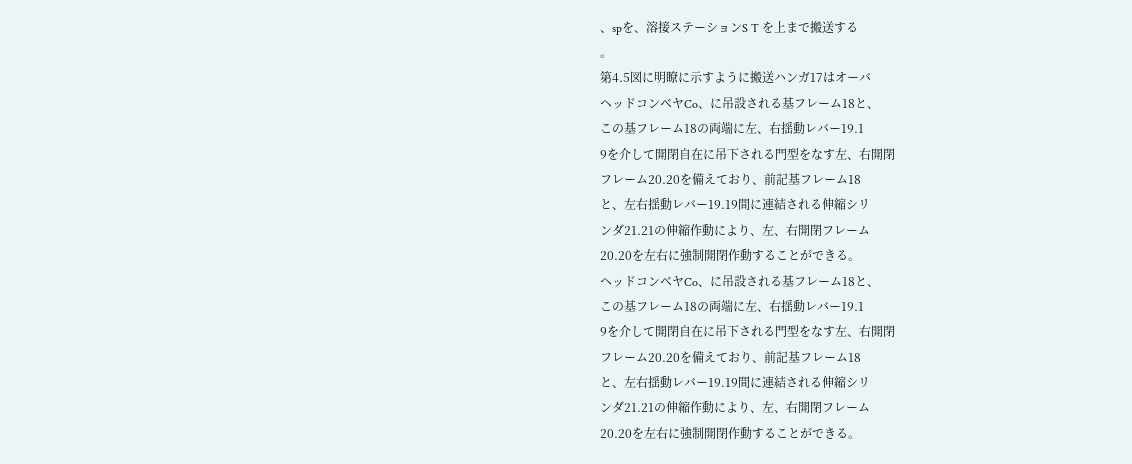、spを、溶接ステーションS T を上まで搬送する
。
第4.5図に明瞭に示すように搬送ハンガ17はオーバ
ヘッドコンベヤCo、に吊設される基フレーム18と、
この基フレーム18の両端に左、右揺動レバー19.1
9を介して開閉自在に吊下される門型をなす左、右開閉
フレーム20.20を備えており、前記基フレーム18
と、左右揺動レバー19.19間に連結される伸縮シリ
ンダ21.21の伸縮作動により、左、右開閉フレーム
20.20を左右に強制開閉作動することができる。
ヘッドコンベヤCo、に吊設される基フレーム18と、
この基フレーム18の両端に左、右揺動レバー19.1
9を介して開閉自在に吊下される門型をなす左、右開閉
フレーム20.20を備えており、前記基フレーム18
と、左右揺動レバー19.19間に連結される伸縮シリ
ンダ21.21の伸縮作動により、左、右開閉フレーム
20.20を左右に強制開閉作動することができる。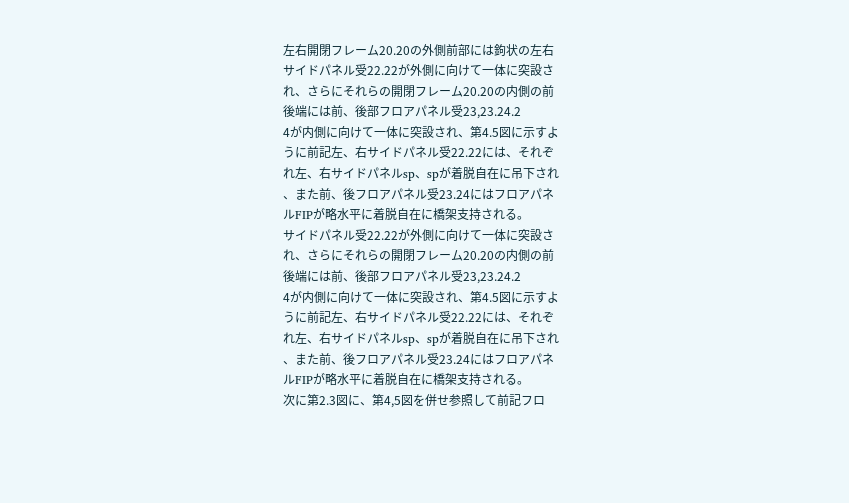左右開閉フレーム20.20の外側前部には鉤状の左右
サイドパネル受22.22が外側に向けて一体に突設さ
れ、さらにそれらの開閉フレーム20.20の内側の前
後端には前、後部フロアパネル受23,23.24.2
4が内側に向けて一体に突設され、第4.5図に示すよ
うに前記左、右サイドパネル受22.22には、それぞ
れ左、右サイドパネルsp、spが着脱自在に吊下され
、また前、後フロアパネル受23.24にはフロアパネ
ルFIPが略水平に着脱自在に橋架支持される。
サイドパネル受22.22が外側に向けて一体に突設さ
れ、さらにそれらの開閉フレーム20.20の内側の前
後端には前、後部フロアパネル受23,23.24.2
4が内側に向けて一体に突設され、第4.5図に示すよ
うに前記左、右サイドパネル受22.22には、それぞ
れ左、右サイドパネルsp、spが着脱自在に吊下され
、また前、後フロアパネル受23.24にはフロアパネ
ルFIPが略水平に着脱自在に橋架支持される。
次に第2.3図に、第4,5図を併せ参照して前記フロ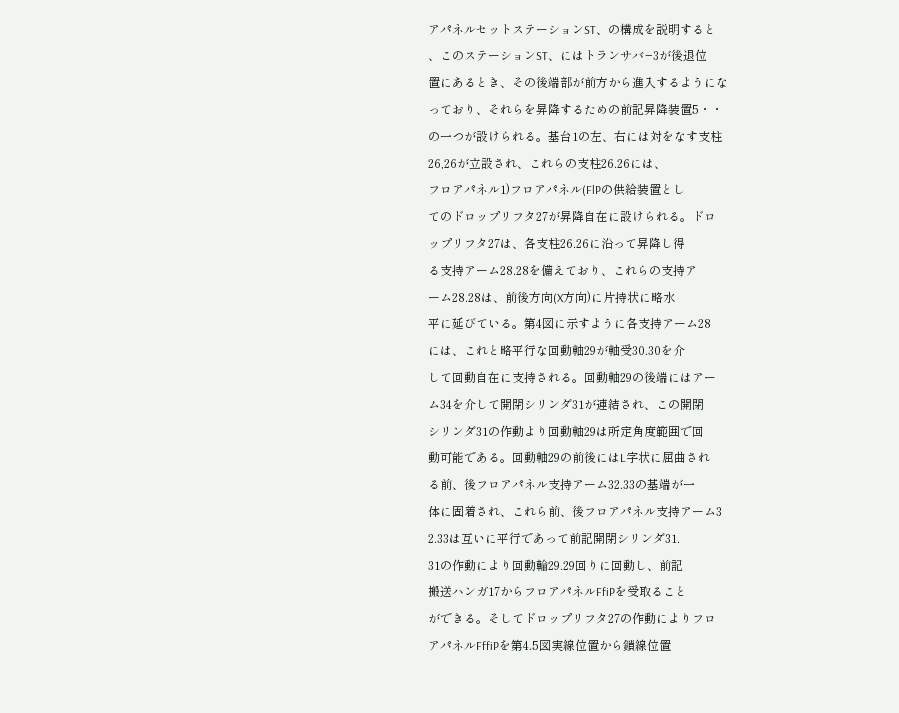アパネルセットステーションST、の構成を説明すると
、このステーションST、にはトランサバ−3が後退位
置にあるとき、その後端部が前方から進入するようにな
っており、それらを昇降するための前記昇降装置5・・
の一つが設けられる。基台1の左、右には対をなす支柱
26,26が立設され、これらの支柱26.26には、
フロアパネル1)フロアパネル(FlPの供給装置とし
てのドロップリフタ27が昇降自在に設けられる。ドロ
ップリフタ27は、各支柱26.26に沿って昇降し得
る支持アーム28.28を備えており、これらの支持ア
ーム28.28は、前後方向(X方向)に片持状に略水
平に延びている。第4図に示すように各支持アーム28
には、これと略平行な回動軸29が軸受30.30を介
して回動自在に支持される。回動軸29の後端にはアー
ム34を介して開閉シリンダ31が連結され、この開閉
シリンダ31の作動より回動軸29は所定角度範囲で回
動可能である。回動軸29の前後にはL字状に屈曲され
る前、後フロアパネル支持アーム32.33の基端が一
体に固着され、これら前、後フロアパネル支持アーム3
2.33は互いに平行であって前記開閉シリンダ31.
31の作動により回動輪29.29回りに回動し、前記
搬送ハンガ17からフロアパネルFfiPを受取ること
ができる。そしてドロップリフタ27の作動によりフロ
アパネルFffiPを第4.5図実線位置から鎖線位置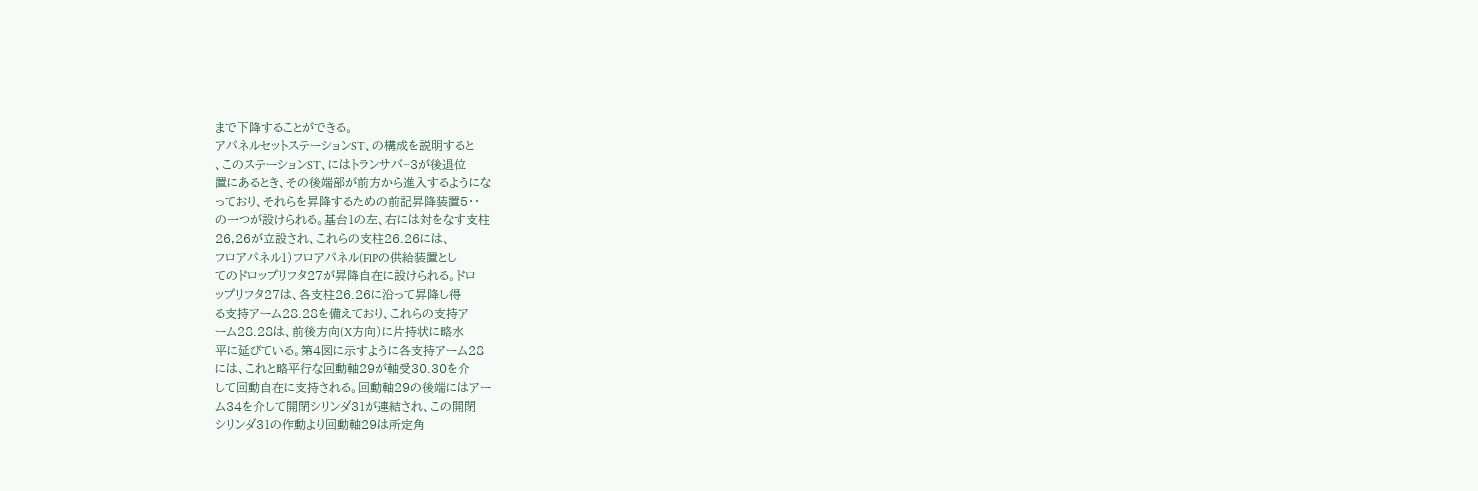まで下降することができる。
アパネルセットステーションST、の構成を説明すると
、このステーションST、にはトランサバ−3が後退位
置にあるとき、その後端部が前方から進入するようにな
っており、それらを昇降するための前記昇降装置5・・
の一つが設けられる。基台1の左、右には対をなす支柱
26,26が立設され、これらの支柱26.26には、
フロアパネル1)フロアパネル(FlPの供給装置とし
てのドロップリフタ27が昇降自在に設けられる。ドロ
ップリフタ27は、各支柱26.26に沿って昇降し得
る支持アーム28.28を備えており、これらの支持ア
ーム28.28は、前後方向(X方向)に片持状に略水
平に延びている。第4図に示すように各支持アーム28
には、これと略平行な回動軸29が軸受30.30を介
して回動自在に支持される。回動軸29の後端にはアー
ム34を介して開閉シリンダ31が連結され、この開閉
シリンダ31の作動より回動軸29は所定角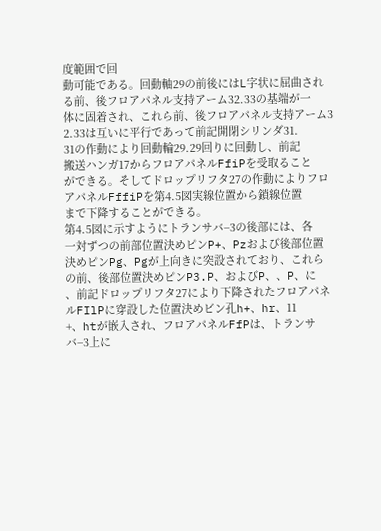度範囲で回
動可能である。回動軸29の前後にはL字状に屈曲され
る前、後フロアパネル支持アーム32.33の基端が一
体に固着され、これら前、後フロアパネル支持アーム3
2.33は互いに平行であって前記開閉シリンダ31.
31の作動により回動輪29.29回りに回動し、前記
搬送ハンガ17からフロアパネルFfiPを受取ること
ができる。そしてドロップリフタ27の作動によりフロ
アパネルFffiPを第4.5図実線位置から鎖線位置
まで下降することができる。
第4.5図に示すようにトランサバ−3の後部には、各
一対ずつの前部位置決めピンP+、Pzおよび後部位置
決めピンPg、Pgが上向きに突設されており、これら
の前、後部位置決めピンP3.P、およびP、、P、に
、前記ドロップリフタ27により下降されたフロアパネ
ルFIlPに穿設した位置決めビン孔h+、hr、11
+、htが嵌入され、フロアパネルFfPは、トランサ
バ−3上に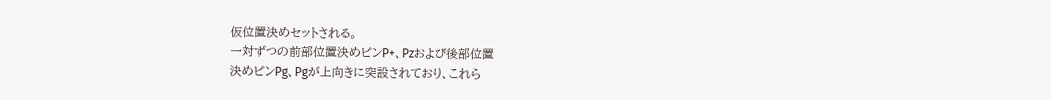仮位置決めセットされる。
一対ずつの前部位置決めピンP+、Pzおよび後部位置
決めピンPg、Pgが上向きに突設されており、これら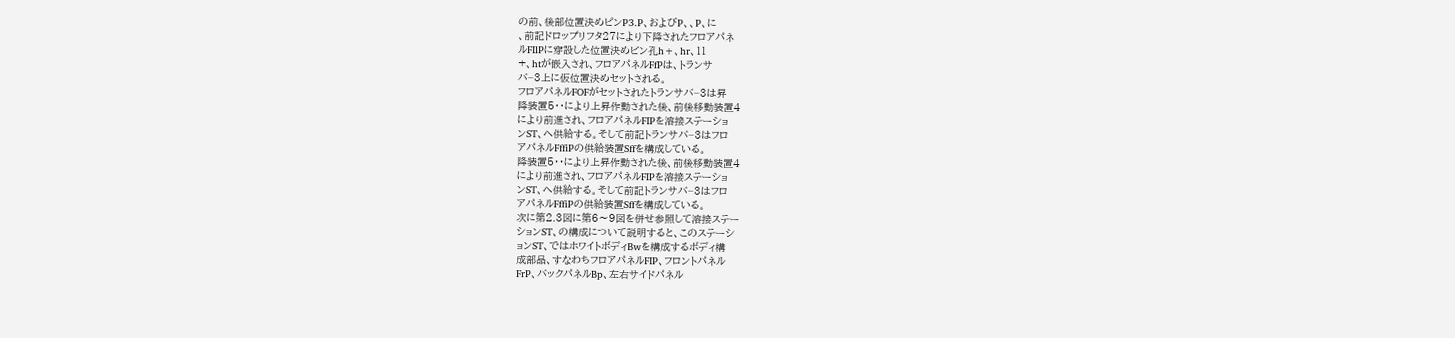の前、後部位置決めピンP3.P、およびP、、P、に
、前記ドロップリフタ27により下降されたフロアパネ
ルFIlPに穿設した位置決めビン孔h+、hr、11
+、htが嵌入され、フロアパネルFfPは、トランサ
バ−3上に仮位置決めセットされる。
フロアパネルFOFがセットされたトランサバ−3は昇
降装置5・・により上昇作動された後、前後移動装置4
により前進され、フロアパネルFIPを溶接ステーショ
ンST、へ供給する。そして前記トランサバ−3はフロ
アパネルFffiPの供給装置Sffを構成している。
降装置5・・により上昇作動された後、前後移動装置4
により前進され、フロアパネルFIPを溶接ステーショ
ンST、へ供給する。そして前記トランサバ−3はフロ
アパネルFffiPの供給装置Sffを構成している。
次に第2.3図に第6〜9図を併せ参照して溶接ステー
ションST、の構成について説明すると、このステーシ
ョンST、ではホワイトボディBwを構成するボディ構
成部品、すなわちフロアパネルFIP、フロントパネル
FrP、バックパネルBp、左右サイドパネル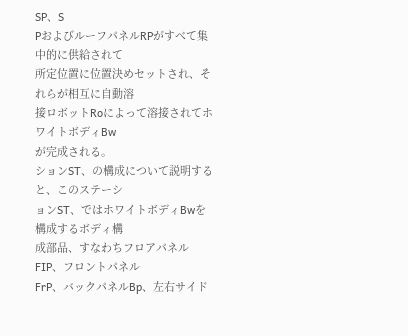SP、S
PおよびルーフパネルRPがすべて集中的に供給されて
所定位置に位置決めセットされ、それらが相互に自動溶
接ロボットRoによって溶接されてホワイトボディBw
が完成される。
ションST、の構成について説明すると、このステーシ
ョンST、ではホワイトボディBwを構成するボディ構
成部品、すなわちフロアパネルFIP、フロントパネル
FrP、バックパネルBp、左右サイド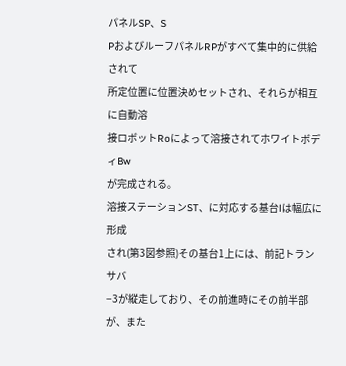パネルSP、S
PおよびルーフパネルRPがすべて集中的に供給されて
所定位置に位置決めセットされ、それらが相互に自動溶
接ロボットRoによって溶接されてホワイトボディBw
が完成される。
溶接ステーションST、に対応する基台lは幅広に形成
され(第3図参照)その基台1上には、前記トランサバ
−3が縦走しており、その前進時にその前半部が、また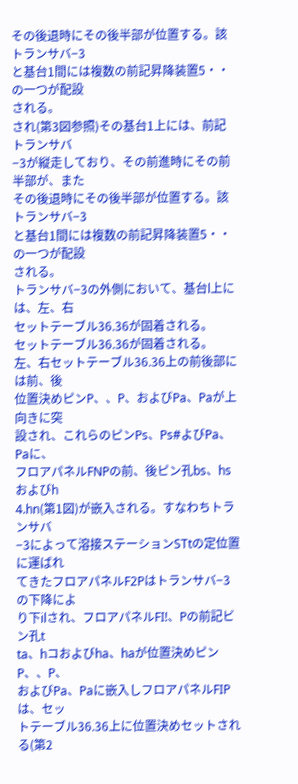その後退時にその後半部が位置する。該トランサバ−3
と基台1間には複数の前記昇降装置5・・の一つが配設
される。
され(第3図参照)その基台1上には、前記トランサバ
−3が縦走しており、その前進時にその前半部が、また
その後退時にその後半部が位置する。該トランサバ−3
と基台1間には複数の前記昇降装置5・・の一つが配設
される。
トランサバ−3の外側において、基台l上には、左、右
セットテーブル36.36が固着される。
セットテーブル36.36が固着される。
左、右セットテーブル36.36上の前後部には前、後
位置決めピンP、、P、およびPa、Paが上向きに突
設され、これらのピンPs、Ps#よびPa、Paに、
フロアパネルFNPの前、後ピン孔bs、hsおよびh
4.hn(第1図)が嵌入される。すなわちトランサバ
−3によって溶接ステーションSTtの定位置に運ばれ
てきたフロアパネルF2Pはトランサバ−3の下降によ
り下ilされ、フロアパネルFI!、Pの前記ビン孔t
ta、hコおよびha、haが位置決めピンP、、P、
およびPa、Paに嵌入しフロアパネルFIPは、セッ
トテーブル36.36上に位置決めセットされる(第2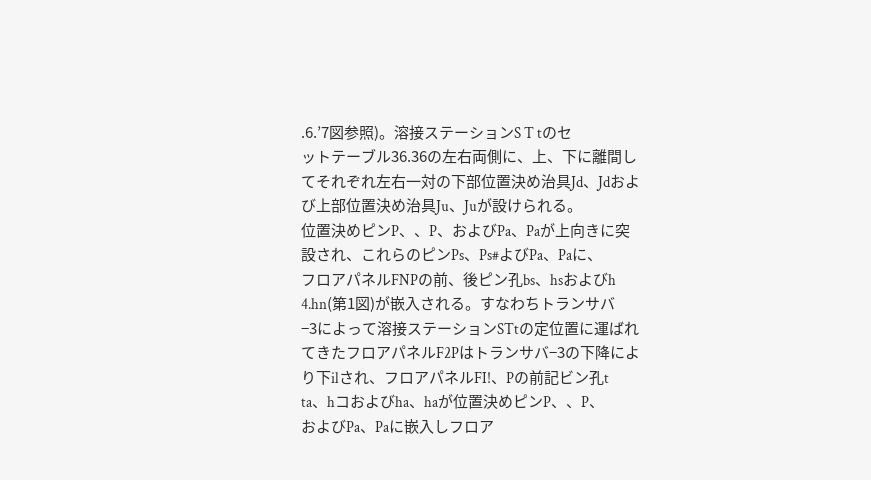.6.’7図参照)。溶接ステーションS T tのセ
ットテーブル36.36の左右両側に、上、下に離間し
てそれぞれ左右一対の下部位置決め治具Jd、Jdおよ
び上部位置決め治具Ju、Juが設けられる。
位置決めピンP、、P、およびPa、Paが上向きに突
設され、これらのピンPs、Ps#よびPa、Paに、
フロアパネルFNPの前、後ピン孔bs、hsおよびh
4.hn(第1図)が嵌入される。すなわちトランサバ
−3によって溶接ステーションSTtの定位置に運ばれ
てきたフロアパネルF2Pはトランサバ−3の下降によ
り下ilされ、フロアパネルFI!、Pの前記ビン孔t
ta、hコおよびha、haが位置決めピンP、、P、
およびPa、Paに嵌入しフロア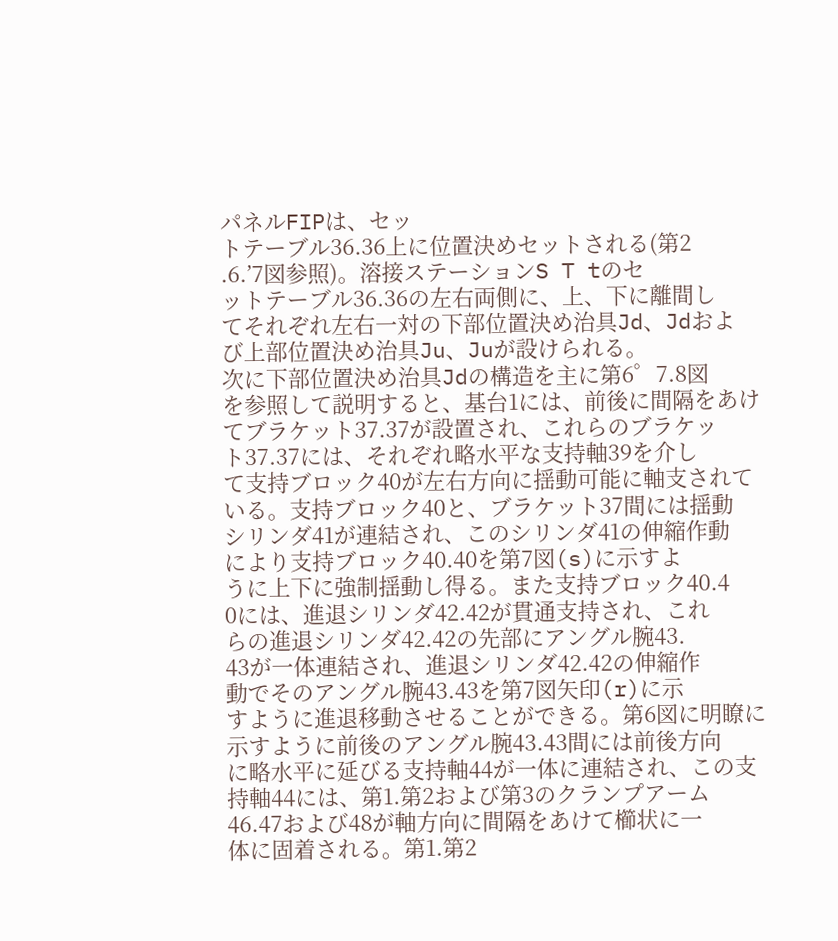パネルFIPは、セッ
トテーブル36.36上に位置決めセットされる(第2
.6.’7図参照)。溶接ステーションS T tのセ
ットテーブル36.36の左右両側に、上、下に離間し
てそれぞれ左右一対の下部位置決め治具Jd、Jdおよ
び上部位置決め治具Ju、Juが設けられる。
次に下部位置決め治具Jdの構造を主に第6゜7.8図
を参照して説明すると、基台1には、前後に間隔をあけ
てブラケット37.37が設置され、これらのブラケッ
ト37.37には、それぞれ略水平な支持軸39を介し
て支持ブロック40が左右方向に揺動可能に軸支されて
いる。支持ブロック40と、ブラケット37間には揺動
シリンダ41が連結され、このシリンダ41の伸縮作動
により支持ブロック40.40を第7図(s)に示すよ
うに上下に強制揺動し得る。また支持ブロック40.4
0には、進退シリンダ42.42が貫通支持され、これ
らの進退シリンダ42.42の先部にアングル腕43.
43が一体連結され、進退シリンダ42.42の伸縮作
動でそのアングル腕43.43を第7図矢印(r)に示
すように進退移動させることができる。第6図に明瞭に
示すように前後のアングル腕43.43間には前後方向
に略水平に延びる支持軸44が一体に連結され、この支
持軸44には、第1.第2および第3のクランプアーム
46.47および48が軸方向に間隔をあけて櫛状に一
体に固着される。第1.第2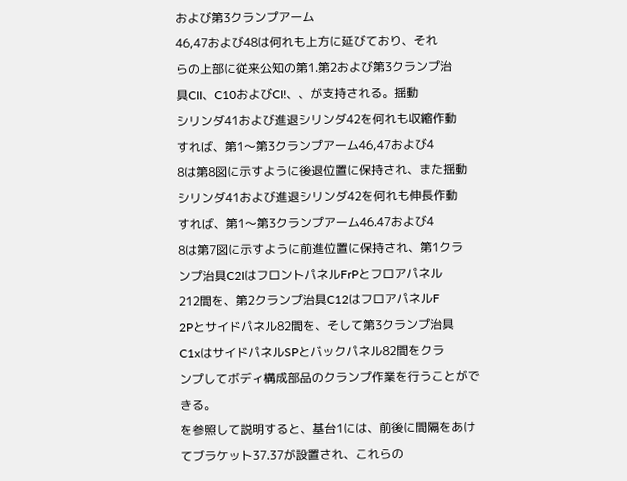および第3クランプアーム
46,47および48は何れも上方に延びており、それ
らの上部に従来公知の第1.第2および第3クランプ治
具CII、C10およびCI!、、が支持される。揺動
シリンダ41および進退シリンダ42を何れも収縮作動
すれば、第1〜第3クランプアーム46,47および4
8は第8図に示すように後退位置に保持され、また揺動
シリンダ41および進退シリンダ42を何れも伸長作動
すれば、第1〜第3クランプアーム46.47および4
8は第7図に示すように前進位置に保持され、第1クラ
ンプ治具C2IはフロントパネルFrPとフロアパネル
212間を、第2クランプ治具C12はフロアパネルF
2Pとサイドパネル82間を、そして第3クランプ治具
C1xはサイドパネルSPとバックパネル82間をクラ
ンプしてボディ構成部品のクランプ作業を行うことがで
きる。
を参照して説明すると、基台1には、前後に間隔をあけ
てブラケット37.37が設置され、これらの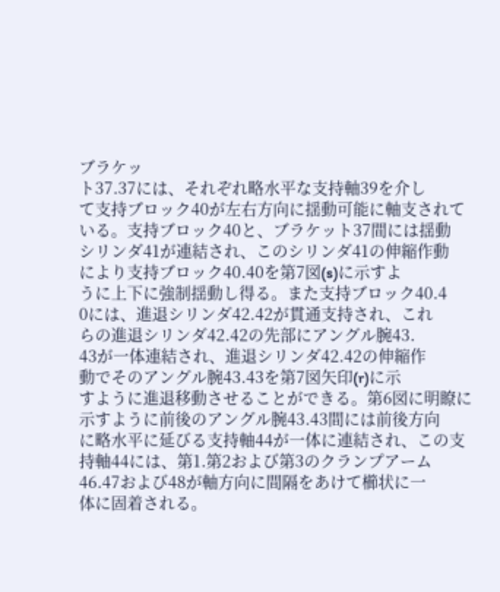ブラケッ
ト37.37には、それぞれ略水平な支持軸39を介し
て支持ブロック40が左右方向に揺動可能に軸支されて
いる。支持ブロック40と、ブラケット37間には揺動
シリンダ41が連結され、このシリンダ41の伸縮作動
により支持ブロック40.40を第7図(s)に示すよ
うに上下に強制揺動し得る。また支持ブロック40.4
0には、進退シリンダ42.42が貫通支持され、これ
らの進退シリンダ42.42の先部にアングル腕43.
43が一体連結され、進退シリンダ42.42の伸縮作
動でそのアングル腕43.43を第7図矢印(r)に示
すように進退移動させることができる。第6図に明瞭に
示すように前後のアングル腕43.43間には前後方向
に略水平に延びる支持軸44が一体に連結され、この支
持軸44には、第1.第2および第3のクランプアーム
46.47および48が軸方向に間隔をあけて櫛状に一
体に固着される。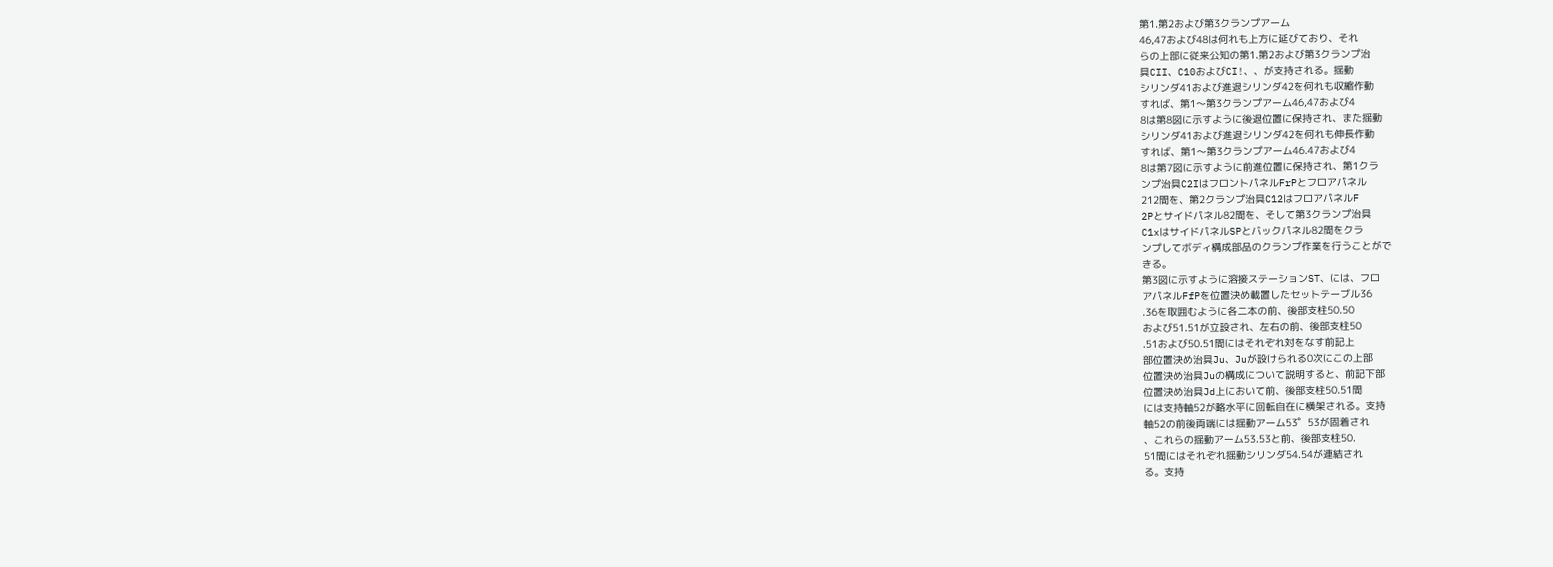第1.第2および第3クランプアーム
46,47および48は何れも上方に延びており、それ
らの上部に従来公知の第1.第2および第3クランプ治
具CII、C10およびCI!、、が支持される。揺動
シリンダ41および進退シリンダ42を何れも収縮作動
すれば、第1〜第3クランプアーム46,47および4
8は第8図に示すように後退位置に保持され、また揺動
シリンダ41および進退シリンダ42を何れも伸長作動
すれば、第1〜第3クランプアーム46.47および4
8は第7図に示すように前進位置に保持され、第1クラ
ンプ治具C2IはフロントパネルFrPとフロアパネル
212間を、第2クランプ治具C12はフロアパネルF
2Pとサイドパネル82間を、そして第3クランプ治具
C1xはサイドパネルSPとバックパネル82間をクラ
ンプしてボディ構成部品のクランプ作業を行うことがで
きる。
第3図に示すように溶接ステーションST、には、フロ
アパネルFfPを位置決め載置したセットテーブル36
.36を取囲むように各二本の前、後部支柱50.50
および51.51が立設され、左右の前、後部支柱50
.51および50.51間にはそれぞれ対をなす前記上
部位置決め治具Ju、Juが設けられる0次にこの上部
位置決め治具Juの構成について説明すると、前記下部
位置決め治具Jd上において前、後部支柱50.51間
には支持軸52が略水平に回転自在に横架される。支持
軸52の前後両端には揺動アーム53゜53が固着され
、これらの揺動アーム53.53と前、後部支柱50.
51間にはそれぞれ揺動シリンダ54.54が連結され
る。支持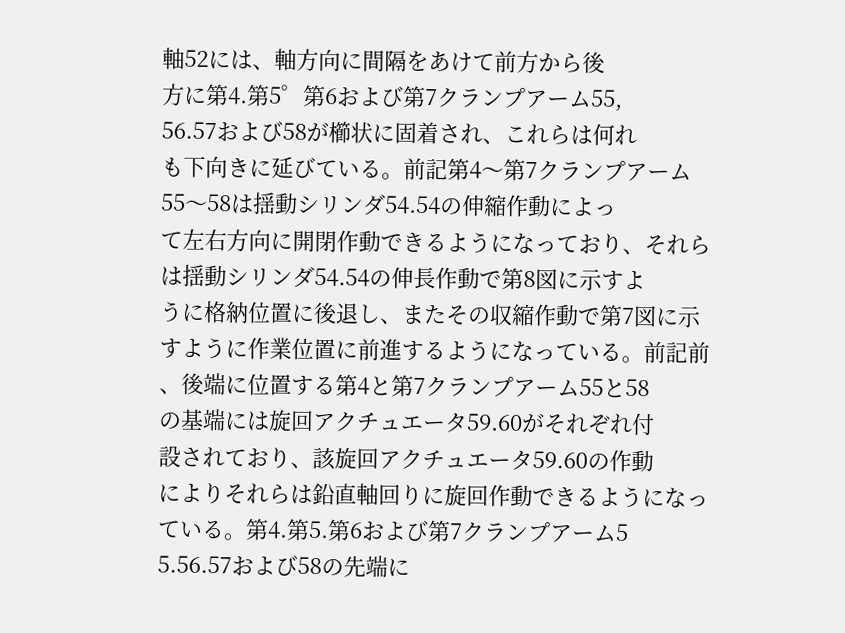軸52には、軸方向に間隔をあけて前方から後
方に第4.第5゜第6および第7クランプアーム55,
56.57および58が櫛状に固着され、これらは何れ
も下向きに延びている。前記第4〜第7クランプアーム
55〜58は揺動シリンダ54.54の伸縮作動によっ
て左右方向に開閉作動できるようになっており、それら
は揺動シリンダ54.54の伸長作動で第8図に示すよ
うに格納位置に後退し、またその収縮作動で第7図に示
すように作業位置に前進するようになっている。前記前
、後端に位置する第4と第7クランプアーム55と58
の基端には旋回アクチュエータ59.60がそれぞれ付
設されており、該旋回アクチュエータ59.60の作動
によりそれらは鉛直軸回りに旋回作動できるようになっ
ている。第4.第5.第6および第7クランプアーム5
5.56.57および58の先端に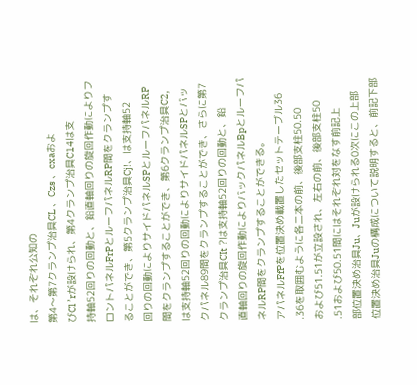は、それぞれ公知の
第4〜第7クランプ治具CL 、Czs 、cxaおよ
びCl ’rが設けられ、第4クランプ治具C14は支
持軸52回りの回動と、鉛直軸回りの旋回作動によりフ
ロントパネルFrPとルーフパネルRP間をクランプす
ることができ、第5クランプ治具Cj!、は支持軸52
回りの回動によりサイドパネルSPとルーフパネルRP
間をクランプすることができ、第6クランプ治具C2,
は支持軸52回りの回動によりサイドパネルSPとバッ
クパネル89間をクランプすることができ、さらに第7
クランプ治具CIt ?は支持軸52回りの回動と、鉛
直軸回りの旋回作動によりバックパネルBpとルーフパ
ネルRP間をクランプすることができる。
アパネルFfPを位置決め載置したセットテーブル36
.36を取囲むように各二本の前、後部支柱50.50
および51.51が立設され、左右の前、後部支柱50
.51および50.51間にはそれぞれ対をなす前記上
部位置決め治具Ju、Juが設けられる0次にこの上部
位置決め治具Juの構成について説明すると、前記下部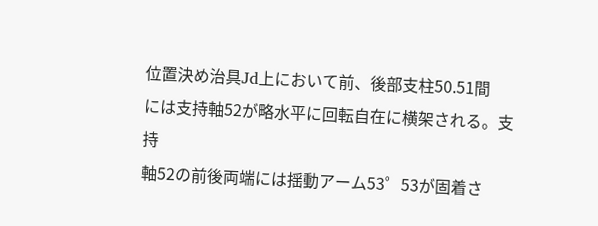位置決め治具Jd上において前、後部支柱50.51間
には支持軸52が略水平に回転自在に横架される。支持
軸52の前後両端には揺動アーム53゜53が固着さ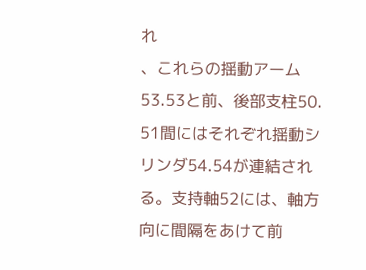れ
、これらの揺動アーム53.53と前、後部支柱50.
51間にはそれぞれ揺動シリンダ54.54が連結され
る。支持軸52には、軸方向に間隔をあけて前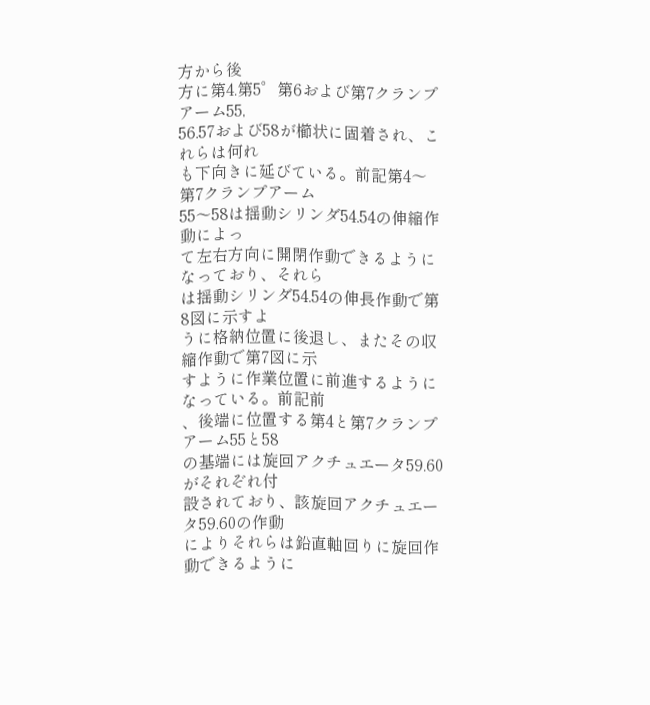方から後
方に第4.第5゜第6および第7クランプアーム55,
56.57および58が櫛状に固着され、これらは何れ
も下向きに延びている。前記第4〜第7クランプアーム
55〜58は揺動シリンダ54.54の伸縮作動によっ
て左右方向に開閉作動できるようになっており、それら
は揺動シリンダ54.54の伸長作動で第8図に示すよ
うに格納位置に後退し、またその収縮作動で第7図に示
すように作業位置に前進するようになっている。前記前
、後端に位置する第4と第7クランプアーム55と58
の基端には旋回アクチュエータ59.60がそれぞれ付
設されており、該旋回アクチュエータ59.60の作動
によりそれらは鉛直軸回りに旋回作動できるように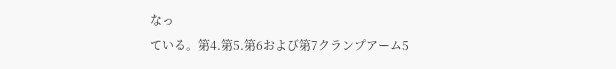なっ
ている。第4.第5.第6および第7クランプアーム5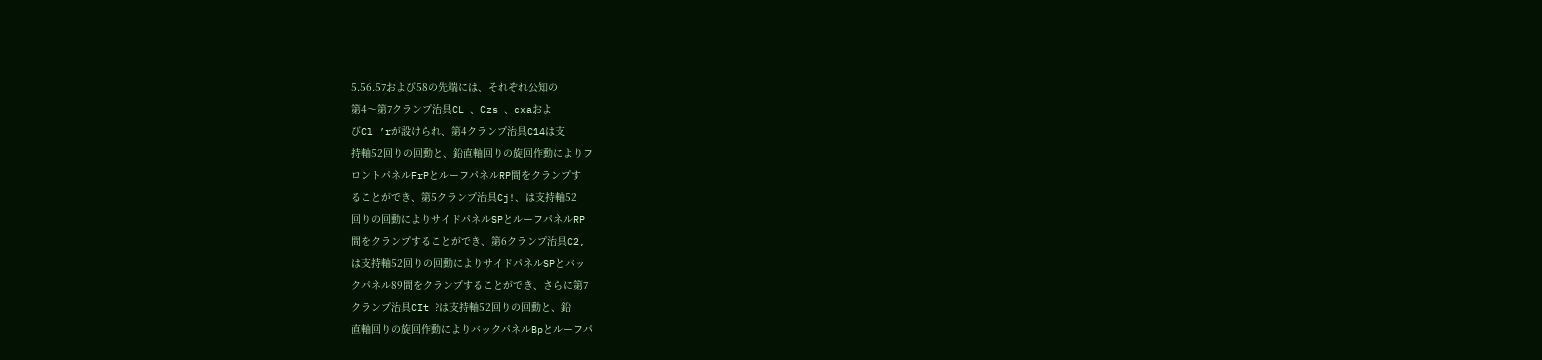5.56.57および58の先端には、それぞれ公知の
第4〜第7クランプ治具CL 、Czs 、cxaおよ
びCl ’rが設けられ、第4クランプ治具C14は支
持軸52回りの回動と、鉛直軸回りの旋回作動によりフ
ロントパネルFrPとルーフパネルRP間をクランプす
ることができ、第5クランプ治具Cj!、は支持軸52
回りの回動によりサイドパネルSPとルーフパネルRP
間をクランプすることができ、第6クランプ治具C2,
は支持軸52回りの回動によりサイドパネルSPとバッ
クパネル89間をクランプすることができ、さらに第7
クランプ治具CIt ?は支持軸52回りの回動と、鉛
直軸回りの旋回作動によりバックパネルBpとルーフパ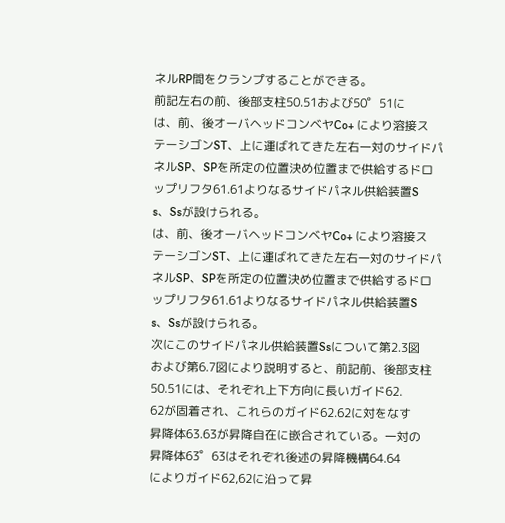ネルRP間をクランプすることができる。
前記左右の前、後部支柱50.51および50゜51に
は、前、後オーバヘッドコンベヤCo+ により溶接ス
テーシゴンST、上に運ばれてきた左右一対のサイドパ
ネルSP、SPを所定の位置決め位置まで供給するドロ
ップリフタ61.61よりなるサイドパネル供給装置S
s、Ssが設けられる。
は、前、後オーバヘッドコンベヤCo+ により溶接ス
テーシゴンST、上に運ばれてきた左右一対のサイドパ
ネルSP、SPを所定の位置決め位置まで供給するドロ
ップリフタ61.61よりなるサイドパネル供給装置S
s、Ssが設けられる。
次にこのサイドパネル供給装置Ssについて第2.3図
および第6.7図により説明すると、前記前、後部支柱
50.51には、それぞれ上下方向に長いガイド62.
62が固着され、これらのガイド62.62に対をなす
昇降体63.63が昇降自在に嵌合されている。一対の
昇降体63゜63はそれぞれ後述の昇降機構64.64
によりガイド62,62に沿って昇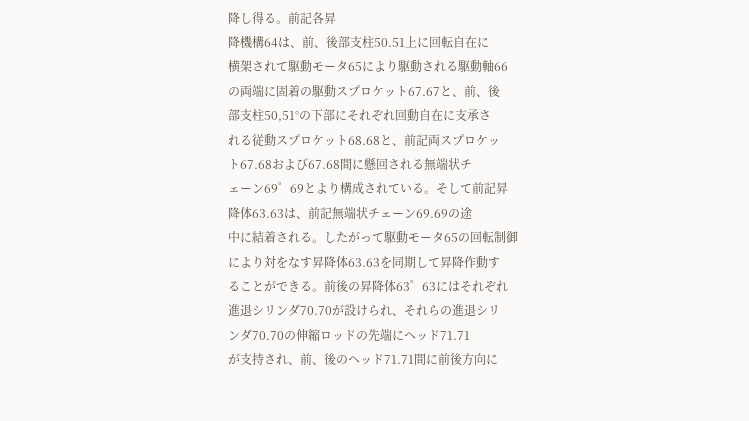降し得る。前記各昇
降機構64は、前、後部支柱50.51上に回転自在に
横架されて駆動モータ65により駆動される駆動軸66
の両端に固着の駆動スプロケット67.67と、前、後
部支柱50,51°の下部にそれぞれ回動自在に支承さ
れる従動スプロケット68.68と、前記両スプロケッ
ト67.68および67.68間に懸回される無端状チ
ェーン69゜69とより構成されている。そして前記昇
降体63.63は、前記無端状チェーン69.69の途
中に結着される。したがって駆動モータ65の回転制御
により対をなす昇降体63.63を同期して昇降作動す
ることができる。前後の昇降体63゜63にはそれぞれ
進退シリンダ70.70が設けられ、それらの進退シリ
ンダ70.70の伸縮ロッドの先端にヘッド71.71
が支持され、前、後のヘッド71.71間に前後方向に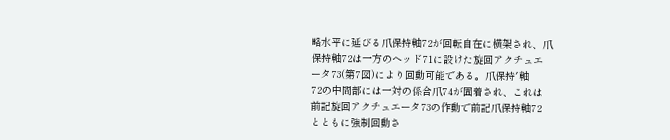略水平に延びる爪保持軸72が回転自在に横架され、爪
保持軸72は一方のヘッド71に設けた旋回アクチュエ
ータ73(第7図)により回動可能である。爪保持′軸
72の中間部には一対の係合爪74が固着され、これは
前記旋回アクチュエータ73の作動で前記爪保持軸72
とともに強制回動さ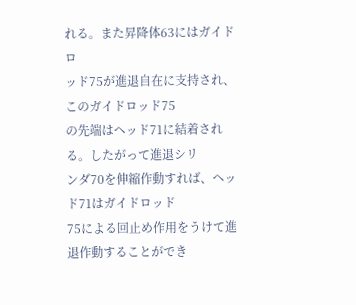れる。また昇降体63にはガイドロ
ッド75が進退自在に支持され、このガイドロッド75
の先端はヘッド71に結着される。したがって進退シリ
ンダ70を伸縮作動すれば、ヘッド71はガイドロッド
75による回止め作用をうけて進退作動することができ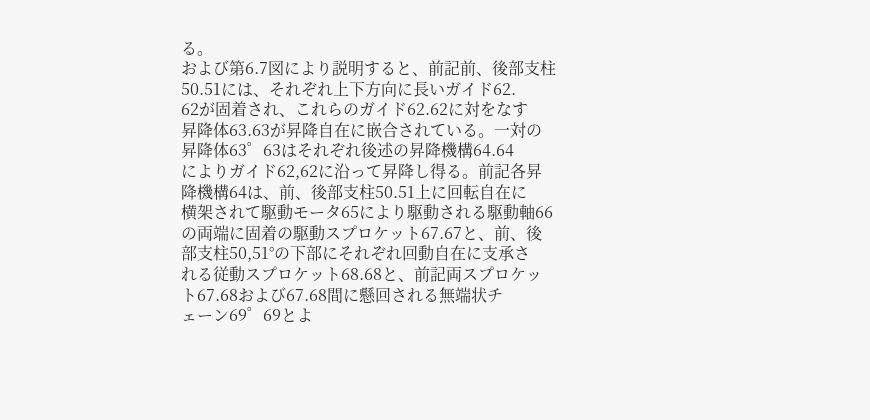る。
および第6.7図により説明すると、前記前、後部支柱
50.51には、それぞれ上下方向に長いガイド62.
62が固着され、これらのガイド62.62に対をなす
昇降体63.63が昇降自在に嵌合されている。一対の
昇降体63゜63はそれぞれ後述の昇降機構64.64
によりガイド62,62に沿って昇降し得る。前記各昇
降機構64は、前、後部支柱50.51上に回転自在に
横架されて駆動モータ65により駆動される駆動軸66
の両端に固着の駆動スプロケット67.67と、前、後
部支柱50,51°の下部にそれぞれ回動自在に支承さ
れる従動スプロケット68.68と、前記両スプロケッ
ト67.68および67.68間に懸回される無端状チ
ェーン69゜69とよ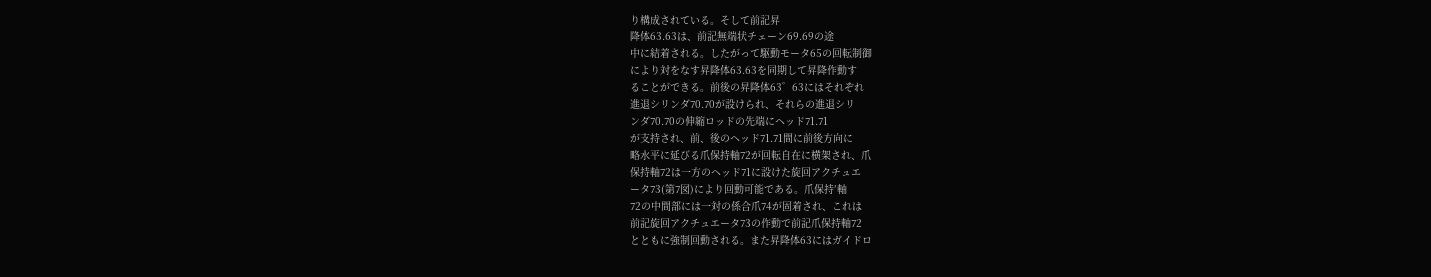り構成されている。そして前記昇
降体63.63は、前記無端状チェーン69.69の途
中に結着される。したがって駆動モータ65の回転制御
により対をなす昇降体63.63を同期して昇降作動す
ることができる。前後の昇降体63゜63にはそれぞれ
進退シリンダ70.70が設けられ、それらの進退シリ
ンダ70.70の伸縮ロッドの先端にヘッド71.71
が支持され、前、後のヘッド71.71間に前後方向に
略水平に延びる爪保持軸72が回転自在に横架され、爪
保持軸72は一方のヘッド71に設けた旋回アクチュエ
ータ73(第7図)により回動可能である。爪保持′軸
72の中間部には一対の係合爪74が固着され、これは
前記旋回アクチュエータ73の作動で前記爪保持軸72
とともに強制回動される。また昇降体63にはガイドロ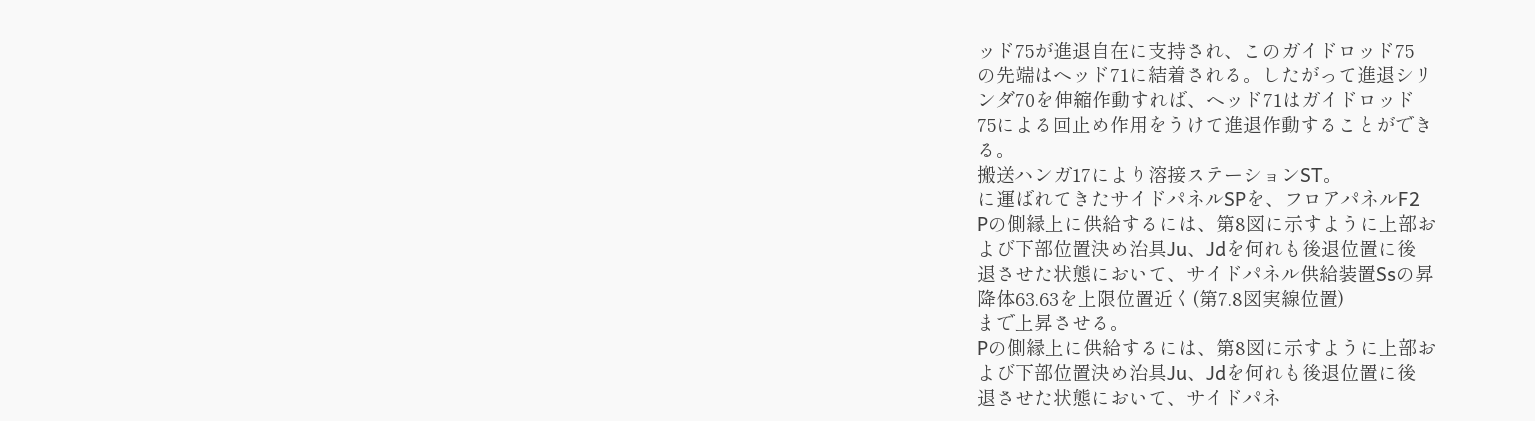ッド75が進退自在に支持され、このガイドロッド75
の先端はヘッド71に結着される。したがって進退シリ
ンダ70を伸縮作動すれば、ヘッド71はガイドロッド
75による回止め作用をうけて進退作動することができ
る。
搬送ハンガ17により溶接ステーションST。
に運ばれてきたサイドパネルSPを、フロアパネルF2
Pの側縁上に供給するには、第8図に示すように上部お
よび下部位置決め治具Ju、Jdを何れも後退位置に後
退させた状態において、サイドパネル供給装置Ssの昇
降体63.63を上限位置近く(第7.8図実線位置)
まで上昇させる。
Pの側縁上に供給するには、第8図に示すように上部お
よび下部位置決め治具Ju、Jdを何れも後退位置に後
退させた状態において、サイドパネ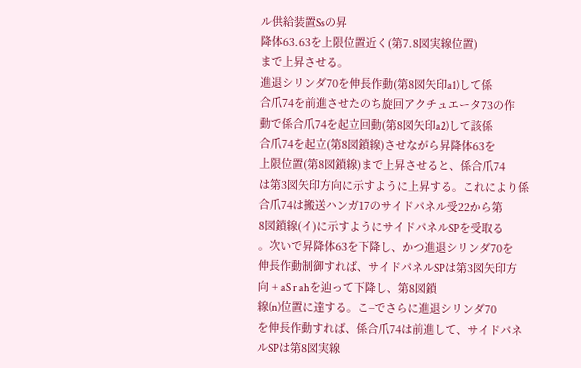ル供給装置Ssの昇
降体63.63を上限位置近く(第7.8図実線位置)
まで上昇させる。
進退シリンダ70を伸長作動(第8図矢印a1)して係
合爪74を前進させたのち旋回アクチュエータ73の作
動で係合爪74を起立回動(第8図矢印a2)して該係
合爪74を起立(第8図鎖線)させながら昇降体63を
上限位置(第8図鎖線)まで上昇させると、係合爪74
は第3図矢印方向に示すように上昇する。これにより係
合爪74は搬送ハンガ17のサイドパネル受22から第
8図鎖線(イ)に示すようにサイドパネルSPを受取る
。次いで昇降体63を下降し、かつ進退シリンダ70を
伸長作動制御すれば、サイドパネルSPは第3図矢印方
向 + aS r ahを辿って下降し、第8図鎖
線(n)位置に達する。こ−でさらに進退シリンダ70
を伸長作動すれば、係合爪74は前進して、サイドパネ
ルSPは第8図実線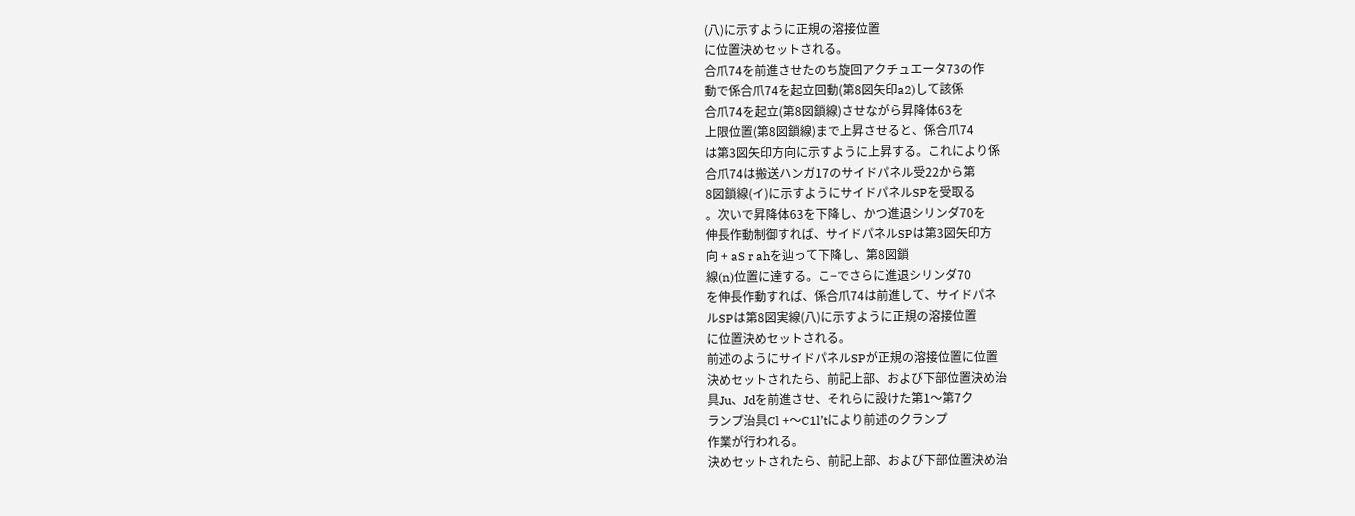(八)に示すように正規の溶接位置
に位置決めセットされる。
合爪74を前進させたのち旋回アクチュエータ73の作
動で係合爪74を起立回動(第8図矢印a2)して該係
合爪74を起立(第8図鎖線)させながら昇降体63を
上限位置(第8図鎖線)まで上昇させると、係合爪74
は第3図矢印方向に示すように上昇する。これにより係
合爪74は搬送ハンガ17のサイドパネル受22から第
8図鎖線(イ)に示すようにサイドパネルSPを受取る
。次いで昇降体63を下降し、かつ進退シリンダ70を
伸長作動制御すれば、サイドパネルSPは第3図矢印方
向 + aS r ahを辿って下降し、第8図鎖
線(n)位置に達する。こ−でさらに進退シリンダ70
を伸長作動すれば、係合爪74は前進して、サイドパネ
ルSPは第8図実線(八)に示すように正規の溶接位置
に位置決めセットされる。
前述のようにサイドパネルSPが正規の溶接位置に位置
決めセットされたら、前記上部、および下部位置決め治
具Ju、Jdを前進させ、それらに設けた第1〜第7ク
ランプ治具Cl +〜C1l’tにより前述のクランプ
作業が行われる。
決めセットされたら、前記上部、および下部位置決め治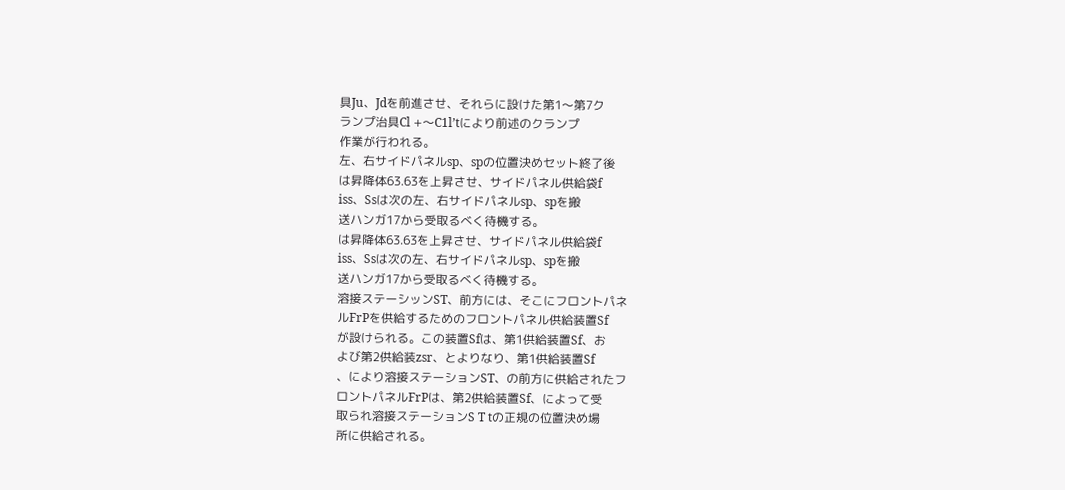具Ju、Jdを前進させ、それらに設けた第1〜第7ク
ランプ治具Cl +〜C1l’tにより前述のクランプ
作業が行われる。
左、右サイドパネルsp、spの位置決めセット終了後
は昇降体63.63を上昇させ、サイドパネル供給袋f
iss、Ssは次の左、右サイドパネルsp、spを搬
送ハンガ17から受取るべく待機する。
は昇降体63.63を上昇させ、サイドパネル供給袋f
iss、Ssは次の左、右サイドパネルsp、spを搬
送ハンガ17から受取るべく待機する。
溶接ステーシッンST、前方には、そこにフロントパネ
ルFrPを供給するためのフロントパネル供給装置Sf
が設けられる。この装置Sfは、第1供給装置Sf、お
よび第2供給装zsr、とよりなり、第1供給装置Sf
、により溶接ステーションST、の前方に供給されたフ
ロントパネルFrPは、第2供給装置Sf、によって受
取られ溶接ステーションS T tの正規の位置決め場
所に供給される。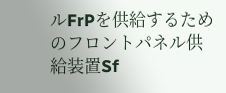ルFrPを供給するためのフロントパネル供給装置Sf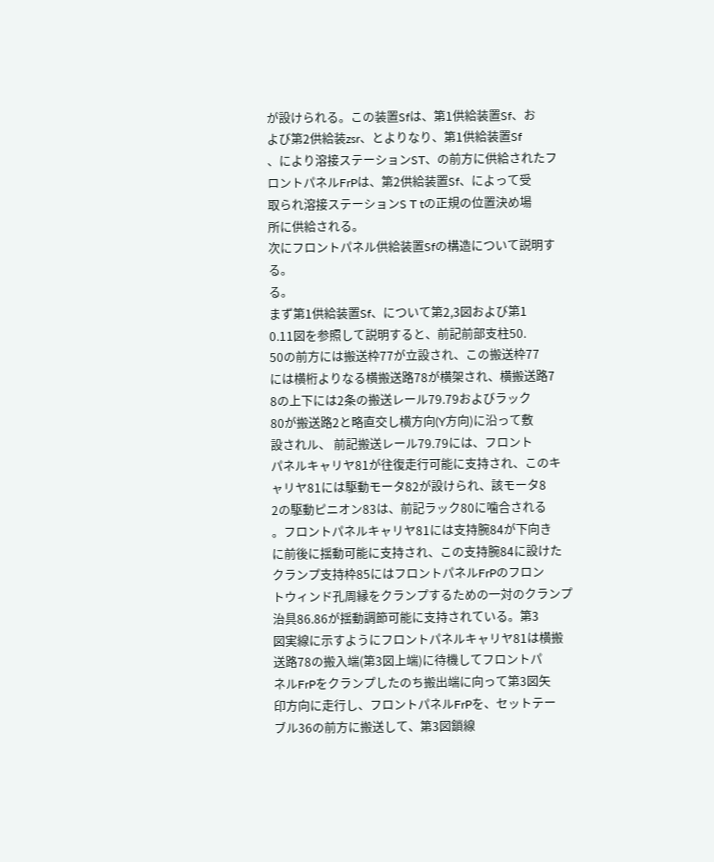が設けられる。この装置Sfは、第1供給装置Sf、お
よび第2供給装zsr、とよりなり、第1供給装置Sf
、により溶接ステーションST、の前方に供給されたフ
ロントパネルFrPは、第2供給装置Sf、によって受
取られ溶接ステーションS T tの正規の位置決め場
所に供給される。
次にフロントパネル供給装置Sfの構造について説明す
る。
る。
まず第1供給装置Sf、について第2,3図および第1
0.11図を参照して説明すると、前記前部支柱50.
50の前方には搬送枠77が立設され、この搬送枠77
には横桁よりなる横搬送路78が横架され、横搬送路7
8の上下には2条の搬送レール79.79およびラック
80が搬送路2と略直交し横方向(Y方向)に沿って敷
設されル、 前記搬送レール79.79には、フロント
パネルキャリヤ81が往復走行可能に支持され、このキ
ャリヤ81には駆動モータ82が設けられ、該モータ8
2の駆動ピニオン83は、前記ラック80に噛合される
。フロントパネルキャリヤ81には支持腕84が下向き
に前後に揺動可能に支持され、この支持腕84に設けた
クランプ支持枠85にはフロントパネルFrPのフロン
トウィンド孔周縁をクランプするための一対のクランプ
治具86.86が揺動調節可能に支持されている。第3
図実線に示すようにフロントパネルキャリヤ81は横搬
送路78の搬入端(第3図上端)に待機してフロントパ
ネルFrPをクランプしたのち搬出端に向って第3図矢
印方向に走行し、フロントパネルFrPを、セットテー
ブル36の前方に搬送して、第3図鎖線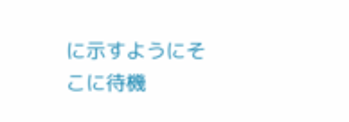に示すようにそ
こに待機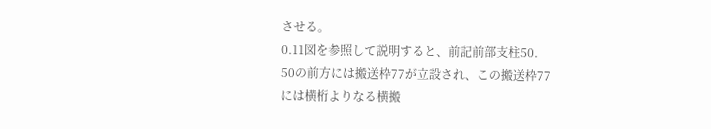させる。
0.11図を参照して説明すると、前記前部支柱50.
50の前方には搬送枠77が立設され、この搬送枠77
には横桁よりなる横搬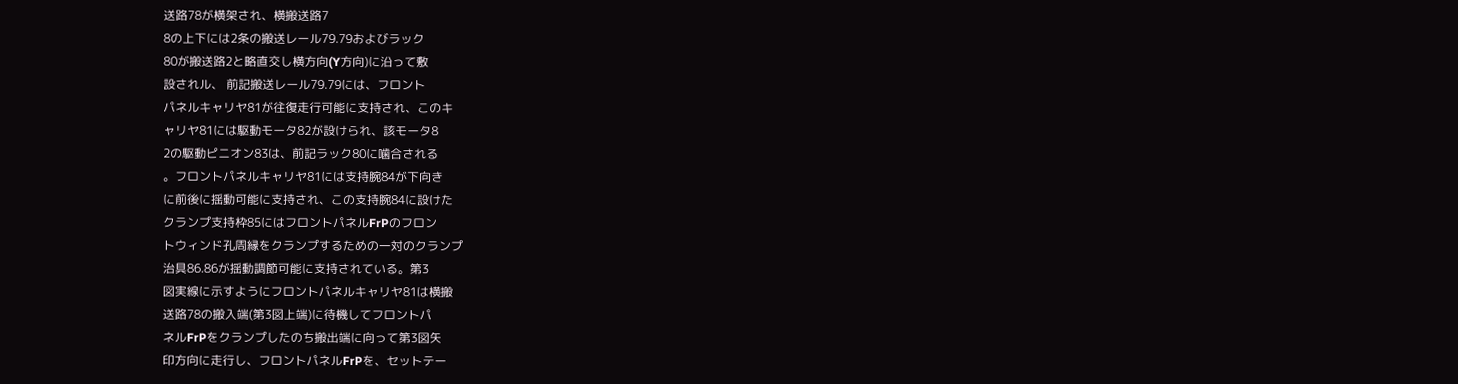送路78が横架され、横搬送路7
8の上下には2条の搬送レール79.79およびラック
80が搬送路2と略直交し横方向(Y方向)に沿って敷
設されル、 前記搬送レール79.79には、フロント
パネルキャリヤ81が往復走行可能に支持され、このキ
ャリヤ81には駆動モータ82が設けられ、該モータ8
2の駆動ピニオン83は、前記ラック80に噛合される
。フロントパネルキャリヤ81には支持腕84が下向き
に前後に揺動可能に支持され、この支持腕84に設けた
クランプ支持枠85にはフロントパネルFrPのフロン
トウィンド孔周縁をクランプするための一対のクランプ
治具86.86が揺動調節可能に支持されている。第3
図実線に示すようにフロントパネルキャリヤ81は横搬
送路78の搬入端(第3図上端)に待機してフロントパ
ネルFrPをクランプしたのち搬出端に向って第3図矢
印方向に走行し、フロントパネルFrPを、セットテー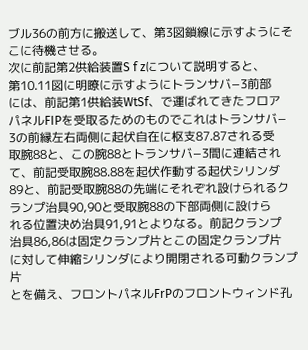ブル36の前方に搬送して、第3図鎖線に示すようにそ
こに待機させる。
次に前記第2供給装置S f zについて説明すると、
第10.11図に明瞭に示すようにトランサバ−3前部
には、前記第1供給装WtSf、で運ばれてきたフロア
パネルFIPを受取るためのものでこれはトランサバ−
3の前縁左右両側に起伏自在に枢支87.87される受
取腕88と、この腕88とトランサバ−3間に連結され
て、前記受取腕88.88を起伏作動する起伏シリンダ
89と、前記受取腕88の先端にそれぞれ設けられるク
ランプ治具90,90と受取腕88の下部両側に設けら
れる位置決め治具91,91とよりなる。前記クランプ
治具86,86は固定クランプ片とこの固定クランプ片
に対して伸縮シリンダにより開閉される可動クランプ片
とを備え、フロントパネルFrPのフロントウィンド孔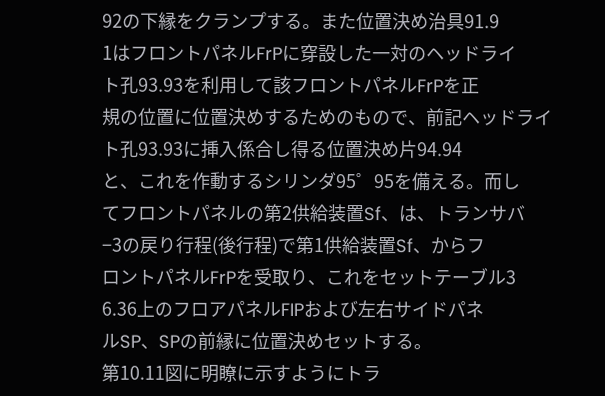92の下縁をクランプする。また位置決め治具91.9
1はフロントパネルFrPに穿設した一対のヘッドライ
ト孔93.93を利用して該フロントパネルFrPを正
規の位置に位置決めするためのもので、前記ヘッドライ
ト孔93.93に挿入係合し得る位置決め片94.94
と、これを作動するシリンダ95゜95を備える。而し
てフロントパネルの第2供給装置Sf、は、トランサバ
−3の戻り行程(後行程)で第1供給装置Sf、からフ
ロントパネルFrPを受取り、これをセットテーブル3
6.36上のフロアパネルFIPおよび左右サイドパネ
ルSP、SPの前縁に位置決めセットする。
第10.11図に明瞭に示すようにトラ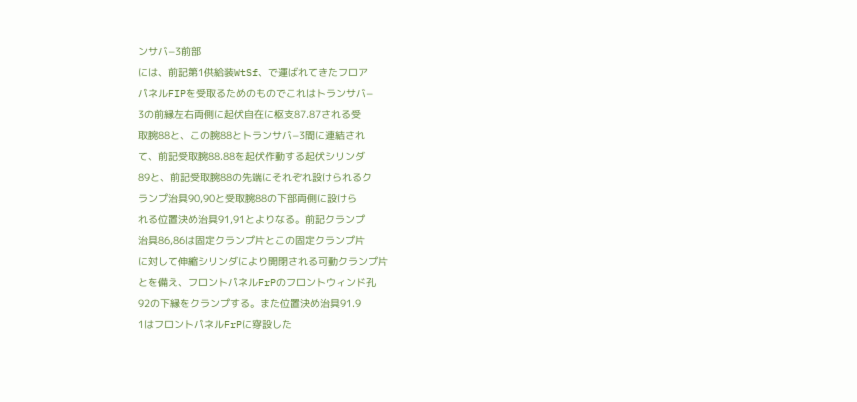ンサバ−3前部
には、前記第1供給装WtSf、で運ばれてきたフロア
パネルFIPを受取るためのものでこれはトランサバ−
3の前縁左右両側に起伏自在に枢支87.87される受
取腕88と、この腕88とトランサバ−3間に連結され
て、前記受取腕88.88を起伏作動する起伏シリンダ
89と、前記受取腕88の先端にそれぞれ設けられるク
ランプ治具90,90と受取腕88の下部両側に設けら
れる位置決め治具91,91とよりなる。前記クランプ
治具86,86は固定クランプ片とこの固定クランプ片
に対して伸縮シリンダにより開閉される可動クランプ片
とを備え、フロントパネルFrPのフロントウィンド孔
92の下縁をクランプする。また位置決め治具91.9
1はフロントパネルFrPに穿設した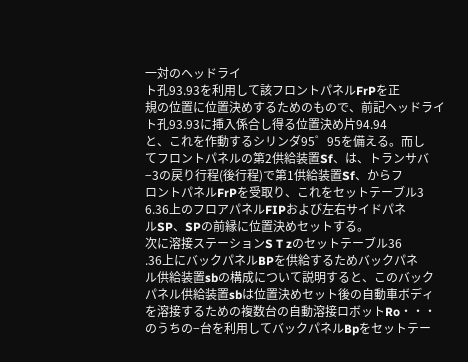一対のヘッドライ
ト孔93.93を利用して該フロントパネルFrPを正
規の位置に位置決めするためのもので、前記ヘッドライ
ト孔93.93に挿入係合し得る位置決め片94.94
と、これを作動するシリンダ95゜95を備える。而し
てフロントパネルの第2供給装置Sf、は、トランサバ
−3の戻り行程(後行程)で第1供給装置Sf、からフ
ロントパネルFrPを受取り、これをセットテーブル3
6.36上のフロアパネルFIPおよび左右サイドパネ
ルSP、SPの前縁に位置決めセットする。
次に溶接ステーションS T zのセットテーブル36
.36上にバックパネルBPを供給するためバックパネ
ル供給装置sbの構成について説明すると、このバック
パネル供給装置sbは位置決めセット後の自動車ボディ
を溶接するための複数台の自動溶接ロボットRo・・・
のうちの−台を利用してバックパネルBpをセットテー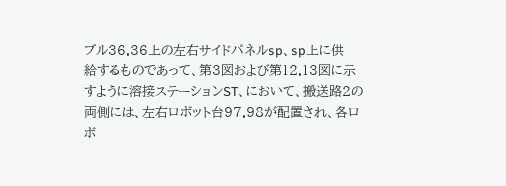ブル36.36上の左右サイドパネルsp、sp上に供
給するものであって、第3図および第12.13図に示
すように溶接ステーションST、において、搬送路2の
両側には、左右ロボット台97.98が配置され、各ロ
ボ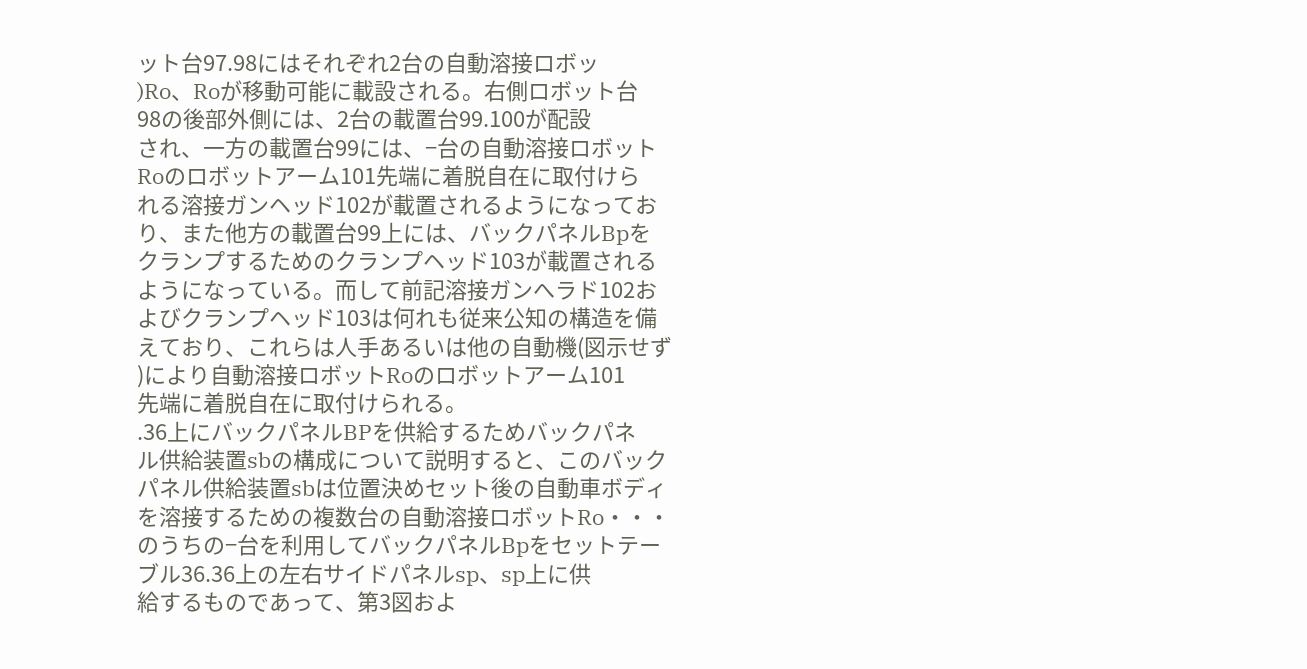ット台97.98にはそれぞれ2台の自動溶接ロボッ
)Ro、Roが移動可能に載設される。右側ロボット台
98の後部外側には、2台の載置台99.100が配設
され、一方の載置台99には、−台の自動溶接ロボット
Roのロボットアーム101先端に着脱自在に取付けら
れる溶接ガンヘッド102が載置されるようになってお
り、また他方の載置台99上には、バックパネルBpを
クランプするためのクランプヘッド103が載置される
ようになっている。而して前記溶接ガンへラド102お
よびクランプヘッド103は何れも従来公知の構造を備
えており、これらは人手あるいは他の自動機(図示せず
)により自動溶接ロボットRoのロボットアーム101
先端に着脱自在に取付けられる。
.36上にバックパネルBPを供給するためバックパネ
ル供給装置sbの構成について説明すると、このバック
パネル供給装置sbは位置決めセット後の自動車ボディ
を溶接するための複数台の自動溶接ロボットRo・・・
のうちの−台を利用してバックパネルBpをセットテー
ブル36.36上の左右サイドパネルsp、sp上に供
給するものであって、第3図およ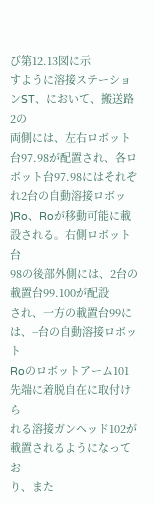び第12.13図に示
すように溶接ステーションST、において、搬送路2の
両側には、左右ロボット台97.98が配置され、各ロ
ボット台97.98にはそれぞれ2台の自動溶接ロボッ
)Ro、Roが移動可能に載設される。右側ロボット台
98の後部外側には、2台の載置台99.100が配設
され、一方の載置台99には、−台の自動溶接ロボット
Roのロボットアーム101先端に着脱自在に取付けら
れる溶接ガンヘッド102が載置されるようになってお
り、また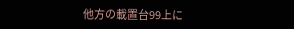他方の載置台99上に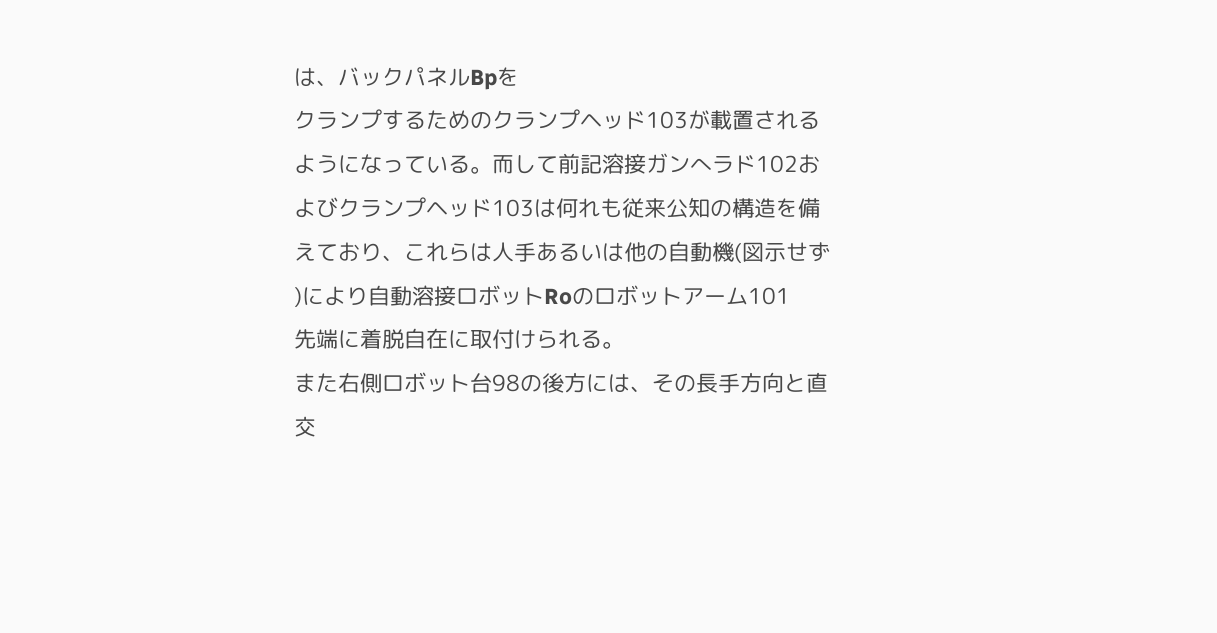は、バックパネルBpを
クランプするためのクランプヘッド103が載置される
ようになっている。而して前記溶接ガンへラド102お
よびクランプヘッド103は何れも従来公知の構造を備
えており、これらは人手あるいは他の自動機(図示せず
)により自動溶接ロボットRoのロボットアーム101
先端に着脱自在に取付けられる。
また右側ロボット台98の後方には、その長手方向と直
交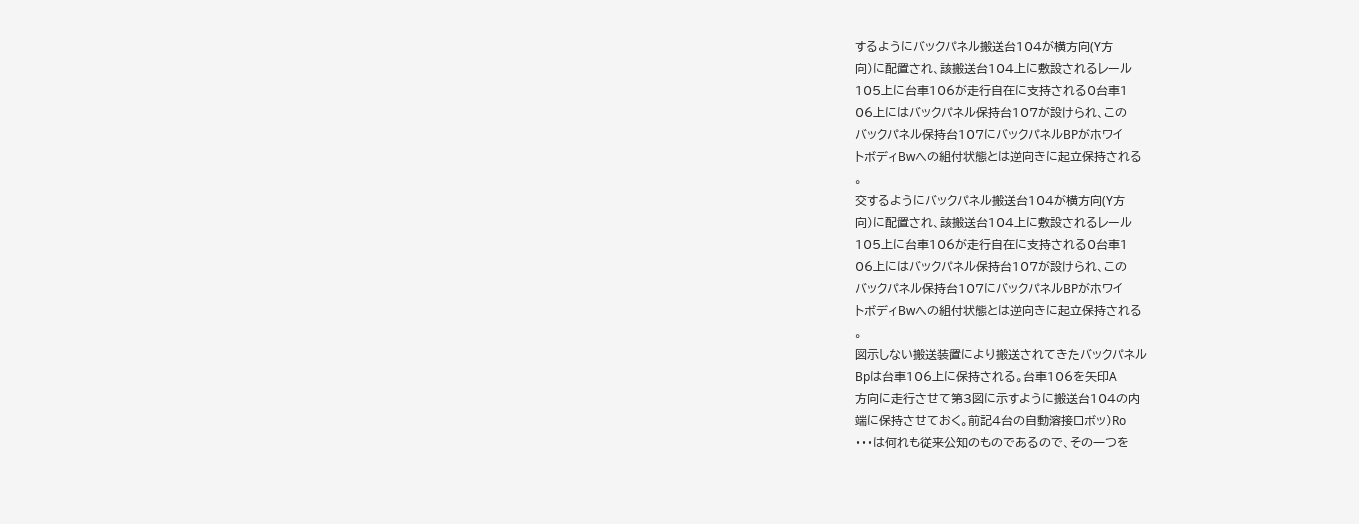するようにバックパネル搬送台104が横方向(Y方
向)に配置され、該搬送台104上に敷設されるレール
105上に台車106が走行自在に支持される0台車1
06上にはバックパネル保持台107が設けられ、この
バックパネル保持台107にバックパネルBPがホワイ
トボディBwへの組付状態とは逆向きに起立保持される
。
交するようにバックパネル搬送台104が横方向(Y方
向)に配置され、該搬送台104上に敷設されるレール
105上に台車106が走行自在に支持される0台車1
06上にはバックパネル保持台107が設けられ、この
バックパネル保持台107にバックパネルBPがホワイ
トボディBwへの組付状態とは逆向きに起立保持される
。
図示しない搬送装置により搬送されてきたバックパネル
Bpは台車106上に保持される。台車106を矢印A
方向に走行させて第3図に示すように搬送台104の内
端に保持させておく。前記4台の自動溶接ロボッ)Ro
・・・は何れも従来公知のものであるので、その一つを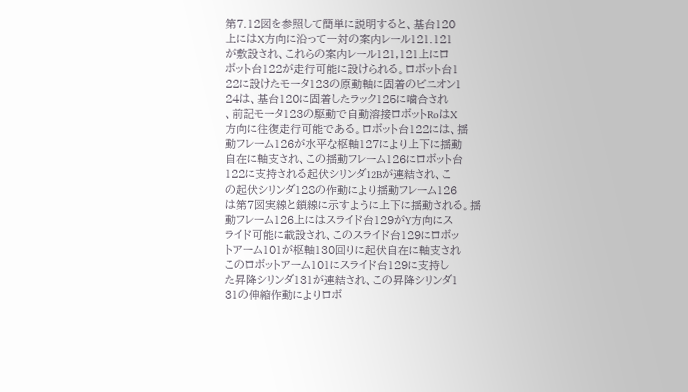第7.12図を参照して簡単に説明すると、基台120
上にはX方向に沿って一対の案内レール121.121
が敷設され、これらの案内レール121,121上にロ
ボット台122が走行可能に設けられる。ロボット台1
22に設けたモータ123の原動軸に固着のビニオン1
24は、基台120に固着したラック125に噛合され
、前記モータ123の駆動で自動溶接ロボットRoはX
方向に往復走行可能である。ロボット台122には、揺
動フレーム126が水平な枢軸127により上下に揺動
自在に軸支され、この揺動フレーム126にロボット台
122に支持される起伏シリンダ12Bが連結され、こ
の起伏シリンダ128の作動により揺動フレーム126
は第7図実線と鎖線に示すように上下に揺動される。揺
動フレーム126上にはスライド台129がY方向にス
ライド可能に載設され、このスライド台129にロボッ
トアーム101が枢軸130回りに起伏自在に軸支され
このロボットアーム101にスライド台129に支持し
た昇降シリンダ131が連結され、この昇降シリンダ1
31の伸縮作動によりロボ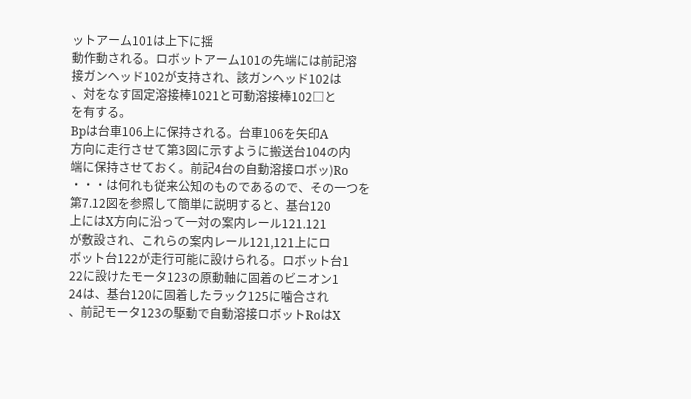ットアーム101は上下に揺
動作動される。ロボットアーム101の先端には前記溶
接ガンヘッド102が支持され、該ガンヘッド102は
、対をなす固定溶接棒1021と可動溶接棒102□と
を有する。
Bpは台車106上に保持される。台車106を矢印A
方向に走行させて第3図に示すように搬送台104の内
端に保持させておく。前記4台の自動溶接ロボッ)Ro
・・・は何れも従来公知のものであるので、その一つを
第7.12図を参照して簡単に説明すると、基台120
上にはX方向に沿って一対の案内レール121.121
が敷設され、これらの案内レール121,121上にロ
ボット台122が走行可能に設けられる。ロボット台1
22に設けたモータ123の原動軸に固着のビニオン1
24は、基台120に固着したラック125に噛合され
、前記モータ123の駆動で自動溶接ロボットRoはX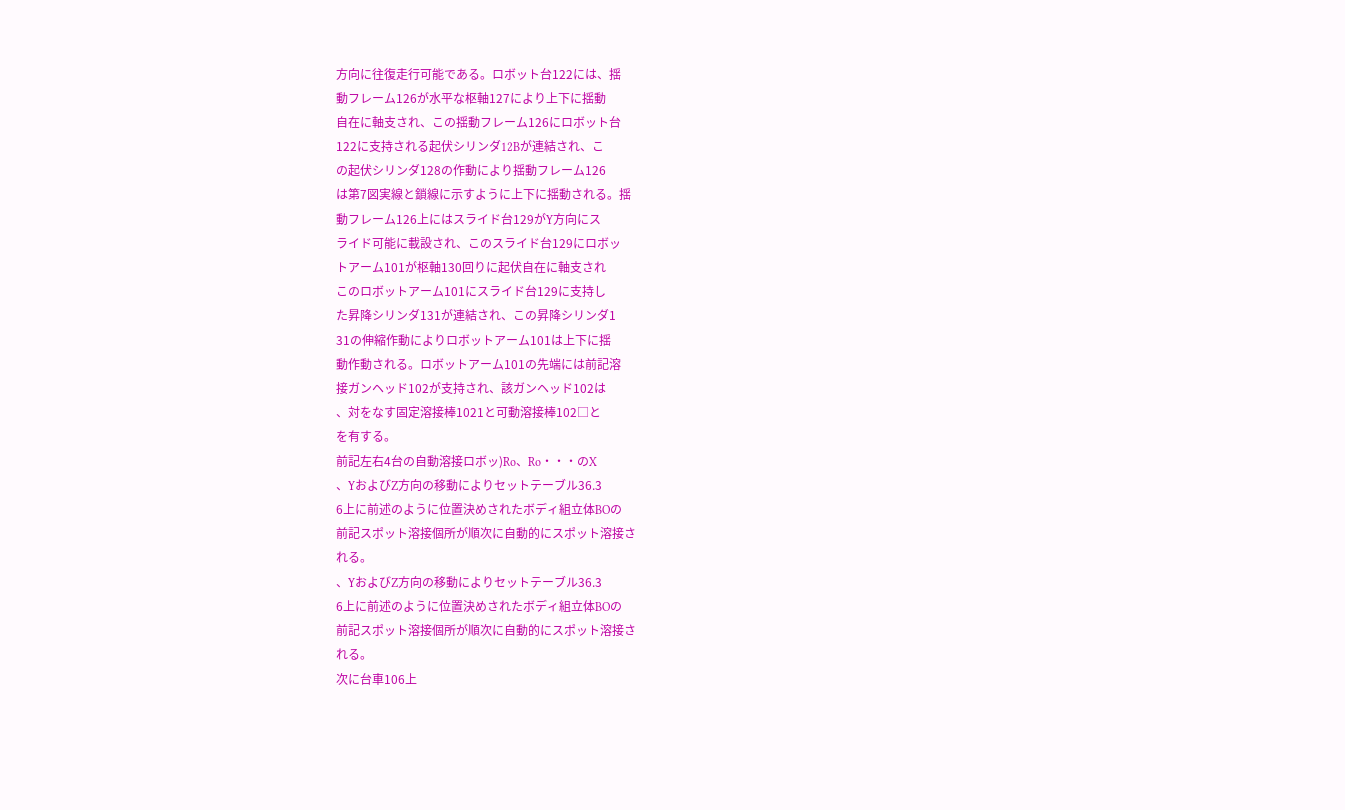方向に往復走行可能である。ロボット台122には、揺
動フレーム126が水平な枢軸127により上下に揺動
自在に軸支され、この揺動フレーム126にロボット台
122に支持される起伏シリンダ12Bが連結され、こ
の起伏シリンダ128の作動により揺動フレーム126
は第7図実線と鎖線に示すように上下に揺動される。揺
動フレーム126上にはスライド台129がY方向にス
ライド可能に載設され、このスライド台129にロボッ
トアーム101が枢軸130回りに起伏自在に軸支され
このロボットアーム101にスライド台129に支持し
た昇降シリンダ131が連結され、この昇降シリンダ1
31の伸縮作動によりロボットアーム101は上下に揺
動作動される。ロボットアーム101の先端には前記溶
接ガンヘッド102が支持され、該ガンヘッド102は
、対をなす固定溶接棒1021と可動溶接棒102□と
を有する。
前記左右4台の自動溶接ロボッ)Ro、Ro・・・のX
、YおよびZ方向の移動によりセットテーブル36.3
6上に前述のように位置決めされたボディ組立体BOの
前記スポット溶接個所が順次に自動的にスポット溶接さ
れる。
、YおよびZ方向の移動によりセットテーブル36.3
6上に前述のように位置決めされたボディ組立体BOの
前記スポット溶接個所が順次に自動的にスポット溶接さ
れる。
次に台車106上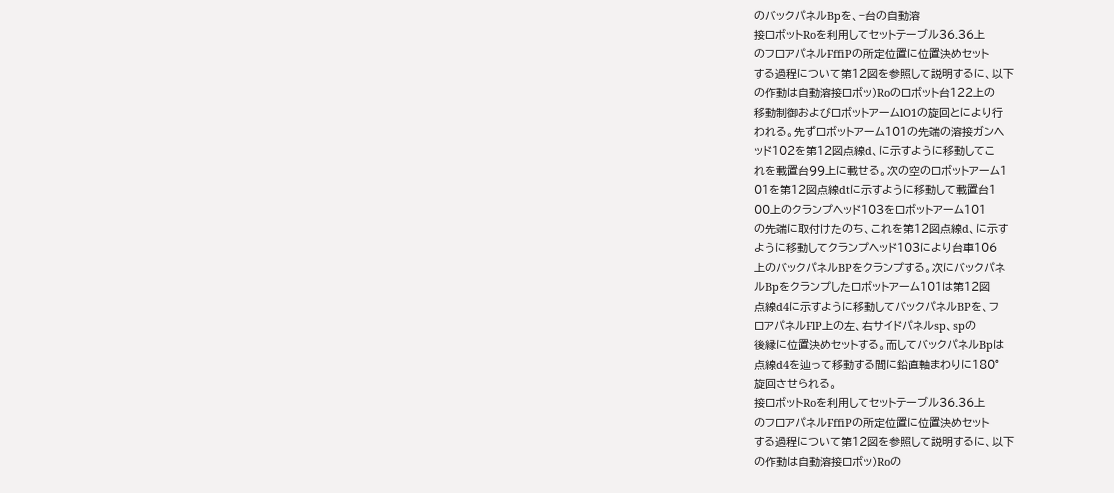のバックパネルBpを、−台の自動溶
接ロボットRoを利用してセットテーブル36.36上
のフロアパネルFffiPの所定位置に位置決めセット
する過程について第12図を参照して説明するに、以下
の作動は自動溶接ロボッ)Roのロボット台122上の
移動制御およびロボットアームlO1の旋回とにより行
われる。先ずロボットアーム101の先端の溶接ガンヘ
ッド102を第12図点線d、に示すように移動してこ
れを載置台99上に載せる。次の空のロボットアーム1
01を第12図点線dtに示すように移動して載置台1
00上のクランプヘッド103をロボットアーム101
の先端に取付けたのち、これを第12図点線d、に示す
ように移動してクランプヘッド103により台車106
上のバックパネルBPをクランプする。次にバックパネ
ルBpをクランプしたロボットアーム101は第12図
点線d4に示すように移動してバックパネルBPを、フ
ロアパネルFlP上の左、右サイドパネルsp、spの
後縁に位置決めセットする。而してバックパネルBpは
点線d4を辿って移動する間に鉛直軸まわりに180°
旋回させられる。
接ロボットRoを利用してセットテーブル36.36上
のフロアパネルFffiPの所定位置に位置決めセット
する過程について第12図を参照して説明するに、以下
の作動は自動溶接ロボッ)Roの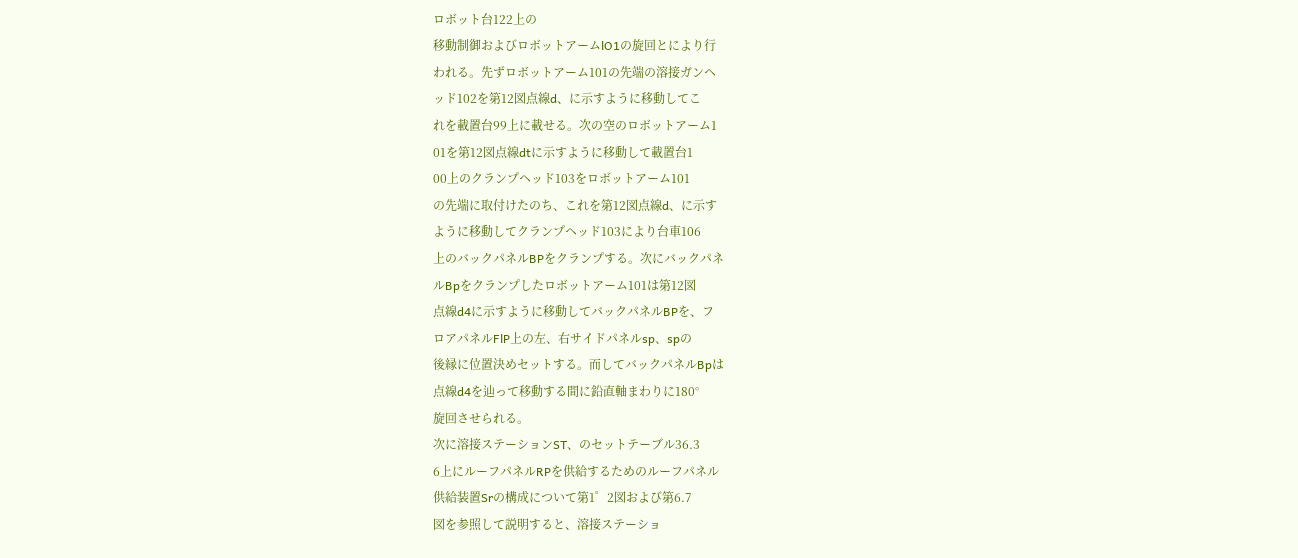ロボット台122上の
移動制御およびロボットアームlO1の旋回とにより行
われる。先ずロボットアーム101の先端の溶接ガンヘ
ッド102を第12図点線d、に示すように移動してこ
れを載置台99上に載せる。次の空のロボットアーム1
01を第12図点線dtに示すように移動して載置台1
00上のクランプヘッド103をロボットアーム101
の先端に取付けたのち、これを第12図点線d、に示す
ように移動してクランプヘッド103により台車106
上のバックパネルBPをクランプする。次にバックパネ
ルBpをクランプしたロボットアーム101は第12図
点線d4に示すように移動してバックパネルBPを、フ
ロアパネルFlP上の左、右サイドパネルsp、spの
後縁に位置決めセットする。而してバックパネルBpは
点線d4を辿って移動する間に鉛直軸まわりに180°
旋回させられる。
次に溶接ステーションST、のセットテーブル36.3
6上にルーフパネルRPを供給するためのルーフパネル
供給装置Srの構成について第1゜2図および第6.7
図を参照して説明すると、溶接ステーショ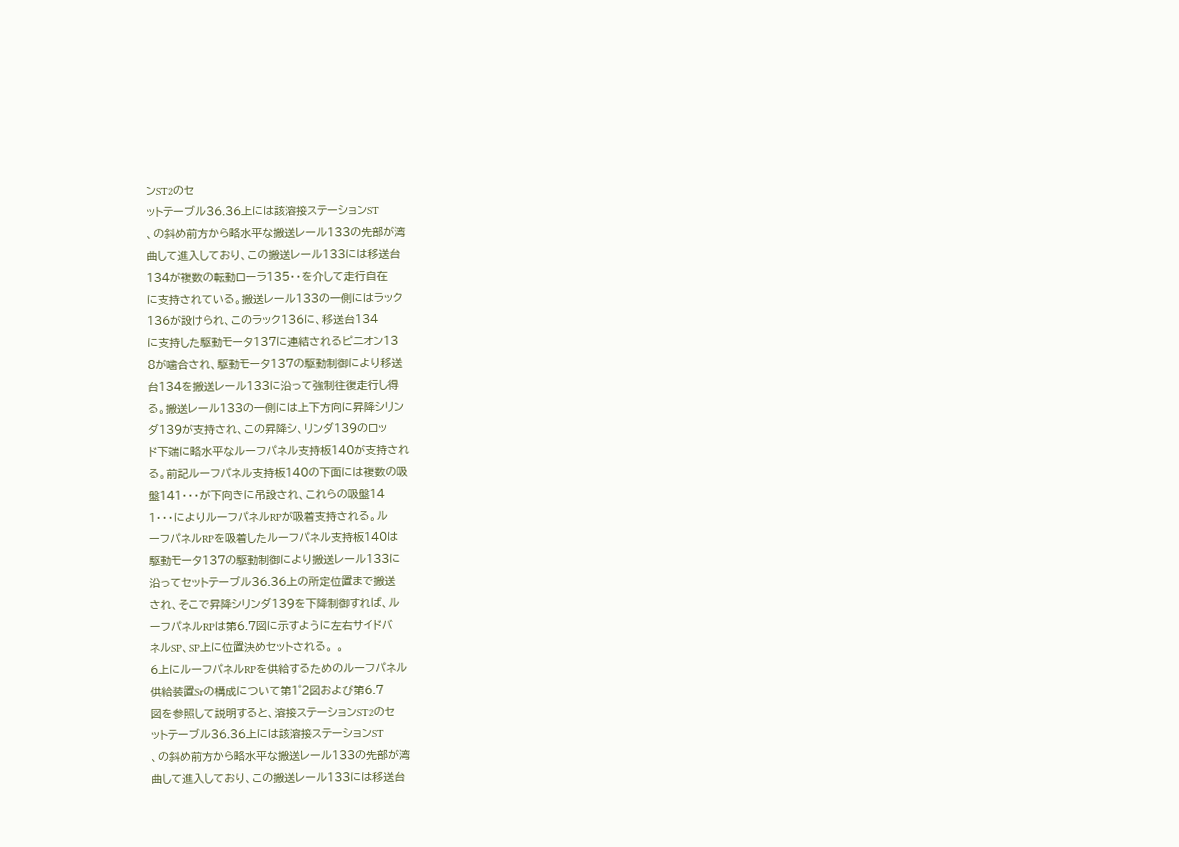ンST2のセ
ットテーブル36.36上には該溶接ステーションST
、の斜め前方から略水平な搬送レール133の先部が湾
曲して進入しており、この搬送レール133には移送台
134が複数の転動ローラ135・・を介して走行自在
に支持されている。搬送レール133の一側にはラック
136が設けられ、このラック136に、移送台134
に支持した駆動モータ137に連結されるピニオン13
8が噛合され、駆動モータ137の駆動制御により移送
台134を搬送レール133に沿って強制往復走行し得
る。搬送レール133の一側には上下方向に昇降シリン
ダ139が支持され、この昇降シ、リンダ139のロッ
ド下端に略水平なルーフパネル支持板140が支持され
る。前記ルーフパネル支持板140の下面には複数の吸
盤141・・・が下向きに吊設され、これらの吸盤14
1・・・によりルーフパネルRPが吸着支持される。ル
ーフパネルRPを吸着したルーフパネル支持板140は
駆動モータ137の駆動制御により搬送レール133に
沿ってセットテーブル36.36上の所定位置まで搬送
され、そこで昇降シリンダ139を下降制御すれば、ル
ーフパネルRPは第6.7図に示すように左右サイドバ
ネルSP、SP上に位置決めセットされる。 。
6上にルーフパネルRPを供給するためのルーフパネル
供給装置Srの構成について第1゜2図および第6.7
図を参照して説明すると、溶接ステーションST2のセ
ットテーブル36.36上には該溶接ステーションST
、の斜め前方から略水平な搬送レール133の先部が湾
曲して進入しており、この搬送レール133には移送台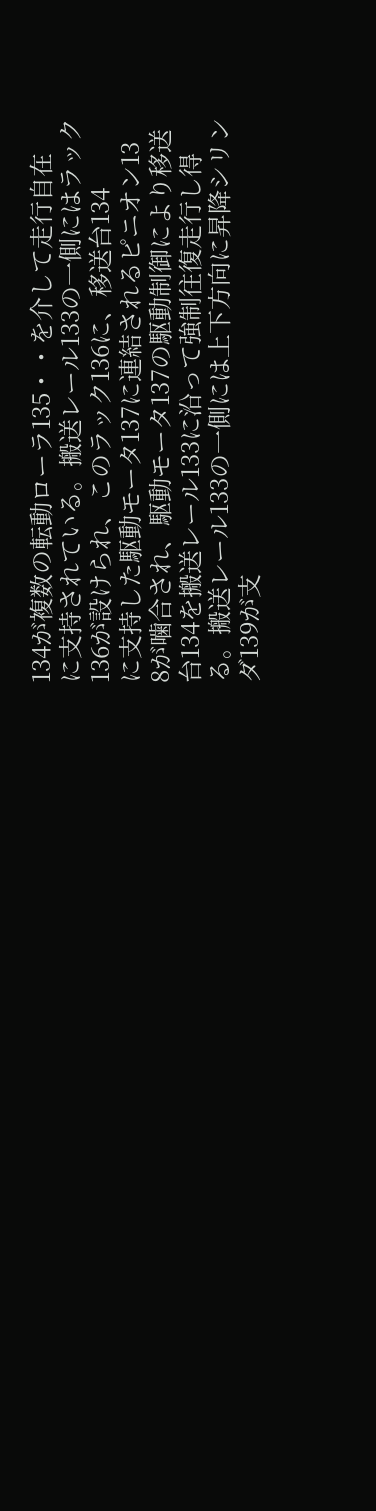134が複数の転動ローラ135・・を介して走行自在
に支持されている。搬送レール133の一側にはラック
136が設けられ、このラック136に、移送台134
に支持した駆動モータ137に連結されるピニオン13
8が噛合され、駆動モータ137の駆動制御により移送
台134を搬送レール133に沿って強制往復走行し得
る。搬送レール133の一側には上下方向に昇降シリン
ダ139が支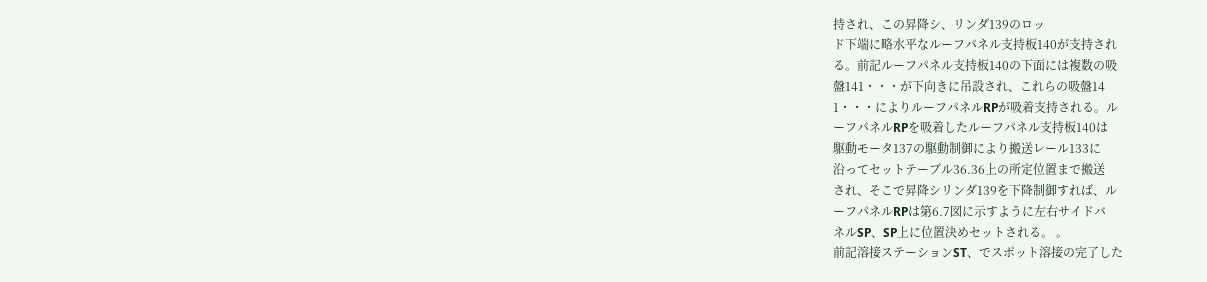持され、この昇降シ、リンダ139のロッ
ド下端に略水平なルーフパネル支持板140が支持され
る。前記ルーフパネル支持板140の下面には複数の吸
盤141・・・が下向きに吊設され、これらの吸盤14
1・・・によりルーフパネルRPが吸着支持される。ル
ーフパネルRPを吸着したルーフパネル支持板140は
駆動モータ137の駆動制御により搬送レール133に
沿ってセットテーブル36.36上の所定位置まで搬送
され、そこで昇降シリンダ139を下降制御すれば、ル
ーフパネルRPは第6.7図に示すように左右サイドバ
ネルSP、SP上に位置決めセットされる。 。
前記溶接ステーションST、でスポット溶接の完了した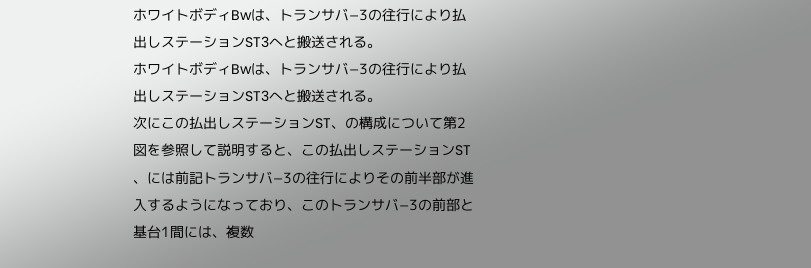ホワイトボディBwは、トランサバ−3の往行により払
出しステーションST3へと搬送される。
ホワイトボディBwは、トランサバ−3の往行により払
出しステーションST3へと搬送される。
次にこの払出しステーションST、の構成について第2
図を参照して説明すると、この払出しステーションST
、には前記トランサバ−3の往行によりその前半部が進
入するようになっており、このトランサバ−3の前部と
基台1間には、複数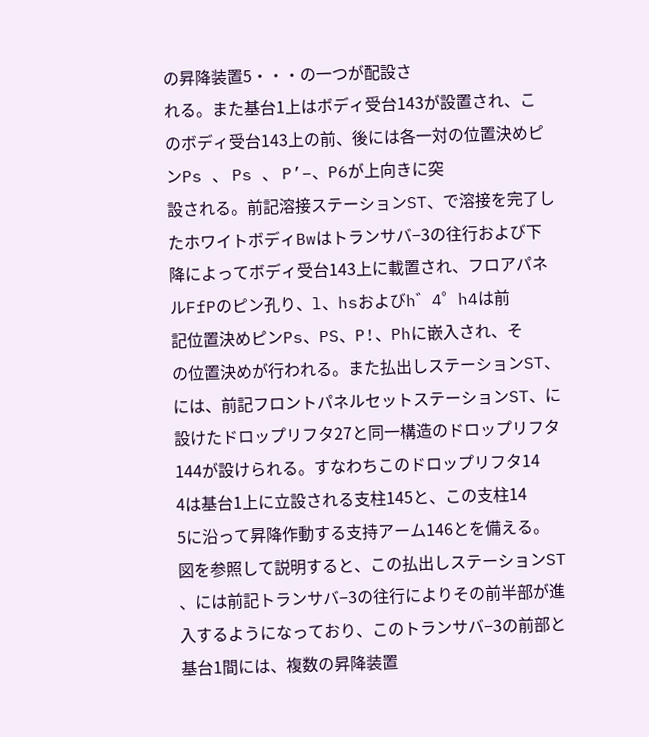の昇降装置5・・・の一つが配設さ
れる。また基台1上はボディ受台143が設置され、こ
のボディ受台143上の前、後には各一対の位置決めピ
ンPs 、 Ps 、 P’−、P6が上向きに突
設される。前記溶接ステーションST、で溶接を完了し
たホワイトボディBwはトランサバ−3の往行および下
降によってボディ受台143上に載置され、フロアパネ
ルFfPのピン孔り、l、hsおよびh゛4゜h4は前
記位置決めピンPs、PS、P!、Phに嵌入され、そ
の位置決めが行われる。また払出しステーションST、
には、前記フロントパネルセットステーションST、に
設けたドロップリフタ27と同一構造のドロップリフタ
144が設けられる。すなわちこのドロップリフタ14
4は基台1上に立設される支柱145と、この支柱14
5に沿って昇降作動する支持アーム146とを備える。
図を参照して説明すると、この払出しステーションST
、には前記トランサバ−3の往行によりその前半部が進
入するようになっており、このトランサバ−3の前部と
基台1間には、複数の昇降装置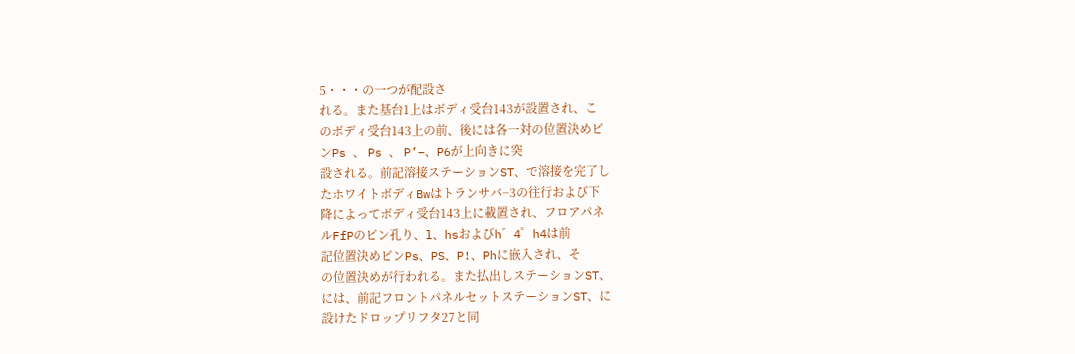5・・・の一つが配設さ
れる。また基台1上はボディ受台143が設置され、こ
のボディ受台143上の前、後には各一対の位置決めピ
ンPs 、 Ps 、 P’−、P6が上向きに突
設される。前記溶接ステーションST、で溶接を完了し
たホワイトボディBwはトランサバ−3の往行および下
降によってボディ受台143上に載置され、フロアパネ
ルFfPのピン孔り、l、hsおよびh゛4゜h4は前
記位置決めピンPs、PS、P!、Phに嵌入され、そ
の位置決めが行われる。また払出しステーションST、
には、前記フロントパネルセットステーションST、に
設けたドロップリフタ27と同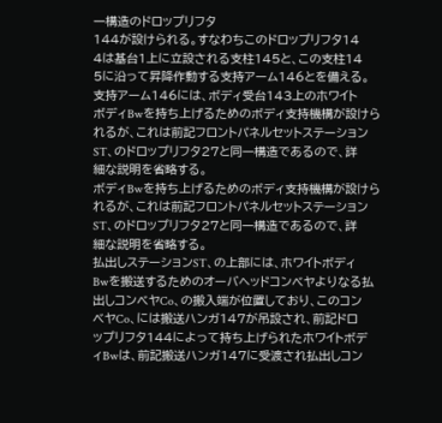一構造のドロップリフタ
144が設けられる。すなわちこのドロップリフタ14
4は基台1上に立設される支柱145と、この支柱14
5に沿って昇降作動する支持アーム146とを備える。
支持アーム146には、ボディ受台143上のホワイト
ボディBwを持ち上げるためのボディ支持機構が設けら
れるが、これは前記フロントパネルセットステーション
ST、のドロップリフタ27と同一構造であるので、詳
細な説明を省略する。
ボディBwを持ち上げるためのボディ支持機構が設けら
れるが、これは前記フロントパネルセットステーション
ST、のドロップリフタ27と同一構造であるので、詳
細な説明を省略する。
払出しステーションST、の上部には、ホワイトボディ
Bwを搬送するためのオーバヘッドコンベヤよりなる払
出しコンベヤCo、の搬入端が位置しており、このコン
ベヤCo、には搬送ハンガ147が吊設され、前記ドロ
ップリフタ144によって持ち上げられたホワイトボデ
ィBwは、前記搬送ハンガ147に受渡され払出しコン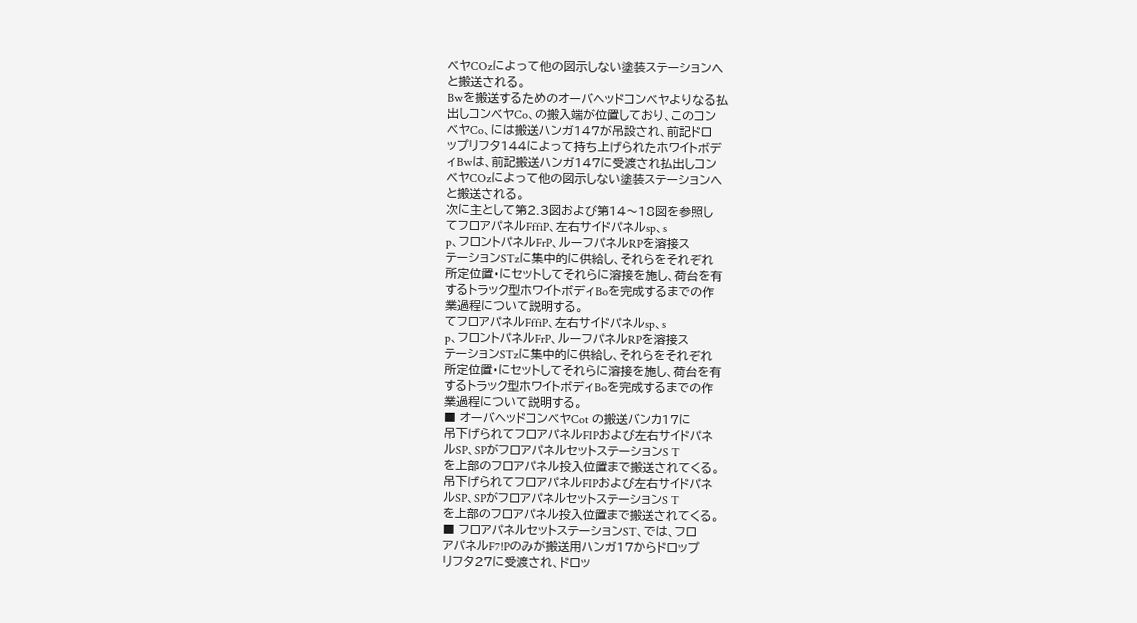ベヤCOzによって他の図示しない塗装ステーションへ
と搬送される。
Bwを搬送するためのオーバヘッドコンベヤよりなる払
出しコンベヤCo、の搬入端が位置しており、このコン
ベヤCo、には搬送ハンガ147が吊設され、前記ドロ
ップリフタ144によって持ち上げられたホワイトボデ
ィBwは、前記搬送ハンガ147に受渡され払出しコン
ベヤCOzによって他の図示しない塗装ステーションへ
と搬送される。
次に主として第2.3図および第14〜18図を参照し
てフロアパネルFffiP、左右サイドパネルsp、s
p、フロントパネルFrP、ルーフパネルRPを溶接ス
テーションSTzに集中的に供給し、それらをそれぞれ
所定位置・にセットしてそれらに溶接を施し、荷台を有
するトラック型ホワイトボディBoを完成するまでの作
業過程について説明する。
てフロアパネルFffiP、左右サイドパネルsp、s
p、フロントパネルFrP、ルーフパネルRPを溶接ス
テーションSTzに集中的に供給し、それらをそれぞれ
所定位置・にセットしてそれらに溶接を施し、荷台を有
するトラック型ホワイトボディBoを完成するまでの作
業過程について説明する。
■ オーバヘッドコンベヤCot の搬送バンカ17に
吊下げられてフロアパネルFIPおよび左右サイドパネ
ルSP、SPがフロアパネルセットステーションS T
を上部のフロアパネル投入位置まで搬送されてくる。
吊下げられてフロアパネルFIPおよび左右サイドパネ
ルSP、SPがフロアパネルセットステーションS T
を上部のフロアパネル投入位置まで搬送されてくる。
■ フロアパネルセットステーションST、では、フロ
アパネルF7!Pのみが搬送用ハンガ17からドロップ
リフタ27に受渡され、ドロッ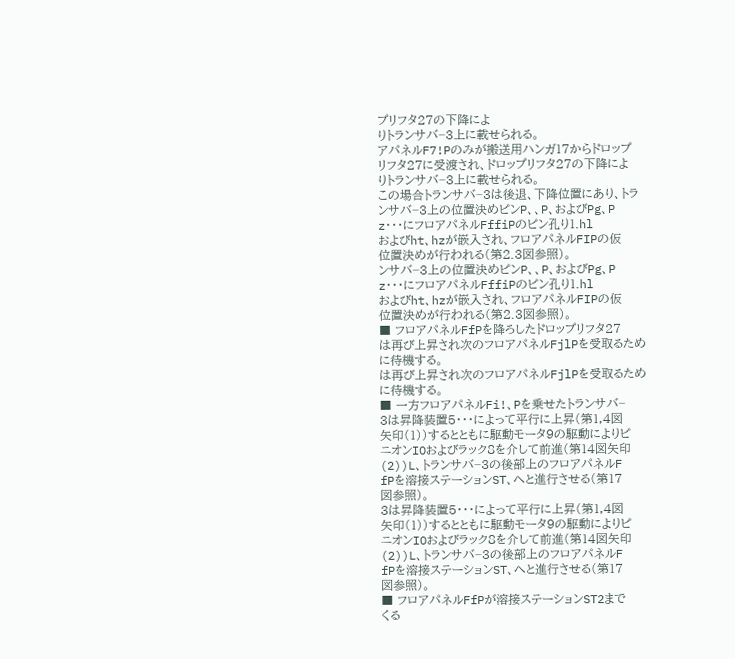プリフタ27の下降によ
りトランサバ−3上に載せられる。
アパネルF7!Pのみが搬送用ハンガ17からドロップ
リフタ27に受渡され、ドロップリフタ27の下降によ
りトランサバ−3上に載せられる。
この場合トランサバ−3は後退、下降位置にあり、トラ
ンサバ−3上の位置決めピンP、、P、およびPg、P
z・・・にフロアパネルFffiPのピン孔り1.hl
およびht、hzが嵌入され、フロアパネルFIPの仮
位置決めが行われる(第2.3図参照)。
ンサバ−3上の位置決めピンP、、P、およびPg、P
z・・・にフロアパネルFffiPのピン孔り1.hl
およびht、hzが嵌入され、フロアパネルFIPの仮
位置決めが行われる(第2.3図参照)。
■ フロアパネルFfPを降ろしたドロップリフタ27
は再び上昇され次のフロアパネルFjlPを受取るため
に待機する。
は再び上昇され次のフロアパネルFjlPを受取るため
に待機する。
■ 一方フロアパネルFi!、Pを乗せたトランサバ−
3は昇降装置5・・・によって平行に上昇(第1,4図
矢印(1))するとともに駆動モータ9の駆動によりピ
ニオンIOおよびラック8を介して前進(第14図矢印
(2))L、トランサバ−3の後部上のフロアパネルF
fPを溶接ステーションST、へと進行させる(第17
図参照)。
3は昇降装置5・・・によって平行に上昇(第1,4図
矢印(1))するとともに駆動モータ9の駆動によりピ
ニオンIOおよびラック8を介して前進(第14図矢印
(2))L、トランサバ−3の後部上のフロアパネルF
fPを溶接ステーションST、へと進行させる(第17
図参照)。
■ フロアパネルFfPが溶接ステーションST2まで
くる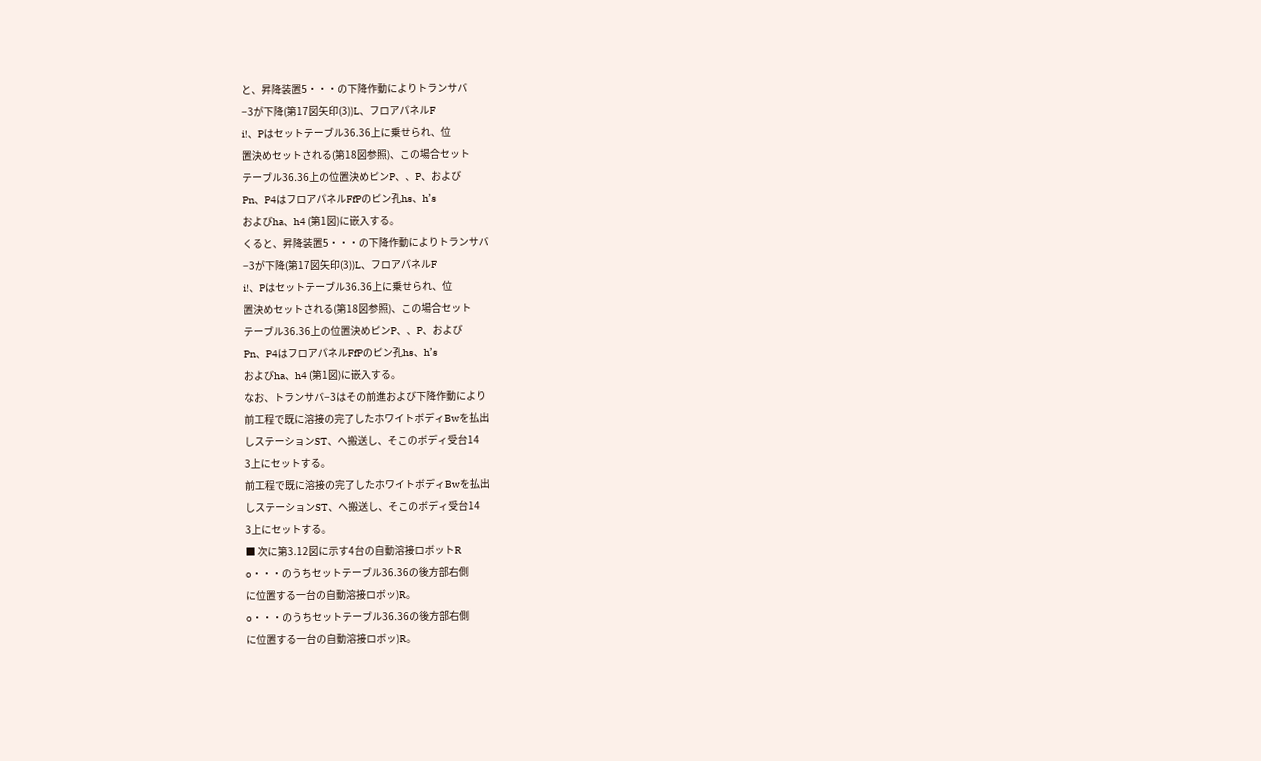と、昇降装置5・・・の下降作動によりトランサバ
−3が下降(第17図矢印(3))L、フロアパネルF
i!、Pはセットテーブル36.36上に乗せられ、位
置決めセットされる(第18図参照)、この場合セット
テーブル36.36上の位置決めピンP、、P、および
Pn、P4はフロアパネルFfPのピン孔hs、h’s
およびha、h4 (第1図)に嵌入する。
くると、昇降装置5・・・の下降作動によりトランサバ
−3が下降(第17図矢印(3))L、フロアパネルF
i!、Pはセットテーブル36.36上に乗せられ、位
置決めセットされる(第18図参照)、この場合セット
テーブル36.36上の位置決めピンP、、P、および
Pn、P4はフロアパネルFfPのピン孔hs、h’s
およびha、h4 (第1図)に嵌入する。
なお、トランサバ−3はその前進および下降作動により
前工程で既に溶接の完了したホワイトボディBwを払出
しステーションST、へ搬送し、そこのボディ受台14
3上にセットする。
前工程で既に溶接の完了したホワイトボディBwを払出
しステーションST、へ搬送し、そこのボディ受台14
3上にセットする。
■ 次に第3.12図に示す4台の自動溶接ロボットR
o・・・のうちセットテーブル36.36の後方部右側
に位置する一台の自動溶接ロボッ)R。
o・・・のうちセットテーブル36.36の後方部右側
に位置する一台の自動溶接ロボッ)R。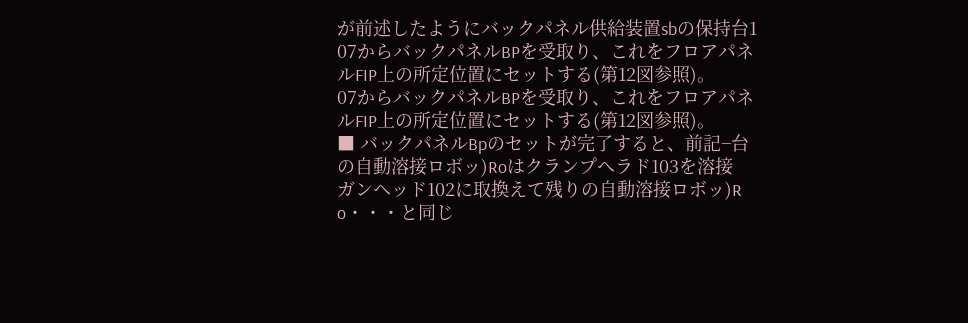が前述したようにバックパネル供給装置sbの保持台1
07からバックパネルBPを受取り、これをフロアパネ
ルFIP上の所定位置にセットする(第12図参照)。
07からバックパネルBPを受取り、これをフロアパネ
ルFIP上の所定位置にセットする(第12図参照)。
■ バックパネルBpのセットが完了すると、前記−台
の自動溶接ロボッ)Roはクランプへラド103を溶接
ガンヘッド102に取換えて残りの自動溶接ロボッ)R
o・・・と同じ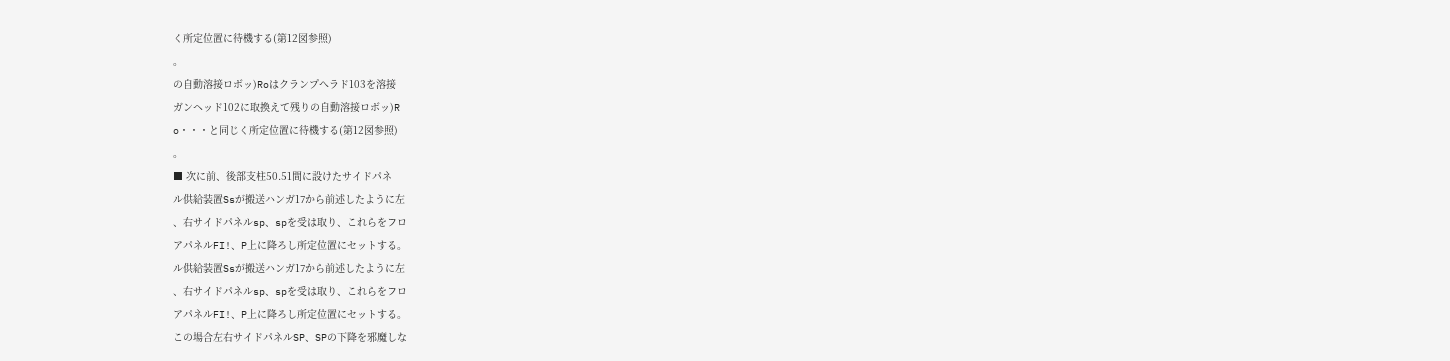く所定位置に待機する(第12図参照)
。
の自動溶接ロボッ)Roはクランプへラド103を溶接
ガンヘッド102に取換えて残りの自動溶接ロボッ)R
o・・・と同じく所定位置に待機する(第12図参照)
。
■ 次に前、後部支柱50.51間に設けたサイドパネ
ル供給装置Ssが搬送ハンガ17から前述したように左
、右サイドパネルsp、spを受は取り、これらをフロ
アパネルFI!、P上に降ろし所定位置にセットする。
ル供給装置Ssが搬送ハンガ17から前述したように左
、右サイドパネルsp、spを受は取り、これらをフロ
アパネルFI!、P上に降ろし所定位置にセットする。
この場合左右サイドパネルSP、SPの下降を邪魔しな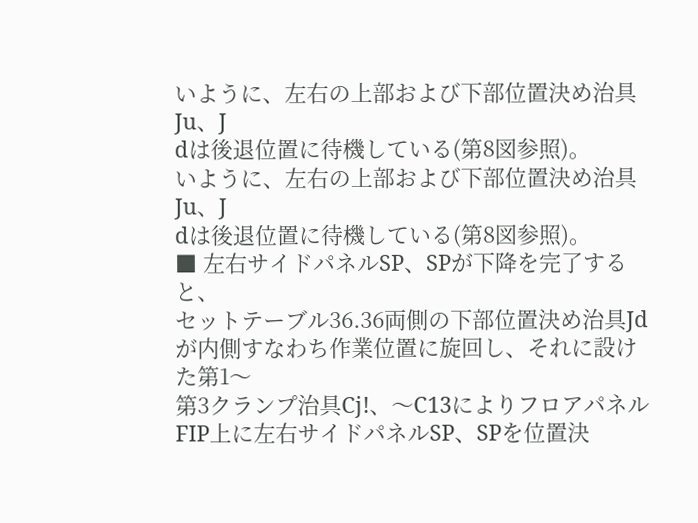いように、左右の上部および下部位置決め治具Ju、J
dは後退位置に待機している(第8図参照)。
いように、左右の上部および下部位置決め治具Ju、J
dは後退位置に待機している(第8図参照)。
■ 左右サイドパネルSP、SPが下降を完了すると、
セットテーブル36.36両側の下部位置決め治具Jd
が内側すなわち作業位置に旋回し、それに設けた第1〜
第3クランプ治具Cj!、〜C13によりフロアパネル
FIP上に左右サイドパネルSP、SPを位置決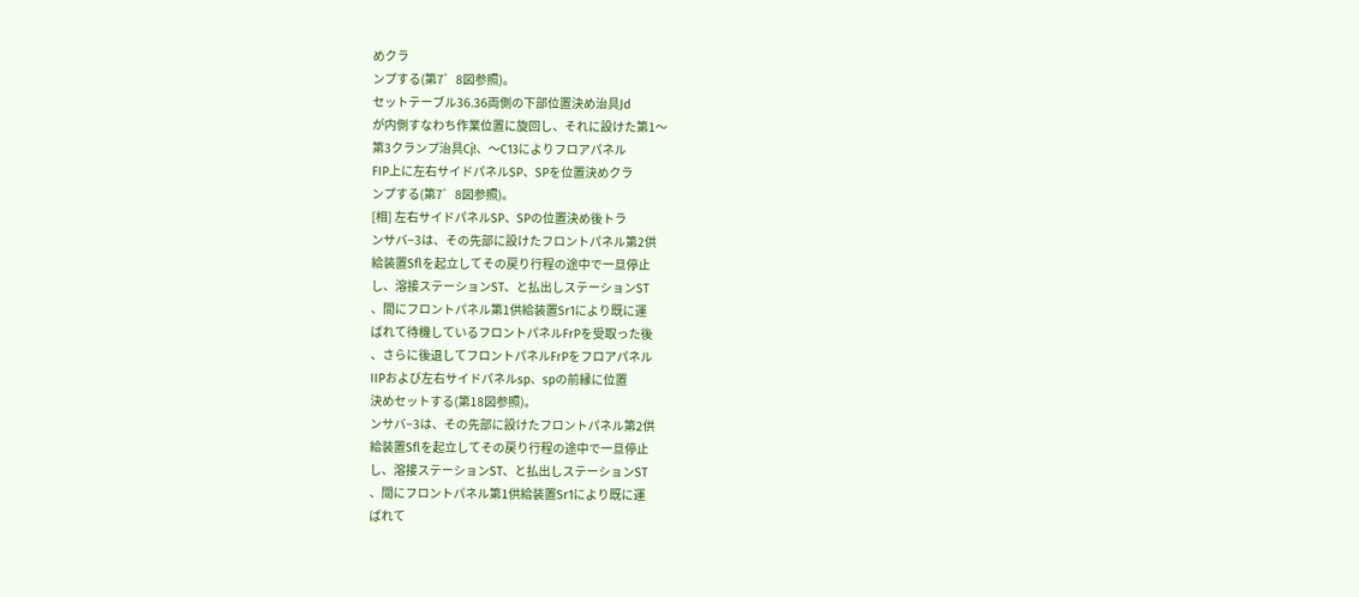めクラ
ンプする(第7゜8図参照)。
セットテーブル36.36両側の下部位置決め治具Jd
が内側すなわち作業位置に旋回し、それに設けた第1〜
第3クランプ治具Cj!、〜C13によりフロアパネル
FIP上に左右サイドパネルSP、SPを位置決めクラ
ンプする(第7゜8図参照)。
[相] 左右サイドパネルSP、SPの位置決め後トラ
ンサバ−3は、その先部に設けたフロントパネル第2供
給装置Sflを起立してその戻り行程の途中で一旦停止
し、溶接ステーションST、と払出しステーションST
、間にフロントパネル第1供給装置Sr1により既に運
ばれて待機しているフロントパネルFrPを受取った後
、さらに後退してフロントパネルFrPをフロアパネル
IIPおよび左右サイドパネルsp、spの前縁に位置
決めセットする(第18図参照)。
ンサバ−3は、その先部に設けたフロントパネル第2供
給装置Sflを起立してその戻り行程の途中で一旦停止
し、溶接ステーションST、と払出しステーションST
、間にフロントパネル第1供給装置Sr1により既に運
ばれて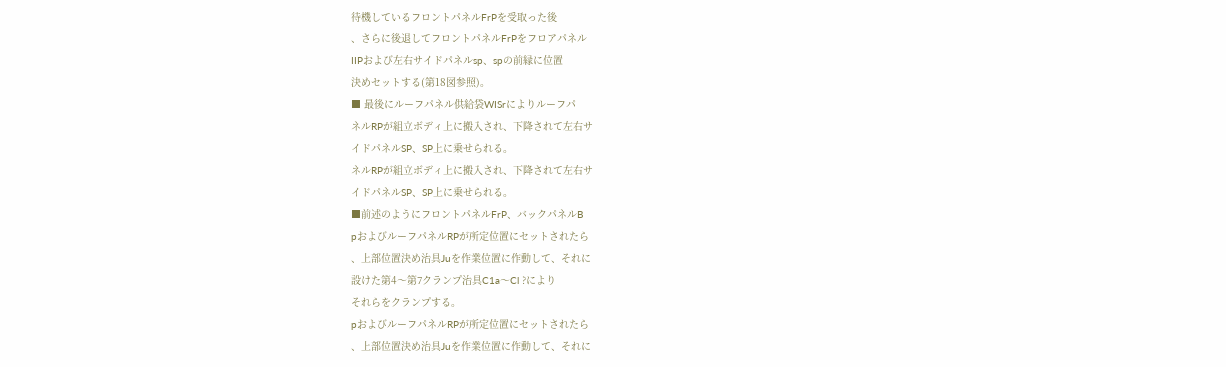待機しているフロントパネルFrPを受取った後
、さらに後退してフロントパネルFrPをフロアパネル
IIPおよび左右サイドパネルsp、spの前縁に位置
決めセットする(第18図参照)。
■ 最後にルーフパネル供給袋WISrによりルーフパ
ネルRPが組立ボディ上に搬入され、下降されて左右サ
イドパネルSP、SP上に乗せられる。
ネルRPが組立ボディ上に搬入され、下降されて左右サ
イドパネルSP、SP上に乗せられる。
■前述のようにフロントパネルFrP、バックパネルB
pおよびルーフパネルRPが所定位置にセットされたら
、上部位置決め治具Juを作業位置に作動して、それに
設けた第4〜第7クランプ治具C1a〜Cl ?により
それらをクランプする。
pおよびルーフパネルRPが所定位置にセットされたら
、上部位置決め治具Juを作業位置に作動して、それに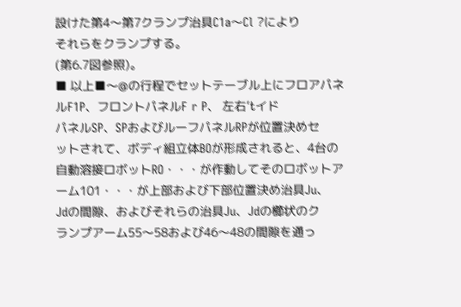設けた第4〜第7クランプ治具C1a〜Cl ?により
それらをクランプする。
(第6.7図参照)。
■ 以上■〜@の行程でセットテーブル上にフロアパネ
ルF1P、フロントパネルF r P、 左右’tイド
パネルSP、SPおよびルーフパネルRPが位置決めセ
ットされて、ボディ組立体BOが形成されると、4台の
自動溶接ロボットRO・・・が作動してそのロボットア
ーム101・・・が上部および下部位置決め治具Ju、
Jdの間隙、およびそれらの治具Ju、Jdの櫛状のク
ランプアーム55〜58および46〜48の間隙を通っ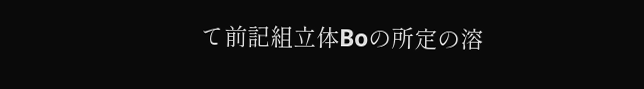て前記組立体Boの所定の溶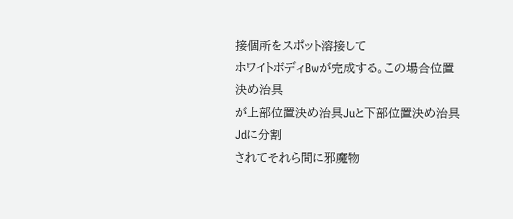接個所をスポット溶接して
ホワイトボディBwが完成する。この場合位置決め治具
が上部位置決め治具Juと下部位置決め治具Jdに分割
されてそれら間に邪魔物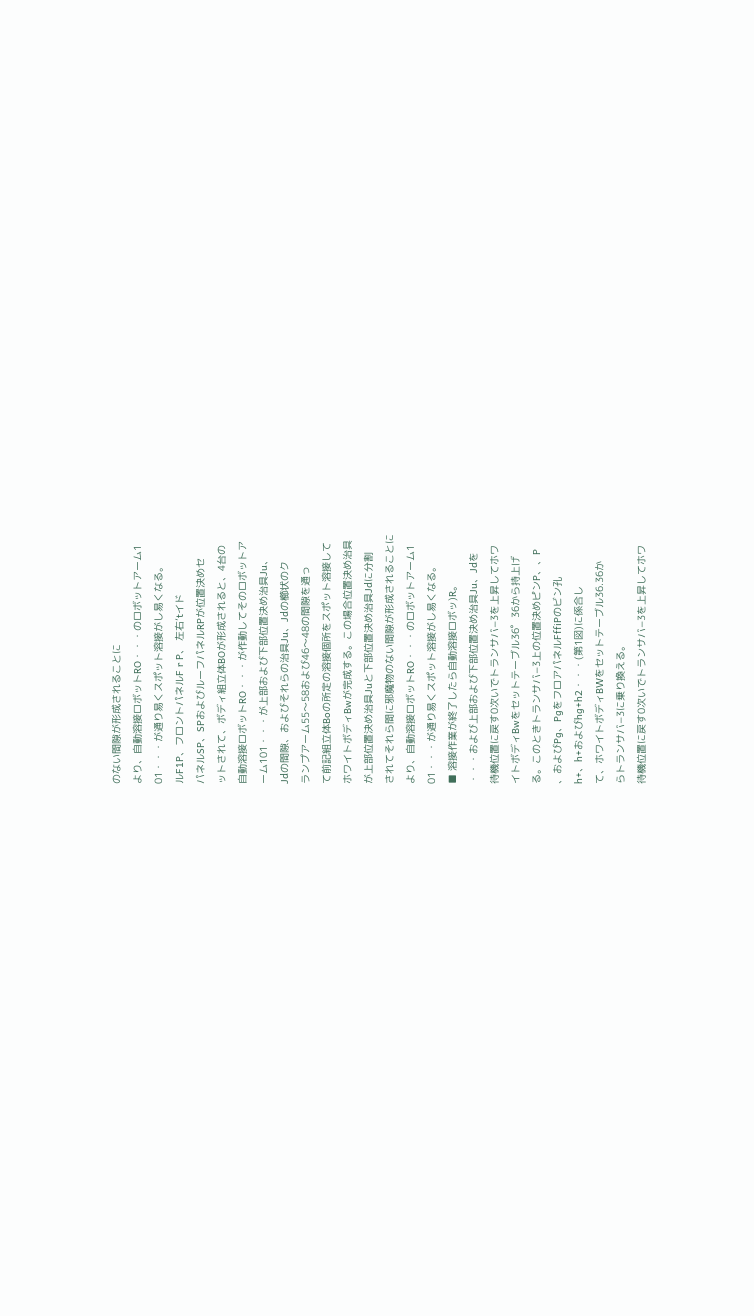のない間隙が形成されることに
より、自動溶接ロボットRO・・・のロボットアーム1
01・・・が通り易くスポット溶接がし易くなる。
ルF1P、フロントパネルF r P、 左右’tイド
パネルSP、SPおよびルーフパネルRPが位置決めセ
ットされて、ボディ組立体BOが形成されると、4台の
自動溶接ロボットRO・・・が作動してそのロボットア
ーム101・・・が上部および下部位置決め治具Ju、
Jdの間隙、およびそれらの治具Ju、Jdの櫛状のク
ランプアーム55〜58および46〜48の間隙を通っ
て前記組立体Boの所定の溶接個所をスポット溶接して
ホワイトボディBwが完成する。この場合位置決め治具
が上部位置決め治具Juと下部位置決め治具Jdに分割
されてそれら間に邪魔物のない間隙が形成されることに
より、自動溶接ロボットRO・・・のロボットアーム1
01・・・が通り易くスポット溶接がし易くなる。
■ 溶接作業が終了したら自動溶接ロボッ)R。
・・・および上部および下部位置決め治具Ju、Jdを
待機位置に戻す0次いでトランサバ−3を上昇してホワ
イトボディBwをセットテーブル36゜36から持上げ
る。このときトランサバ−3上の位置決めピンP、、P
、およびPg、PgをフロアパネルFffiPのビン孔
h+、h+およびhg+h2・・・(第1図)に係合し
て、ホワイトボディBWをセットテーブル36.36か
らトランサバ−3に乗り換える。
待機位置に戻す0次いでトランサバ−3を上昇してホワ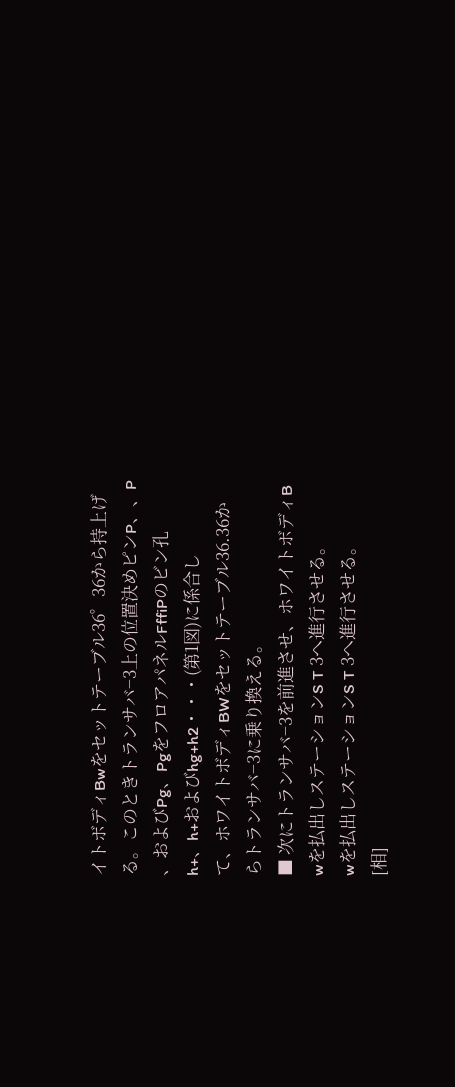イトボディBwをセットテーブル36゜36から持上げ
る。このときトランサバ−3上の位置決めピンP、、P
、およびPg、PgをフロアパネルFffiPのビン孔
h+、h+およびhg+h2・・・(第1図)に係合し
て、ホワイトボディBWをセットテーブル36.36か
らトランサバ−3に乗り換える。
■ 次にトランサバ−3を前進させ、ホワイトボディB
wを払出しステーションS T 3へ進行させる。
wを払出しステーションS T 3へ進行させる。
[相]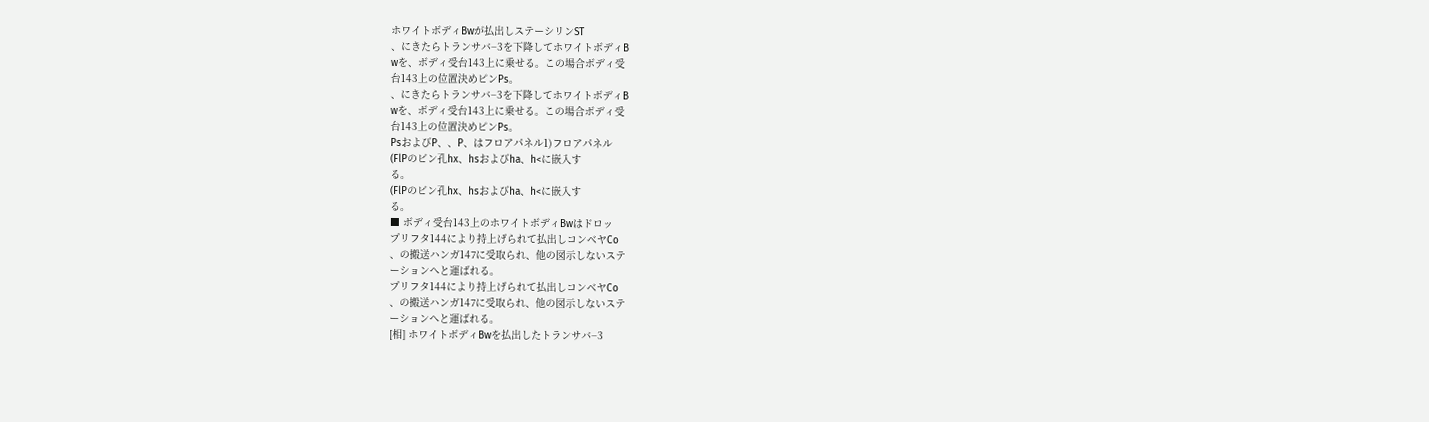ホワイトボディBwが払出しステーシリンST
、にきたらトランサバ−3を下降してホワイトボディB
wを、ボディ受台143上に乗せる。この場合ボディ受
台143上の位置決めピンPs。
、にきたらトランサバ−3を下降してホワイトボディB
wを、ボディ受台143上に乗せる。この場合ボディ受
台143上の位置決めピンPs。
PsおよびP、、P、はフロアパネル1)フロアパネル
(FlPのビン孔hx、hsおよびha、h<に嵌入す
る。
(FlPのビン孔hx、hsおよびha、h<に嵌入す
る。
■ ボディ受台143上のホワイトボディBwはドロッ
プリフタ144により持上げられて払出しコンベヤCo
、の搬送ハンガ147に受取られ、他の図示しないステ
ーションへと運ばれる。
プリフタ144により持上げられて払出しコンベヤCo
、の搬送ハンガ147に受取られ、他の図示しないステ
ーションへと運ばれる。
[相] ホワイトボディBwを払出したトランサバ−3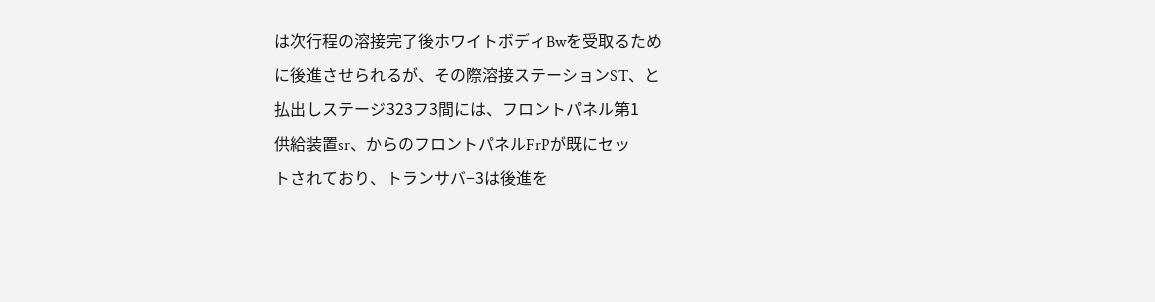は次行程の溶接完了後ホワイトボディBwを受取るため
に後進させられるが、その際溶接ステーションST、と
払出しステージ323フ3間には、フロントパネル第1
供給装置sr、からのフロントパネルFrPが既にセッ
トされており、トランサバ−3は後進を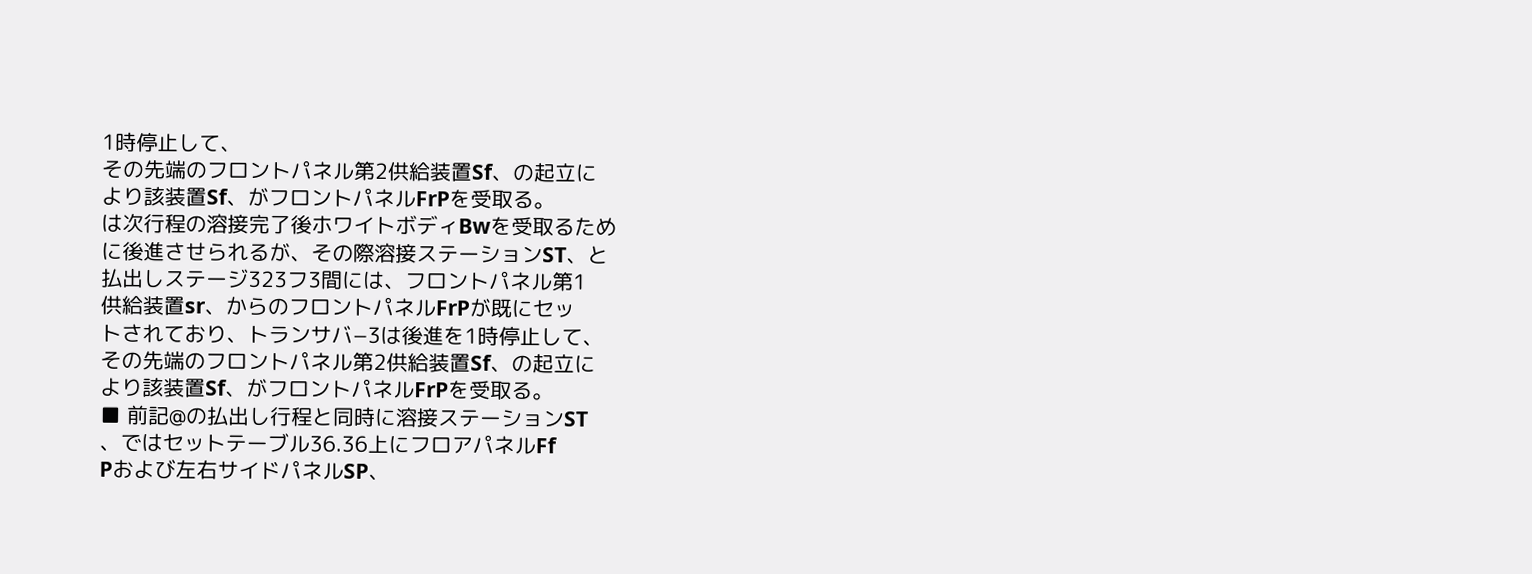1時停止して、
その先端のフロントパネル第2供給装置Sf、の起立に
より該装置Sf、がフロントパネルFrPを受取る。
は次行程の溶接完了後ホワイトボディBwを受取るため
に後進させられるが、その際溶接ステーションST、と
払出しステージ323フ3間には、フロントパネル第1
供給装置sr、からのフロントパネルFrPが既にセッ
トされており、トランサバ−3は後進を1時停止して、
その先端のフロントパネル第2供給装置Sf、の起立に
より該装置Sf、がフロントパネルFrPを受取る。
■ 前記@の払出し行程と同時に溶接ステーションST
、ではセットテーブル36.36上にフロアパネルFf
Pおよび左右サイドパネルSP、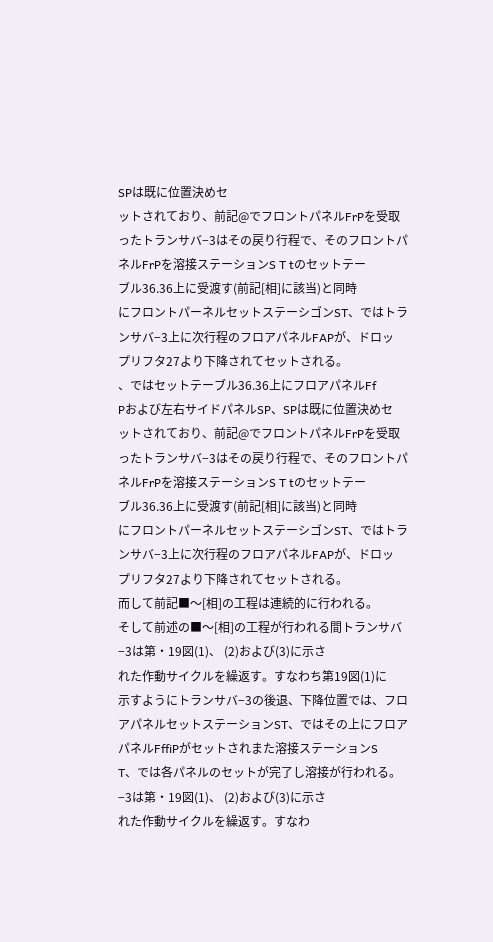SPは既に位置決めセ
ットされており、前記@でフロントパネルFrPを受取
ったトランサバ−3はその戻り行程で、そのフロントパ
ネルFrPを溶接ステーションS T tのセットテー
ブル36.36上に受渡す(前記[相]に該当)と同時
にフロントパーネルセットステーシゴンST、ではトラ
ンサバ−3上に次行程のフロアパネルFAPが、ドロッ
プリフタ27より下降されてセットされる。
、ではセットテーブル36.36上にフロアパネルFf
Pおよび左右サイドパネルSP、SPは既に位置決めセ
ットされており、前記@でフロントパネルFrPを受取
ったトランサバ−3はその戻り行程で、そのフロントパ
ネルFrPを溶接ステーションS T tのセットテー
ブル36.36上に受渡す(前記[相]に該当)と同時
にフロントパーネルセットステーシゴンST、ではトラ
ンサバ−3上に次行程のフロアパネルFAPが、ドロッ
プリフタ27より下降されてセットされる。
而して前記■〜[相]の工程は連続的に行われる。
そして前述の■〜[相]の工程が行われる間トランサバ
−3は第・19図(1)、 (2)および(3)に示さ
れた作動サイクルを繰返す。すなわち第19図(1)に
示すようにトランサバ−3の後退、下降位置では、フロ
アパネルセットステーションST、ではその上にフロア
パネルFffiPがセットされまた溶接ステーションS
T、では各パネルのセットが完了し溶接が行われる。
−3は第・19図(1)、 (2)および(3)に示さ
れた作動サイクルを繰返す。すなわ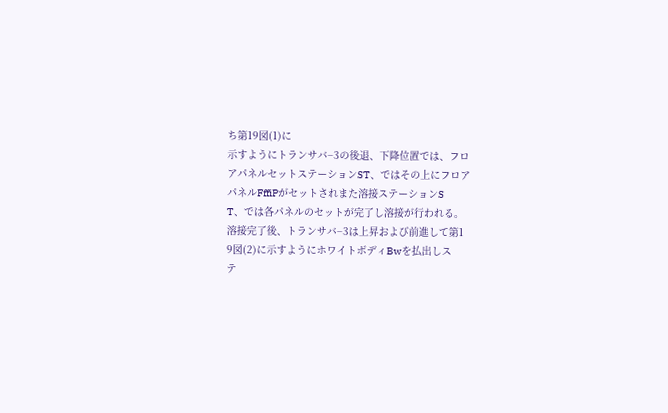ち第19図(1)に
示すようにトランサバ−3の後退、下降位置では、フロ
アパネルセットステーションST、ではその上にフロア
パネルFffiPがセットされまた溶接ステーションS
T、では各パネルのセットが完了し溶接が行われる。
溶接完了後、トランサバ−3は上昇および前進して第1
9図(2)に示すようにホワイトボディBwを払出しス
テ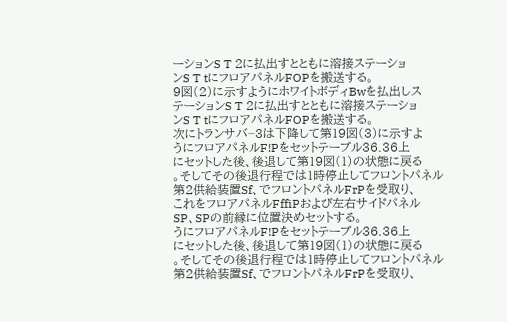ーションS T 2に払出すとともに溶接ステーショ
ンS T tにフロアパネルFOPを搬送する。
9図(2)に示すようにホワイトボディBwを払出しス
テーションS T 2に払出すとともに溶接ステーショ
ンS T tにフロアパネルFOPを搬送する。
次にトランサバ−3は下降して第19図(3)に示すよ
うにフロアパネルF!Pをセットテーブル36.36上
にセットした後、後退して第19図(1)の状態に戻る
。そしてその後退行程では1時停止してフロントパネル
第2供給装置Sf、でフロントパネルFrPを受取り、
これをフロアパネルFffiPおよび左右サイドパネル
SP、SPの前縁に位置決めセットする。
うにフロアパネルF!Pをセットテーブル36.36上
にセットした後、後退して第19図(1)の状態に戻る
。そしてその後退行程では1時停止してフロントパネル
第2供給装置Sf、でフロントパネルFrPを受取り、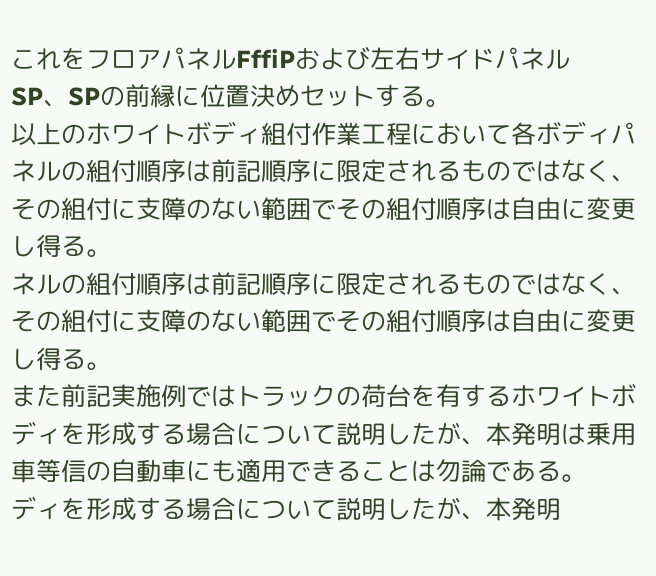これをフロアパネルFffiPおよび左右サイドパネル
SP、SPの前縁に位置決めセットする。
以上のホワイトボディ組付作業工程において各ボディパ
ネルの組付順序は前記順序に限定されるものではなく、
その組付に支障のない範囲でその組付順序は自由に変更
し得る。
ネルの組付順序は前記順序に限定されるものではなく、
その組付に支障のない範囲でその組付順序は自由に変更
し得る。
また前記実施例ではトラックの荷台を有するホワイトボ
ディを形成する場合について説明したが、本発明は乗用
車等信の自動車にも適用できることは勿論である。
ディを形成する場合について説明したが、本発明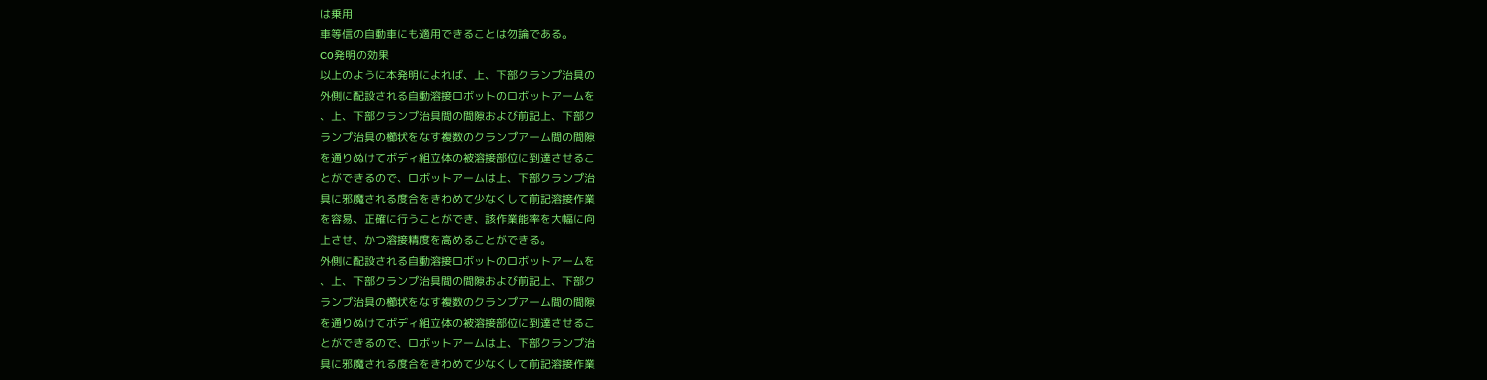は乗用
車等信の自動車にも適用できることは勿論である。
C0発明の効果
以上のように本発明によれば、上、下部クランプ治具の
外側に配設される自動溶接ロボットのロボットアームを
、上、下部クランプ治具間の間隙および前記上、下部ク
ランプ治具の櫛状をなす複数のクランプアーム間の間隙
を通りぬけてボディ組立体の被溶接部位に到達させるこ
とができるので、ロボットアームは上、下部クランプ治
具に邪魔される度合をきわめて少なくして前記溶接作業
を容易、正確に行うことができ、該作業能率を大幅に向
上させ、かつ溶接精度を高めることができる。
外側に配設される自動溶接ロボットのロボットアームを
、上、下部クランプ治具間の間隙および前記上、下部ク
ランプ治具の櫛状をなす複数のクランプアーム間の間隙
を通りぬけてボディ組立体の被溶接部位に到達させるこ
とができるので、ロボットアームは上、下部クランプ治
具に邪魔される度合をきわめて少なくして前記溶接作業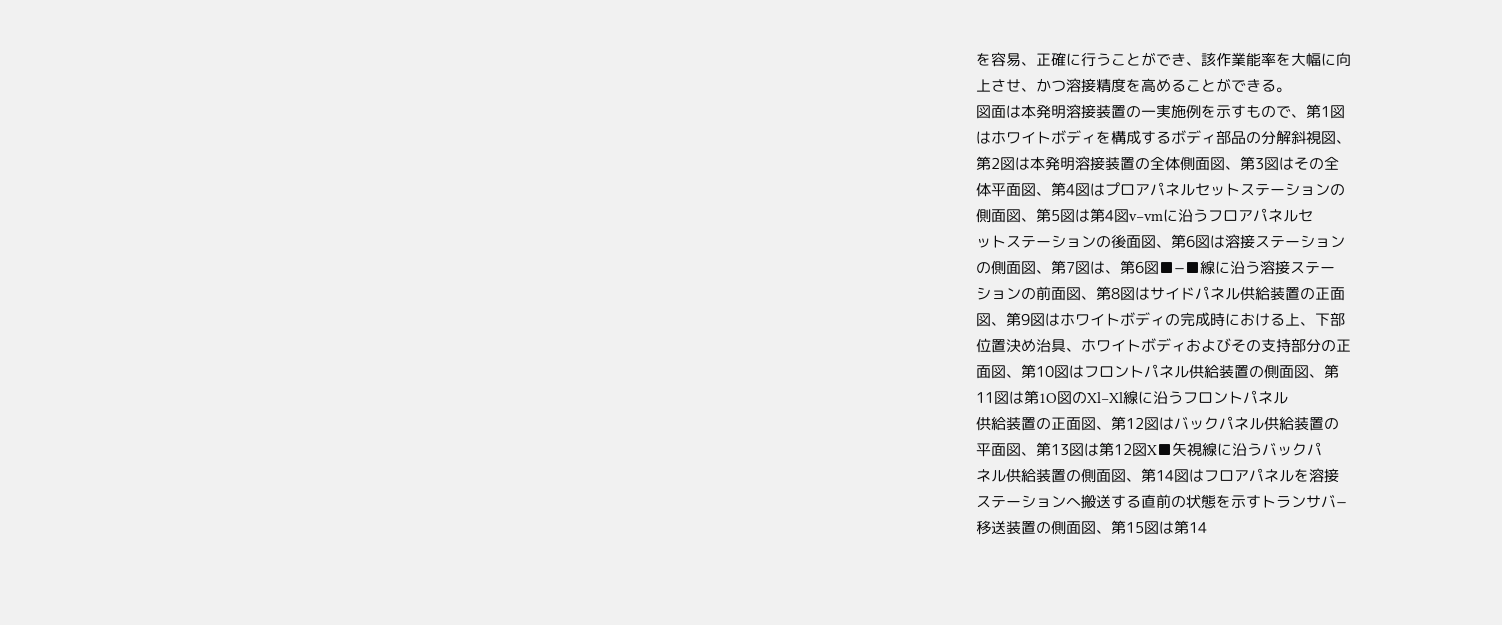を容易、正確に行うことができ、該作業能率を大幅に向
上させ、かつ溶接精度を高めることができる。
図面は本発明溶接装置の一実施例を示すもので、第1図
はホワイトボディを構成するボディ部品の分解斜視図、
第2図は本発明溶接装置の全体側面図、第3図はその全
体平面図、第4図はプロアパネルセットステーションの
側面図、第5図は第4図v−vmに沿うフロアパネルセ
ットステーションの後面図、第6図は溶接ステーション
の側面図、第7図は、第6図■−■線に沿う溶接ステー
ションの前面図、第8図はサイドパネル供給装置の正面
図、第9図はホワイトボディの完成時における上、下部
位置決め治具、ホワイトボディおよびその支持部分の正
面図、第10図はフロントパネル供給装置の側面図、第
11図は第1O図のXl−Xl線に沿うフロントパネル
供給装置の正面図、第12図はバックパネル供給装置の
平面図、第13図は第12図X■矢視線に沿うバックパ
ネル供給装置の側面図、第14図はフロアパネルを溶接
ステーションへ搬送する直前の状態を示すトランサバ−
移送装置の側面図、第15図は第14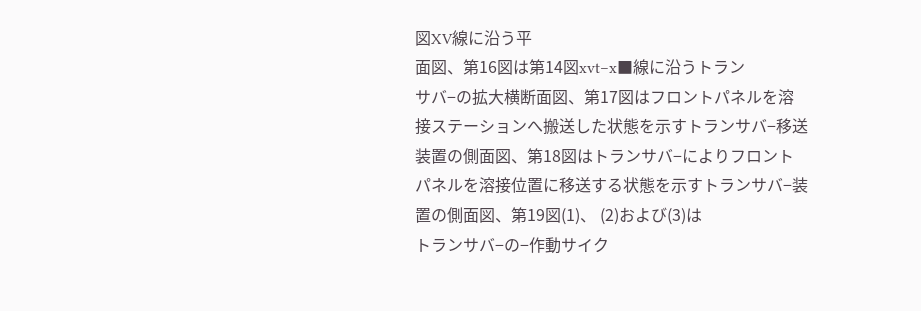図XV線に沿う平
面図、第16図は第14図xvt−x■線に沿うトラン
サバ−の拡大横断面図、第17図はフロントパネルを溶
接ステーションへ搬送した状態を示すトランサバ−移送
装置の側面図、第18図はトランサバ−によりフロント
パネルを溶接位置に移送する状態を示すトランサバ−装
置の側面図、第19図(1)、 (2)および(3)は
トランサバ−の−作動サイク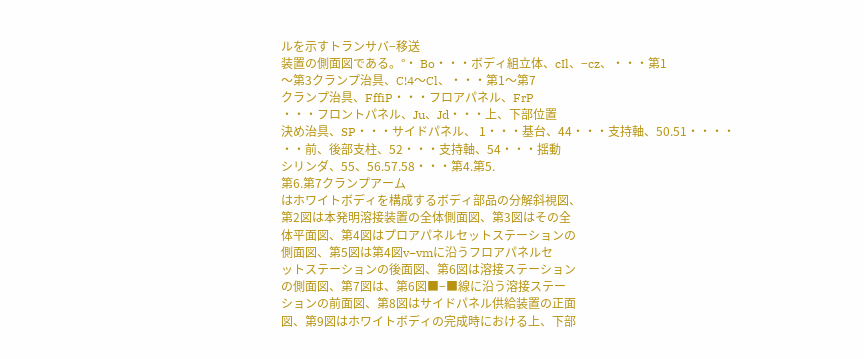ルを示すトランサバ−移送
装置の側面図である。°・ Bo・・・ボディ組立体、cIl、−cz、・・・第1
〜第3クランプ治具、C!4〜Cl、・・・第1〜第7
クランプ治具、FffiP・・・フロアパネル、FrP
・・・フロントパネル、Ju、Jd・・・上、下部位置
決め治具、SP・・・サイドパネル、 1・・・基台、44・・・支持軸、50.51・・・・
・・前、後部支柱、52・・・支持軸、54・・・揺動
シリンダ、55、56.57.58・・・第4.第5.
第6.第7クランプアーム
はホワイトボディを構成するボディ部品の分解斜視図、
第2図は本発明溶接装置の全体側面図、第3図はその全
体平面図、第4図はプロアパネルセットステーションの
側面図、第5図は第4図v−vmに沿うフロアパネルセ
ットステーションの後面図、第6図は溶接ステーション
の側面図、第7図は、第6図■−■線に沿う溶接ステー
ションの前面図、第8図はサイドパネル供給装置の正面
図、第9図はホワイトボディの完成時における上、下部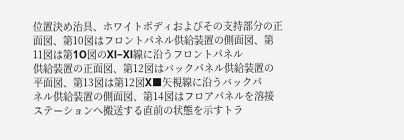位置決め治具、ホワイトボディおよびその支持部分の正
面図、第10図はフロントパネル供給装置の側面図、第
11図は第1O図のXl−Xl線に沿うフロントパネル
供給装置の正面図、第12図はバックパネル供給装置の
平面図、第13図は第12図X■矢視線に沿うバックパ
ネル供給装置の側面図、第14図はフロアパネルを溶接
ステーションへ搬送する直前の状態を示すトラ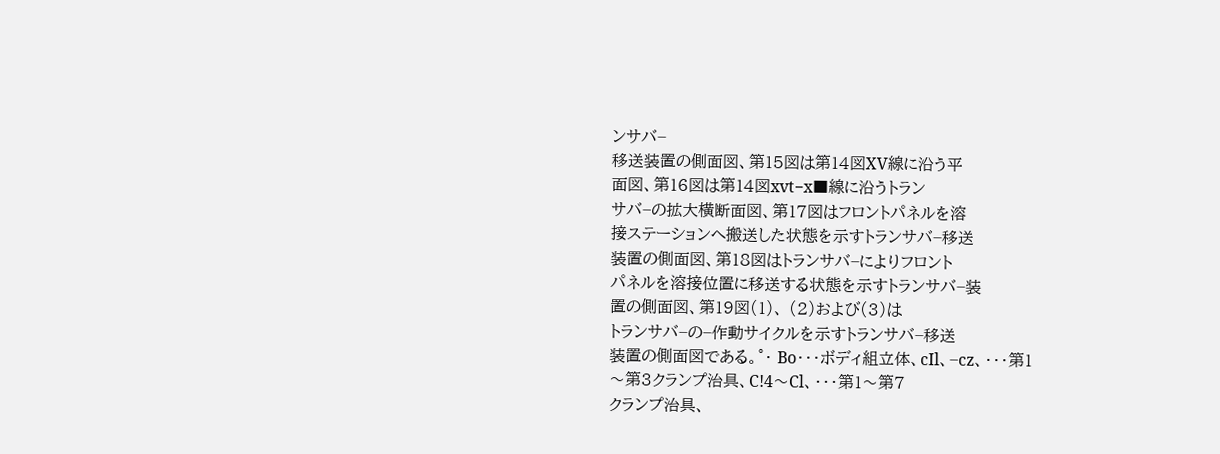ンサバ−
移送装置の側面図、第15図は第14図XV線に沿う平
面図、第16図は第14図xvt−x■線に沿うトラン
サバ−の拡大横断面図、第17図はフロントパネルを溶
接ステーションへ搬送した状態を示すトランサバ−移送
装置の側面図、第18図はトランサバ−によりフロント
パネルを溶接位置に移送する状態を示すトランサバ−装
置の側面図、第19図(1)、 (2)および(3)は
トランサバ−の−作動サイクルを示すトランサバ−移送
装置の側面図である。°・ Bo・・・ボディ組立体、cIl、−cz、・・・第1
〜第3クランプ治具、C!4〜Cl、・・・第1〜第7
クランプ治具、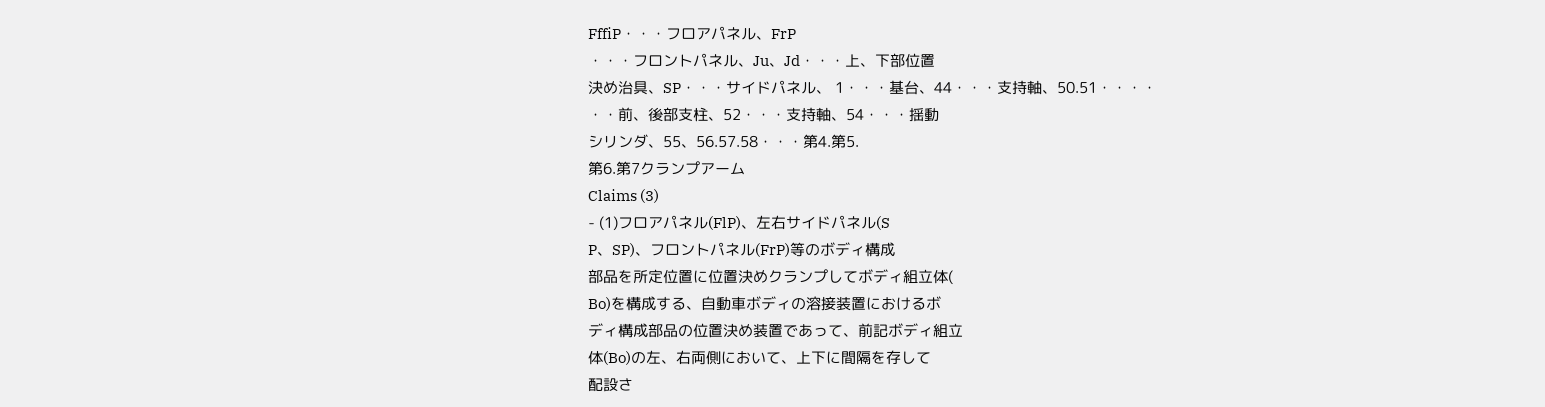FffiP・・・フロアパネル、FrP
・・・フロントパネル、Ju、Jd・・・上、下部位置
決め治具、SP・・・サイドパネル、 1・・・基台、44・・・支持軸、50.51・・・・
・・前、後部支柱、52・・・支持軸、54・・・揺動
シリンダ、55、56.57.58・・・第4.第5.
第6.第7クランプアーム
Claims (3)
- (1)フロアパネル(FlP)、左右サイドパネル(S
P、SP)、フロントパネル(FrP)等のボディ構成
部品を所定位置に位置決めクランプしてボディ組立体(
Bo)を構成する、自動車ボディの溶接装置におけるボ
ディ構成部品の位置決め装置であって、前記ボディ組立
体(Bo)の左、右両側において、上下に間隔を存して
配設さ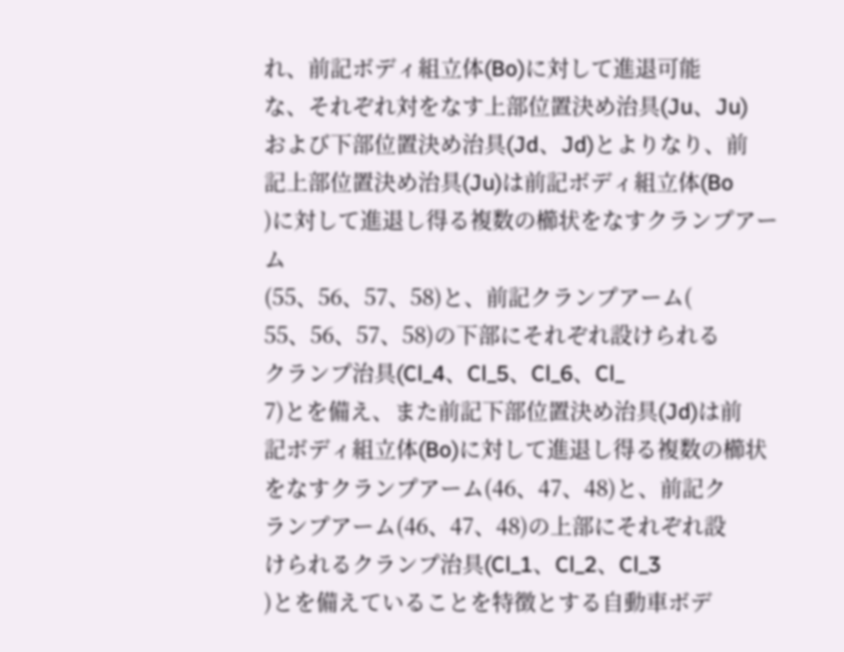れ、前記ボディ組立体(Bo)に対して進退可能
な、それぞれ対をなす上部位置決め治具(Ju、Ju)
および下部位置決め治具(Jd、Jd)とよりなり、前
記上部位置決め治具(Ju)は前記ボディ組立体(Bo
)に対して進退し得る複数の櫛状をなすクランプアーム
(55、56、57、58)と、前記クランプアーム(
55、56、57、58)の下部にそれぞれ設けられる
クランプ治具(Cl_4、Cl_5、Cl_6、Cl_
7)とを備え、また前記下部位置決め治具(Jd)は前
記ボディ組立体(Bo)に対して進退し得る複数の櫛状
をなすクランプアーム(46、47、48)と、前記ク
ランプアーム(46、47、48)の上部にそれぞれ設
けられるクランプ治具(Cl_1、Cl_2、Cl_3
)とを備えていることを特徴とする自動車ボデ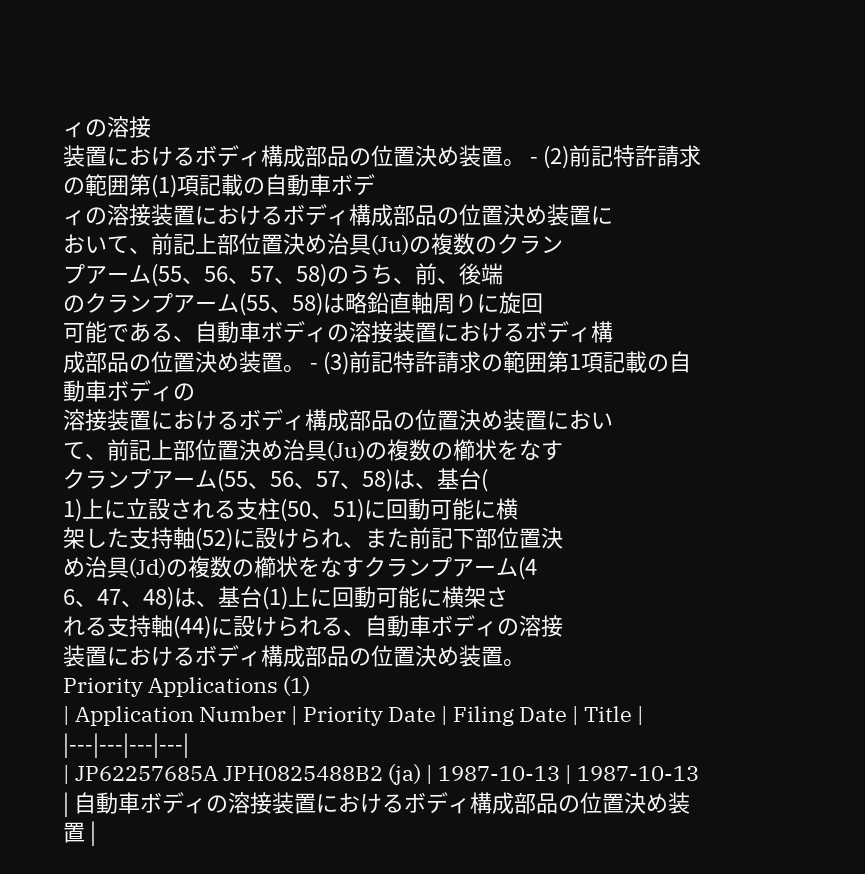ィの溶接
装置におけるボディ構成部品の位置決め装置。 - (2)前記特許請求の範囲第(1)項記載の自動車ボデ
ィの溶接装置におけるボディ構成部品の位置決め装置に
おいて、前記上部位置決め治具(Ju)の複数のクラン
プアーム(55、56、57、58)のうち、前、後端
のクランプアーム(55、58)は略鉛直軸周りに旋回
可能である、自動車ボディの溶接装置におけるボディ構
成部品の位置決め装置。 - (3)前記特許請求の範囲第1項記載の自動車ボディの
溶接装置におけるボディ構成部品の位置決め装置におい
て、前記上部位置決め治具(Ju)の複数の櫛状をなす
クランプアーム(55、56、57、58)は、基台(
1)上に立設される支柱(50、51)に回動可能に横
架した支持軸(52)に設けられ、また前記下部位置決
め治具(Jd)の複数の櫛状をなすクランプアーム(4
6、47、48)は、基台(1)上に回動可能に横架さ
れる支持軸(44)に設けられる、自動車ボディの溶接
装置におけるボディ構成部品の位置決め装置。
Priority Applications (1)
| Application Number | Priority Date | Filing Date | Title |
|---|---|---|---|
| JP62257685A JPH0825488B2 (ja) | 1987-10-13 | 1987-10-13 | 自動車ボディの溶接装置におけるボディ構成部品の位置決め装置 |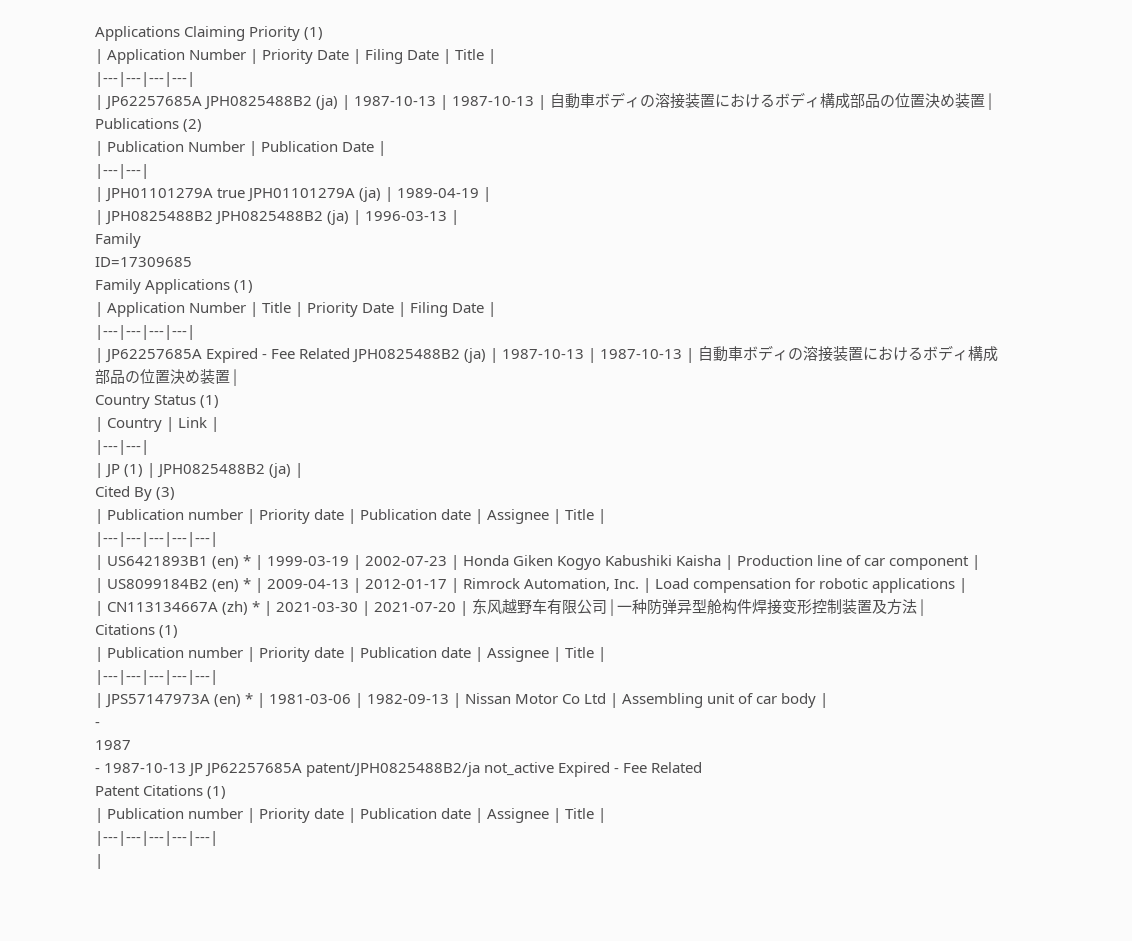Applications Claiming Priority (1)
| Application Number | Priority Date | Filing Date | Title |
|---|---|---|---|
| JP62257685A JPH0825488B2 (ja) | 1987-10-13 | 1987-10-13 | 自動車ボディの溶接装置におけるボディ構成部品の位置決め装置 |
Publications (2)
| Publication Number | Publication Date |
|---|---|
| JPH01101279A true JPH01101279A (ja) | 1989-04-19 |
| JPH0825488B2 JPH0825488B2 (ja) | 1996-03-13 |
Family
ID=17309685
Family Applications (1)
| Application Number | Title | Priority Date | Filing Date |
|---|---|---|---|
| JP62257685A Expired - Fee Related JPH0825488B2 (ja) | 1987-10-13 | 1987-10-13 | 自動車ボディの溶接装置におけるボディ構成部品の位置決め装置 |
Country Status (1)
| Country | Link |
|---|---|
| JP (1) | JPH0825488B2 (ja) |
Cited By (3)
| Publication number | Priority date | Publication date | Assignee | Title |
|---|---|---|---|---|
| US6421893B1 (en) * | 1999-03-19 | 2002-07-23 | Honda Giken Kogyo Kabushiki Kaisha | Production line of car component |
| US8099184B2 (en) * | 2009-04-13 | 2012-01-17 | Rimrock Automation, Inc. | Load compensation for robotic applications |
| CN113134667A (zh) * | 2021-03-30 | 2021-07-20 | 东风越野车有限公司 | 一种防弹异型舱构件焊接变形控制装置及方法 |
Citations (1)
| Publication number | Priority date | Publication date | Assignee | Title |
|---|---|---|---|---|
| JPS57147973A (en) * | 1981-03-06 | 1982-09-13 | Nissan Motor Co Ltd | Assembling unit of car body |
-
1987
- 1987-10-13 JP JP62257685A patent/JPH0825488B2/ja not_active Expired - Fee Related
Patent Citations (1)
| Publication number | Priority date | Publication date | Assignee | Title |
|---|---|---|---|---|
|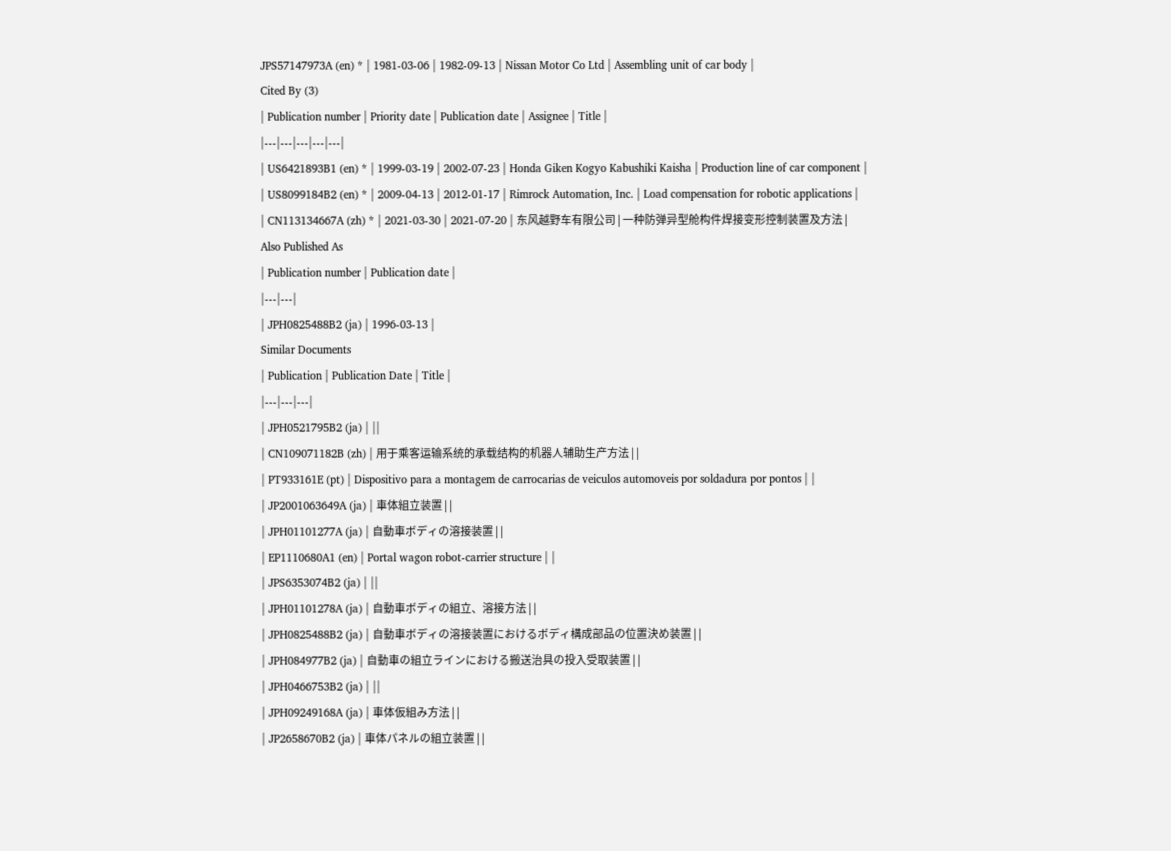JPS57147973A (en) * | 1981-03-06 | 1982-09-13 | Nissan Motor Co Ltd | Assembling unit of car body |
Cited By (3)
| Publication number | Priority date | Publication date | Assignee | Title |
|---|---|---|---|---|
| US6421893B1 (en) * | 1999-03-19 | 2002-07-23 | Honda Giken Kogyo Kabushiki Kaisha | Production line of car component |
| US8099184B2 (en) * | 2009-04-13 | 2012-01-17 | Rimrock Automation, Inc. | Load compensation for robotic applications |
| CN113134667A (zh) * | 2021-03-30 | 2021-07-20 | 东风越野车有限公司 | 一种防弹异型舱构件焊接变形控制装置及方法 |
Also Published As
| Publication number | Publication date |
|---|---|
| JPH0825488B2 (ja) | 1996-03-13 |
Similar Documents
| Publication | Publication Date | Title |
|---|---|---|
| JPH0521795B2 (ja) | ||
| CN109071182B (zh) | 用于乘客运输系统的承载结构的机器人辅助生产方法 | |
| PT933161E (pt) | Dispositivo para a montagem de carrocarias de veiculos automoveis por soldadura por pontos | |
| JP2001063649A (ja) | 車体組立装置 | |
| JPH01101277A (ja) | 自動車ボディの溶接装置 | |
| EP1110680A1 (en) | Portal wagon robot-carrier structure | |
| JPS6353074B2 (ja) | ||
| JPH01101278A (ja) | 自動車ボディの組立、溶接方法 | |
| JPH0825488B2 (ja) | 自動車ボディの溶接装置におけるボディ構成部品の位置決め装置 | |
| JPH084977B2 (ja) | 自動車の組立ラインにおける搬送治具の投入受取装置 | |
| JPH0466753B2 (ja) | ||
| JPH09249168A (ja) | 車体仮組み方法 | |
| JP2658670B2 (ja) | 車体パネルの組立装置 | |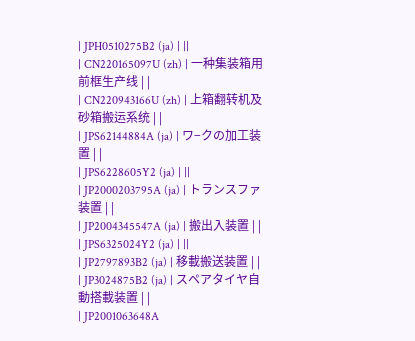| JPH0510275B2 (ja) | ||
| CN220165097U (zh) | 一种集装箱用前框生产线 | |
| CN220943166U (zh) | 上箱翻转机及砂箱搬运系统 | |
| JPS62144884A (ja) | ワ−クの加工装置 | |
| JPS6228605Y2 (ja) | ||
| JP2000203795A (ja) | トランスファ装置 | |
| JP2004345547A (ja) | 搬出入装置 | |
| JPS6325024Y2 (ja) | ||
| JP2797893B2 (ja) | 移載搬送装置 | |
| JP3024875B2 (ja) | スペアタイヤ自動搭載装置 | |
| JP2001063648A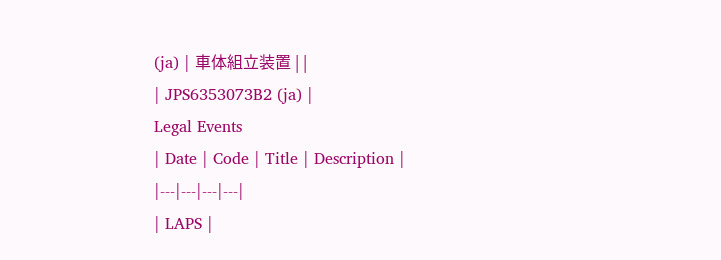(ja) | 車体組立装置 | |
| JPS6353073B2 (ja) |
Legal Events
| Date | Code | Title | Description |
|---|---|---|---|
| LAPS |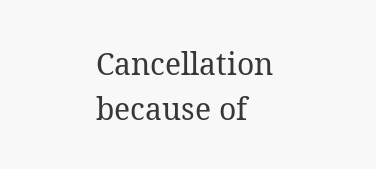Cancellation because of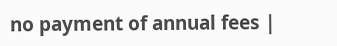no payment of annual fees |